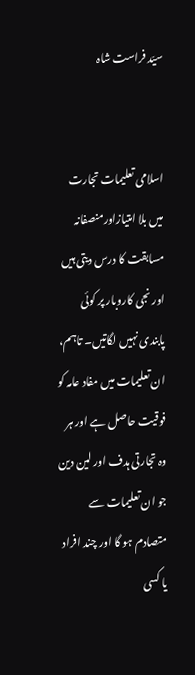سیّد فراست شاہ


اسلامی تعلیمات تجارت میں بلا امتیازاورمنصفانہ مسابقت کا درس دیتی ہیں اور نجی کاروبار پر کوئی پابندی نہیں لگاتیں۔ تاہم، ان تعلیمات میں مفاد عامہ کو فوقیت حاصل ہے اور ہر وہ تجارتی ہدف اور لین دین جو ان تعلیمات سے متصادم ہو گا اور چند افراد یا کسی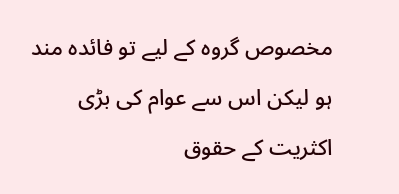مخصوص گروہ کے لیے تو فائدہ مند ہو لیکن اس سے عوام کی بڑی اکثریت کے حقوق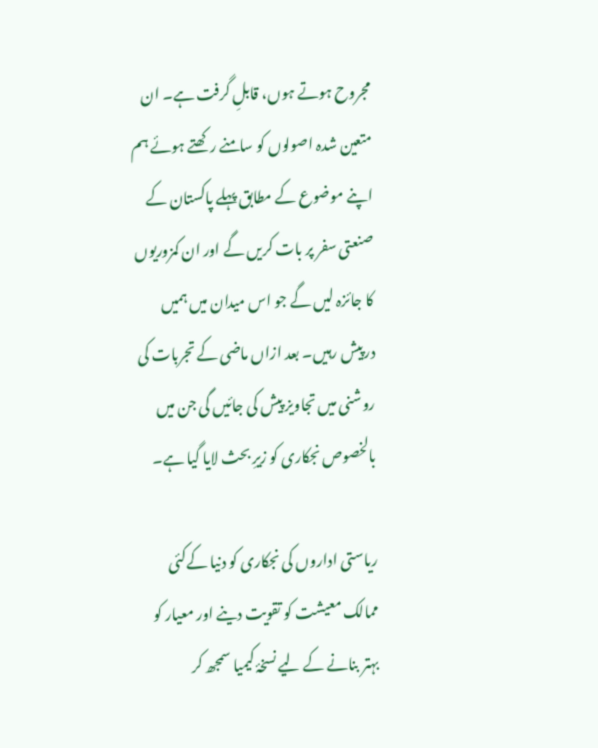مجروح ہوتے ہوں، قابلِ گرفت ہے۔ ان متعین شدہ اصولوں کو سامنے رکھتے ہوئے ہم اپنے موضوع کے مطابق پہلے پاکستان کے صنعتی سفر پر بات کریں گے اور ان کمزوریوں کا جائزہ لیں گے جو اس میدان میں ہمیں درپیش رہیں۔ بعد ازاں ماضی کے تجربات کی روشنی میں تجاویز پیش کی جائیں گی جن میں بالخصوص نجکاری کو زیرِ بحث لایا گیا ہے۔

ریاستی اداروں کی نجکاری کو دنیا کےکئی ممالک معیشت کو تقویت دینے اور معیار کو بہتر بنانے کے لیے نسخۂ کیمیا سمجھ کر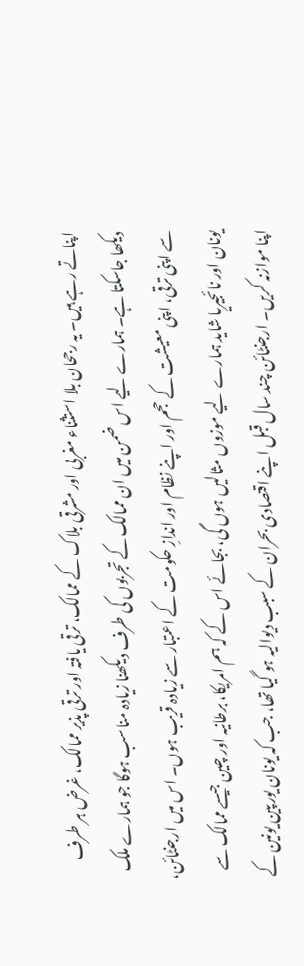اپناتے رہے ہیں۔ یہ رجحان بلا استثناء مغربی اور مشرقی بلاک کے ممالک، ترقی یافتہ اور ترقی پذیر ممالک، غرض ہر طرف دیکھا جاسکتا ہے۔ ہمارے لیے اس ضمن میں ان ممالک کے تجربوں کی طرف دیکھنا زیادہ مناسب ہوگا جو ہمارے ملک سے اپنی ترقی، اپنی معیشت کے حجم اور اپنے نظام اور اندازِ حکومت کے اعتبار سے زیادہ قریب ہوں۔ اس میں ارجنٹائن، یونان اور نائجیریا شاید ہمارے لیے موزوں مثالیں ہوں گی، بجائے اس کے کہ ہم امریکا، برطانیہ اور چین جیسے ممالک سے اپنا موازنہ کریں۔ ارجنٹائن چند سال قبل اپنے اقتصادی بحران کے سبب دیوالیہ ہو گیا تھا، جب کہ یونان یورپین یونین کے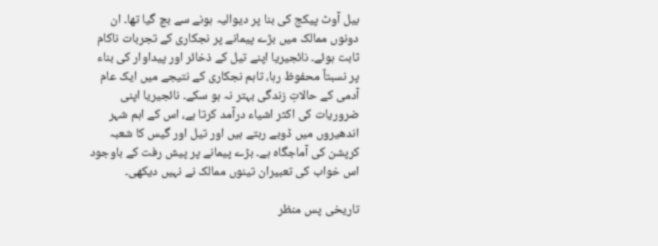بیل آوٹ پیکج کی بنا پر دیوالیہ ہونے سے بچ گیا تھا۔ ان دونوں ممالک میں بڑے پیمانے پر نجکاری کے تجربات ناکام ثابت ہوئے۔ نائجیریا اپنے تیل کے ذخائر اور پیداوار کی بناء پر نسبتاً محفوظ رہا، تاہم نجکاری کے نتیجے میں ایک عام آدمی کے حالاتِ زندگی بہتر نہ ہو سکے۔ نائجیریا اپنی ضروریات کی اکثر اشیاء درآمد کرتا ہے، اس کے اہم شہر اندھیروں میں ڈوبے رہتے ہیں اور تیل اور گیس کا شعبہ کرپشن کی آماجگاہ ہے۔ بڑے پیمانے پر پیش رفت کے باوجود اس خواب کی تعبیران تینوں ممالک نے نہیں دیکھی۔

تاریخی پس منظر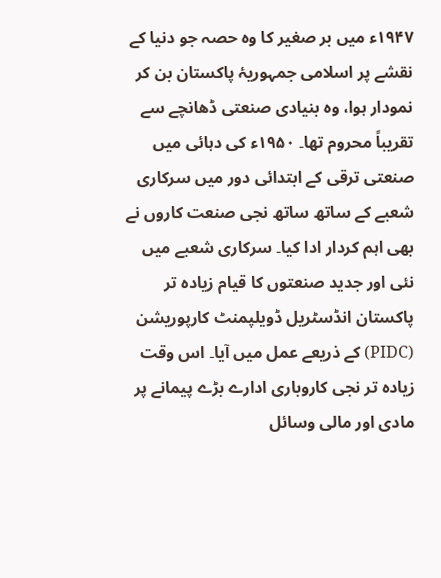۱۹۴۷ء میں بر صغیر کا وہ حصہ جو دنیا کے نقشے پر اسلامی جمہوریۂ پاکستان بن کر نمودار ہوا، وہ بنیادی صنعتی ڈھانچے سے تقریباً محروم تھا۔ ۱۹۵۰ء کی دہائی میں صنعتی ترقی کے ابتدائی دور میں سرکاری شعبے کے ساتھ ساتھ نجی صنعت کاروں نے بھی اہم کردار ادا کیا۔ سرکاری شعبے میں نئی اور جدید صنعتوں کا قیام زیادہ تر پاکستان انڈسٹریل ڈویلپمنٹ کارپوریشن (PIDC) کے ذریعے عمل میں آیا۔ اس وقت زیادہ تر نجی کاروباری ادارے بڑے پیمانے پر مادی اور مالی وسائل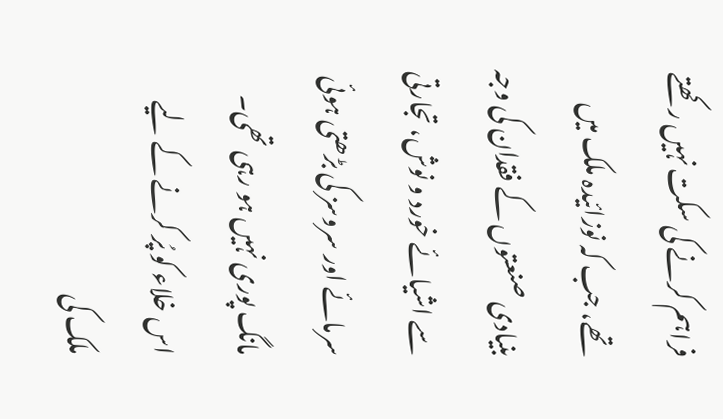فراہم کرنے کی سکت نہیں رکھتے تھے، جب کہ نوزائیدہ ملک میں بنیادی صنعتوں کے فقدان کی وجہ سے اشیائے خورد و نوش، تجارتی سرمائے اور سروسز کی بڑھتی ہوئی مانگ پوری نہیں ہو رہی تھی۔ اس خلاء کو پُر کرنے کے لیے ملک کی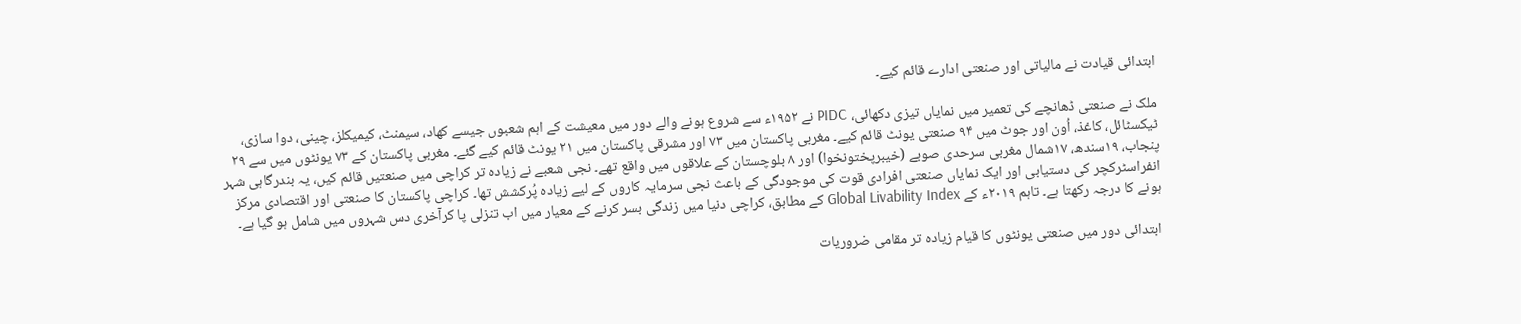ابتدائی قیادت نے مالیاتی اور صنعتی ادارے قائم کیے۔

ملک نے صنعتی ڈھانچے کی تعمیر میں نمایاں تیزی دکھائی، PIDC نے ۱۹۵۲ء سے شروع ہونے والے دور میں معیشت کے اہم شعبوں جیسے کھاد، سیمنٹ، کیمیکلز، چینی، دوا سازی، ٹیکسٹائل، کاغذ، اُون اور جوٹ میں ۹۴ صنعتی یونٹ قائم کیے۔ مغربی پاکستان میں ۷۳ اور مشرقی پاکستان میں ۲۱ یونٹ قائم کیے گئے۔ مغربی پاکستان کے ۷۳ یونٹوں میں سے ۲۹ پنجاب، ۱۹سندھ، ۱۷شمال مغربی سرحدی صوبے (خیبرپختونخوا) اور ۸ بلوچستان کے علاقوں میں واقع تھے۔ نجی شعبے نے زیادہ تر کراچی میں صنعتیں قائم کیں، یہ بندرگاہی شہر انفراسٹرکچر کی دستیابی اور ایک نمایاں صنعتی افرادی قوت کی موجودگی کے باعث نجی سرمایہ کاروں کے لیے زیادہ پُرکشش تھا۔ کراچی پاکستان کا صنعتی اور اقتصادی مرکز ہونے کا درجہ رکھتا ہے۔ تاہم ۲۰۱۹ء کے Global Livability Index کے مطابق، کراچی دنیا میں زندگی بسر کرنے کے معیار میں اب تنزلی پا کرآخری دس شہروں میں شامل ہو گیا ہے۔

ابتدائی دور میں صنعتی یونٹوں کا قیام زیادہ تر مقامی ضروریات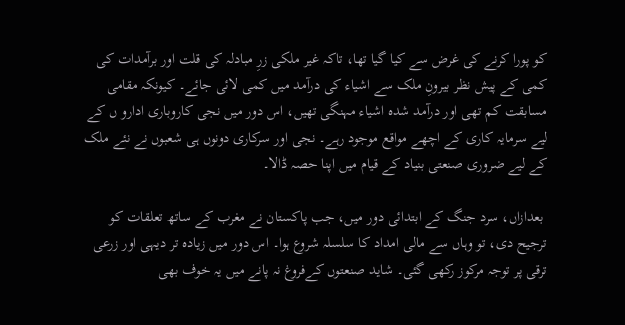کو پورا کرنے کی غرض سے کیا گیا تھا، تاکہ غیر ملکی زرِ مبادلہ کی قلت اور برآمدات کی کمی کے پیش نظر بیرونِ ملک سے اشیاء کی درآمد میں کمی لائی جائے۔ کیونکہ مقامی مسابقت کم تھی اور درآمد شدہ اشیاء مہنگی تھیں، اس دور میں نجی کاروباری ادارو ں کے لیے سرمایہ کاری کے اچھے مواقع موجود رہے۔ نجی اور سرکاری دونوں ہی شعبوں نے نئے ملک کے لیے ضروری صنعتی بنیاد کے قیام میں اپنا حصہ ڈالا۔

 بعدازاں، سرد جنگ کے ابتدائی دور میں، جب پاکستان نے مغرب کے ساتھ تعلقات کو ترجیح دی، تو وہاں سے مالی امداد کا سلسلہ شروع ہوا۔ اس دور میں زیادہ تر دیہی اور زرعی ترقی پر توجہ مرکوز رکھی گئی۔ شاید صنعتوں کےفروغ نہ پانے میں یہ خوف بھی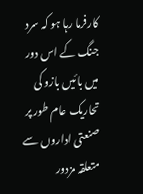کارفرما رہا ہو کہ سرد جنگ کے اس دور میں بائیں بازو کی تحاریک عام طور پر صنعتی اداروں سے متعلقہ مزدور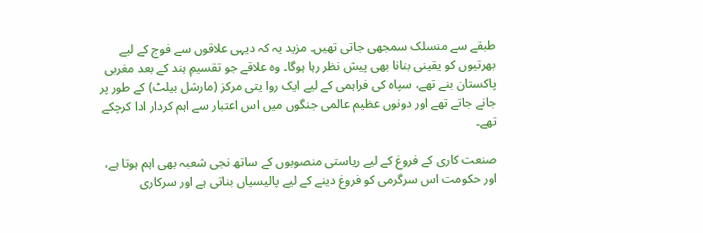طبقے سے منسلک سمجھی جاتی تھیں۔ مزید یہ کہ دیہی علاقوں سے فوج کے لیے بھرتیوں کو یقینی بنانا بھی پیش نظر رہا ہوگا۔ وہ علاقے جو تقسیمِ ہند کے بعد مغربی پاکستان بنے تھے، سپاہ کی فراہمی کے لیے ایک روا یتی مرکز (مارشل بیلٹ) کے طور پر جانے جاتے تھے اور دونوں عظیم عالمی جنگوں میں اس اعتبار سے اہم کردار ادا کرچکے تھے۔

صنعت کاری کے فروغ کے لیے ریاستی منصوبوں کے ساتھ نجی شعبہ بھی اہم ہوتا ہے، اور حکومت اس سرگرمی کو فروغ دینے کے لیے پالیسیاں بناتی ہے اور سرکاری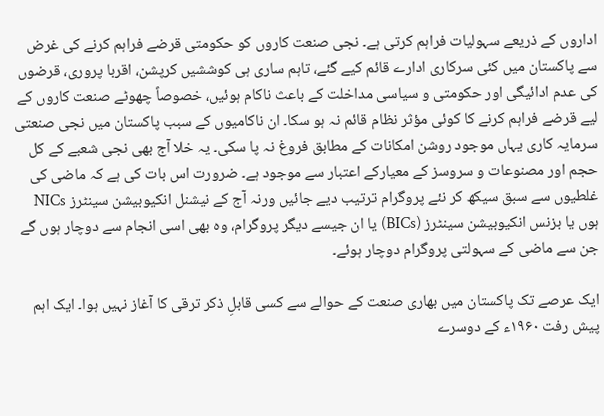اداروں کے ذریعے سہولیات فراہم کرتی ہے۔ نجی صنعت کاروں کو حکومتی قرضے فراہم کرنے کی غرض سے پاکستان میں کئی سرکاری ادارے قائم کیے گئے، تاہم ساری ہی کوششیں کرپشن، اقربا پروری، قرضوں کی عدم ادائیگی اور حکومتی و سیاسی مداخلت کے باعث ناکام ہوئیں، خصوصاً چھوٹے صنعت کاروں کے لیے قرضے فراہم کرنے کا کوئی مؤثر نظام قائم نہ ہو سکا۔ ان ناکامیوں کے سبب پاکستان میں نجی صنعتی سرمایہ کاری یہاں موجود روشن امکانات کے مطابق فروغ نہ پا سکی۔ یہ خلا آج بھی نجی شعبے کے کل حجم اور مصنوعات و سروسز کے معیارکے اعتبار سے موجود ہے۔ ضرورت اس بات کی ہے کہ ماضی کی غلطیوں سے سبق سیکھ کر نئے پروگرام ترتیب دیے جائیں ورنہ آج کے نیشنل انکیوبیشن سینٹرز NICs ہوں یا بزنس انکیوبیشن سینٹرز (BICs) یا ان جیسے دیگر پروگرام، وہ بھی اسی انجام سے دوچار ہوں گے جن سے ماضی کے سہولتی پروگرام دوچار ہوئے۔

ایک عرصے تک پاکستان میں بھاری صنعت کے حوالے سے کسی قابلِ ذکر ترقی کا آغاز نہیں ہوا۔ ایک اہم پیش رفت ۱۹۶۰ء کے دوسرے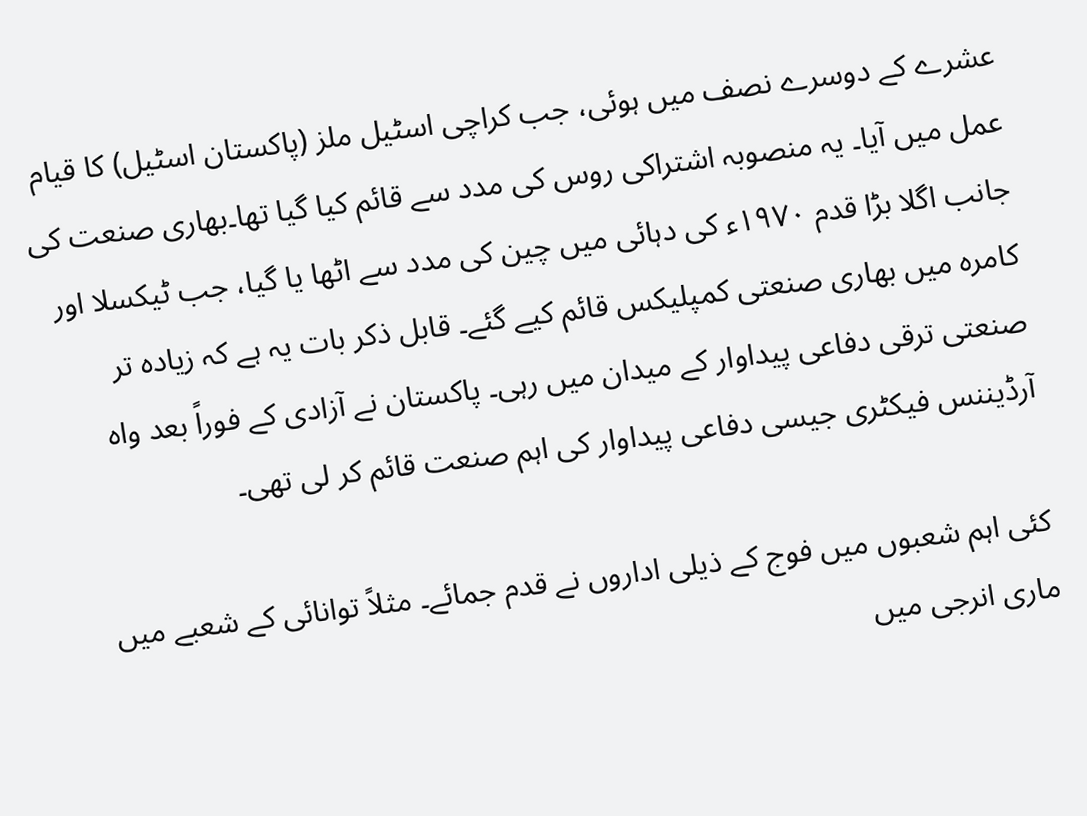عشرے کے دوسرے نصف میں ہوئی، جب کراچی اسٹیل ملز (پاکستان اسٹیل) کا قیام عمل میں آیا۔ یہ منصوبہ اشتراکی روس کی مدد سے قائم کیا گیا تھا۔بھاری صنعت کی جانب اگلا بڑا قدم ۱۹۷۰ء کی دہائی میں چین کی مدد سے اٹھا یا گیا، جب ٹیکسلا اور کامرہ میں بھاری صنعتی کمپلیکس قائم کیے گئے۔ قابل ذکر بات یہ ہے کہ زیادہ تر صنعتی ترقی دفاعی پیداوار کے میدان میں رہی۔ پاکستان نے آزادی کے فوراً بعد واہ آرڈیننس فیکٹری جیسی دفاعی پیداوار کی اہم صنعت قائم کر لی تھی۔

کئی اہم شعبوں میں فوج کے ذیلی اداروں نے قدم جمائے۔ مثلاً توانائی کے شعبے میں ماری انرجی میں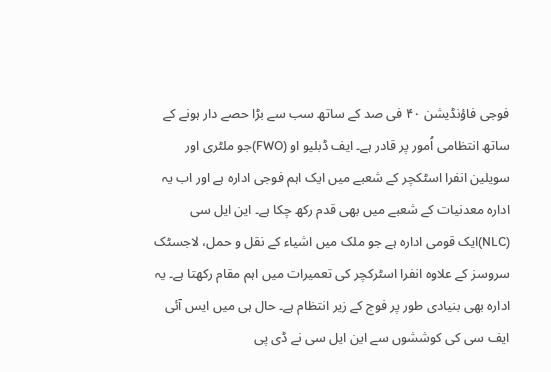فوجی فاؤنڈیشن ۴۰ فی صد کے ساتھ سب سے بڑا حصے دار ہونے کے ساتھ انتظامی اُمور پر قادر ہے۔ ایف ڈبلیو او (FWO)جو ملٹری اور سویلین انفرا اسٹکچر کے شعبے میں ایک اہم فوجی ادارہ ہے اور اب یہ ادارہ معدنیات کے شعبے میں بھی قدم رکھ چکا ہے۔ این ایل سی (NLC)ایک قومی ادارہ ہے جو ملک میں اشیاء کے نقل و حمل، لاجسٹک سروسز کے علاوہ انفرا اسٹرکچر کی تعمیرات میں اہم مقام رکھتا ہے۔ یہ ادارہ بھی بنیادی طور پر فوج کے زیر انتظام ہے۔ حال ہی میں ایس آئی ایف سی کی کوششوں سے این ایل سی نے ڈی پی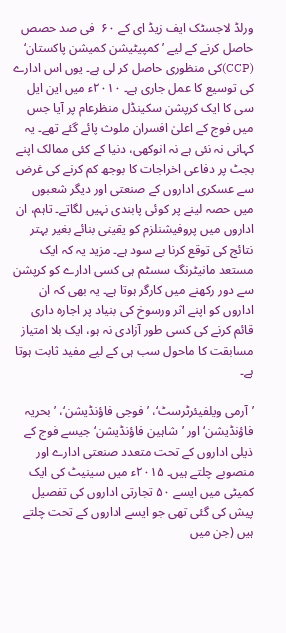ورلڈ لاجسٹک ایف زیڈ ای کے ۶۰  فی صد حصص حاصل کرنے کے لیے ’کمپیٹیشن کمیشن پاکستان‘ (CCP)کی منظوری حاصل کر لی ہے۔ یوں اس ادارے کی توسیع کا عمل جاری ہے۔ ۲۰۱۰ء میں این ایل سی کا ایک کرپشن سکینڈل منظرعام پر آیا جس میں فوج کے اعلیٰ افسران ملوث پائے گئے تھے۔ یہ کہانی نہ نئی ہے نہ انوکھی، دنیا کے کئی ممالک اپنے بجٹ پر دفاعی اخراجات کا بوجھ کم کرنے کی غرض سے عسکری اداروں کے صنعتی اور دیگر شعبوں میں حصہ لینے پر کوئی پابندی نہیں لگاتے۔ تاہم، ان اداروں میں پروفیشنلزم کو یقینی بنائے بغیر بہتر نتائج کی توقع کرنا بے سود ہے۔ مزید یہ کہ ایک مستعد مانیٹرنگ سسٹم ہی کسی ادارے کو کرپشن سے دور رکھنے میں کارگر ہوتا ہے۔ یہ بھی کہ ان اداروں کو اپنے اثر ورسوخ کی بنیاد پر اجارہ داری قائم کرنے کی کسی طور آزادی نہ ہو، ایک بلا امتیاز مسابقت کا ماحول سب ہی کے لیے مفید ثابت ہوتا ہے۔

’آرمی ویلفیئرٹرسٹ‘، ’فوجی فاؤنڈیشن‘، ’بحریہ فاؤنڈیشن‘ اور ’شاہین فاؤنڈیشن‘ جیسے فوج کے ذیلی اداروں کے تحت متعدد صنعتی ادارے اور منصوبے چلتے ہیں۔ ۲۰۱۵ء میں سینیٹ کی ایک کمیٹی میں ایسے ۵۰ تجارتی اداروں کی تفصیل پیش کی گئی تھی جو ایسے اداروں کے تحت چلتے ہیں (جن میں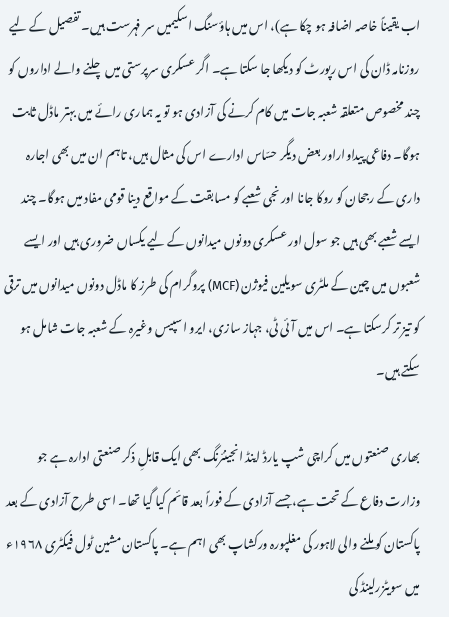اب یقیناً خاصہ اضافہ ہو چکا ہے)، اس میں ہاؤسنگ اسکیمیں سر فہرست ہیں۔ تفصیل کے لیے روزنامہ ڈان کی اس رپورٹ کو دیکھا جا سکتا ہے۔ اگر عسکری سرپرستی میں چلنے والے اداروں کو چند مخصوص متعلقہ شعبہ جات میں کام کرنے کی آزادی ہو تو یہ ہماری رائے میں بہتر ماڈل ثابت ہوگا۔ دفاعی پیداواراور بعض دیگر حسّاس ادارے اس کی مثال ہیں، تاہم ان میں بھی اجارہ داری کے رجحان کو روکا جانا اور نجی شعبے کو مسابقت کے مواقع دینا قومی مفاد میں ہوگا۔ چند ایسے شعبے بھی ہیں جو سول اور عسکری دونوں میدانوں کے لیے یکساں ضروری ہیں اور ایسے شعبوں میں چین کے ملٹری سویلین فیوژن (MCF) پروگرام کی طرز کا ماڈل دونوں میدانوں میں ترقی کو تیز تر کرسکتا ہے۔ اس میں آئی ٹی، جہاز سازی، ایرو اسپیس وغیرہ کے شعبہ جات شامل ہو سکتے ہیں۔

بھاری صنعتوں میں کراچی شپ یارڈ اینڈ انجینئرنگ بھی ایک قابلِ ذکر صنعتی ادارہ ہے جو وزارت دفاع کے تحت ہے، جسے آزادی کے فوراً بعد قائم کیا گیا تھا۔ اسی طرح آزادی کے بعد پاکستان کو ملنے والی لاہور کی مغلپورہ ورکشاپ بھی اہم ہے۔ پاکستان مشین ٹول فیکٹری ۱۹۶۸ء میں سویٹزرلینڈ کی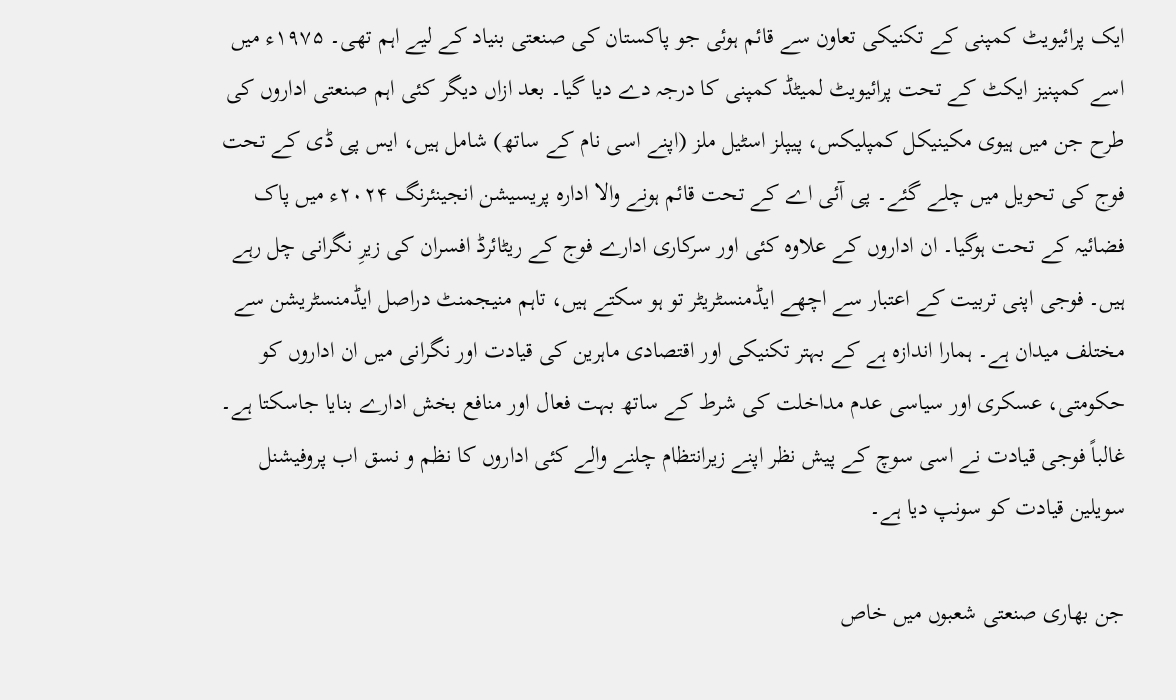ایک پرائیویٹ کمپنی کے تکنیکی تعاون سے قائم ہوئی جو پاکستان کی صنعتی بنیاد کے لیے اہم تھی۔ ۱۹۷۵ء میں اسے کمپنیز ایکٹ کے تحت پرائیویٹ لمیٹڈ کمپنی کا درجہ دے دیا گیا۔ بعد ازاں دیگر کئی اہم صنعتی اداروں کی طرح جن میں ہیوی مکینیکل کمپلیکس، پیپلز اسٹیل ملز (اپنے اسی نام کے ساتھ) شامل ہیں، ایس پی ڈی کے تحت فوج کی تحویل میں چلے گئے۔ پی آئی اے کے تحت قائم ہونے والا ادارہ پریسیشن انجینئرنگ ۲۰۲۴ء میں پاک فضائیہ کے تحت ہوگیا۔ ان اداروں کے علاوہ کئی اور سرکاری ادارے فوج کے ریٹائرڈ افسران کی زیرِ نگرانی چل رہے ہیں۔ فوجی اپنی تربیت کے اعتبار سے اچھے ایڈمنسٹریٹر تو ہو سکتے ہیں، تاہم منیجمنٹ دراصل ایڈمنسٹریشن سے مختلف میدان ہے۔ ہمارا اندازہ ہے کے بہتر تکنیکی اور اقتصادی ماہرین کی قیادت اور نگرانی میں ان اداروں کو حکومتی، عسکری اور سیاسی عدم مداخلت کی شرط کے ساتھ بہت فعال اور منافع بخش ادارے بنایا جاسکتا ہے۔ غالباً فوجی قیادت نے اسی سوچ کے پیش نظر اپنے زیرانتظام چلنے والے کئی اداروں کا نظم و نسق اب پروفیشنل سویلین قیادت کو سونپ دیا ہے۔

جن بھاری صنعتی شعبوں میں خاص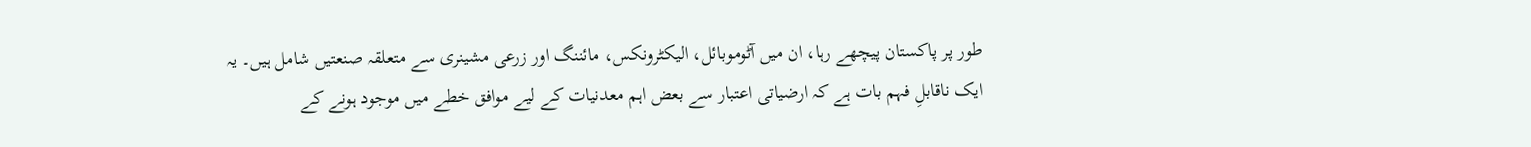طور پر پاکستان پیچھے رہا، ان میں آٹوموبائل، الیکٹرونکس، مائننگ اور زرعی مشینری سے متعلقہ صنعتیں شامل ہیں۔ یہ ایک ناقابلِ فہم بات ہے کہ ارضیاتی اعتبار سے بعض اہم معدنیات کے لیے موافق خطے میں موجود ہونے کے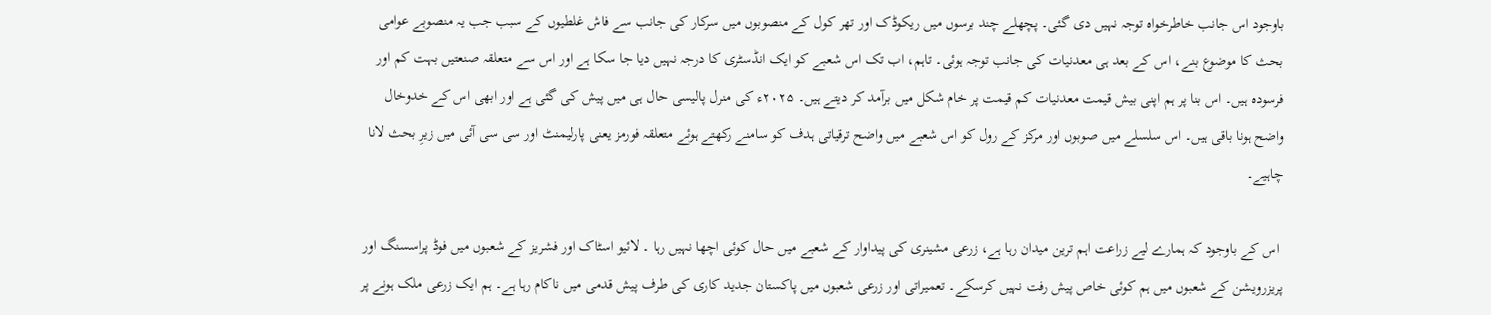باوجود اس جانب خاطرخواہ توجہ نہیں دی گئی۔ پچھلے چند برسوں میں ریکوڈک اور تھر کول کے منصوبوں میں سرکار کی جانب سے فاش غلطیوں کے سبب جب یہ منصوبے عوامی بحث کا موضوع بنے، اس کے بعد ہی معدنیات کی جانب توجہ ہوئی۔ تاہم، اب تک اس شعبے کو ایک انڈسٹری کا درجہ نہیں دیا جا سکا ہے اور اس سے متعلقہ صنعتیں بہت کم اور فرسودہ ہیں۔ اس بنا پر ہم اپنی بیش قیمت معدنیات کم قیمت پر خام شکل میں برآمد کر دیتے ہیں۔ ۲۰۲۵ء کی منرل پالیسی حال ہی میں پیش کی گئی ہے اور ابھی اس کے خدوخال واضح ہونا باقی ہیں۔ اس سلسلے میں صوبوں اور مرکز کے رول کو اس شعبے میں واضح ترقیاتی ہدف کو سامنے رکھتے ہوئے متعلقہ فورمز یعنی پارلیمنٹ اور سی سی آئی میں زیرِ بحث لانا چاہیے۔

 اس کے باوجود کہ ہمارے لیے زراعت اہم ترین میدان رہا ہے، زرعی مشینری کی پیداوار کے شعبے میں حال کوئی اچھا نہیں رہا ۔ لائیو اسٹاک اور فشریز کے شعبوں میں فوڈ پراسسنگ اور پریزرویشن کے شعبوں میں ہم کوئی خاص پیش رفت نہیں کرسکے۔ تعمیراتی اور زرعی شعبوں میں پاکستان جدید کاری کی طرف پیش قدمی میں ناکام رہا ہے۔ ہم ایک زرعی ملک ہونے پر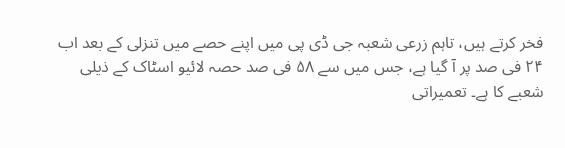فخر کرتے ہیں، تاہم زرعی شعبہ جی ڈی پی میں اپنے حصے میں تنزلی کے بعد اب ۲۴ فی صد پر آ گیا ہے، جس میں سے ۵۸ فی صد حصہ لائیو اسٹاک کے ذیلی شعبے کا ہے۔ تعمیراتی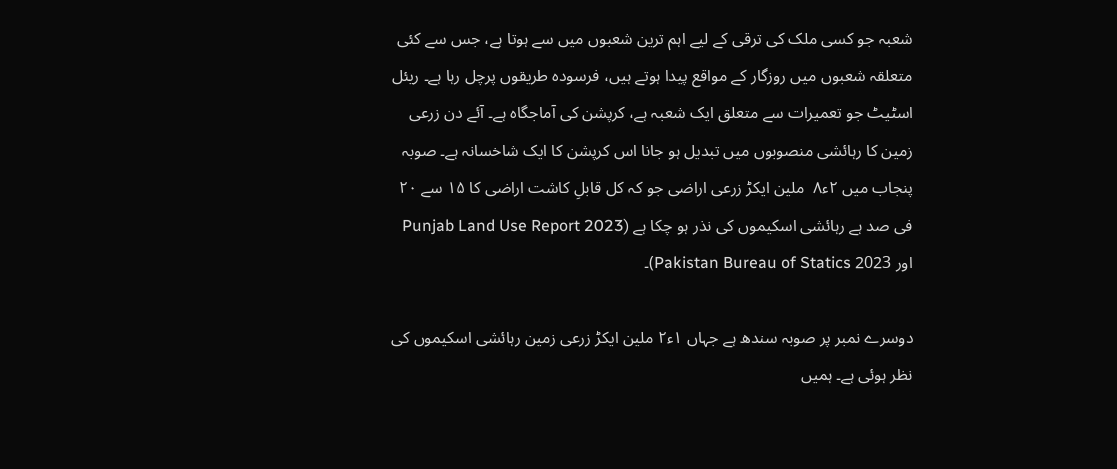شعبہ جو کسی ملک کی ترقی کے لیے اہم ترین شعبوں میں سے ہوتا ہے، جس سے کئی متعلقہ شعبوں میں روزگار کے مواقع پیدا ہوتے ہیں، فرسودہ طریقوں پرچل رہا ہے۔ ریئل اسٹیٹ جو تعمیرات سے متعلق ایک شعبہ ہے، کرپشن کی آماجگاہ ہے۔ آئے دن زرعی زمین کا رہائشی منصوبوں میں تبدیل ہو جانا اس کرپشن کا ایک شاخسانہ ہے۔ صوبہ پنجاب میں ۲ء۸  ملین ایکڑ زرعی اراضی جو کہ کل قابلِ کاشت اراضی کا ۱۵ سے ۲۰ فی صد ہے رہائشی اسکیموں کی نذر ہو چکا ہے (Punjab Land Use Report 2023 اور Pakistan Bureau of Statics 2023)۔

دوسرے نمبر پر صوبہ سندھ ہے جہاں ۱ء۲ ملین ایکڑ زرعی زمین رہائشی اسکیموں کی نظر ہوئی ہے۔ ہمیں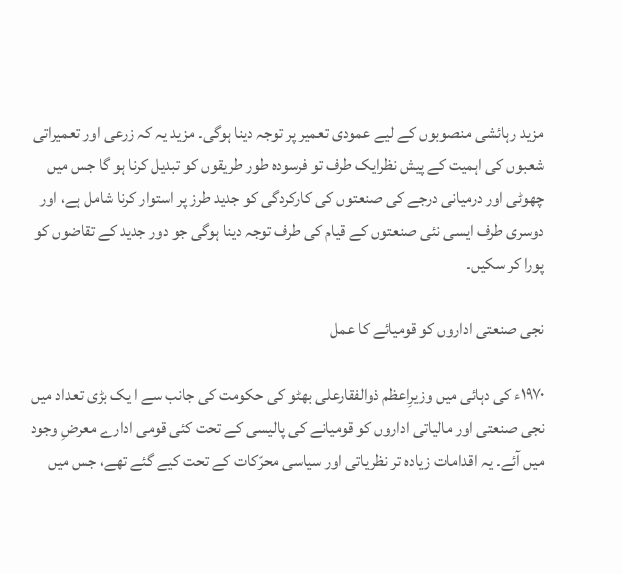مزید رہائشی منصوبوں کے لیے عمودی تعمیر پر توجہ دینا ہوگی۔ مزید یہ کہ زرعی اور تعمیراتی شعبوں کی اہمیت کے پیش نظرایک طرف تو فرسودہ طور طریقوں کو تبدیل کرنا ہو گا جس میں چھوٹی اور درمیانی درجے کی صنعتوں کی کارکردگی کو جدید طرز پر استوار کرنا شامل ہے، اور دوسری طرف ایسی نئی صنعتوں کے قیام کی طرف توجہ دینا ہوگی جو دور جدید کے تقاضوں کو پورا کر سکیں۔

نجی صنعتی اداروں کو قومیائے کا عمل

۱۹۷۰ء کی دہائی میں وزیرِاعظم ذوالفقارعلی بھٹو کی حکومت کی جانب سے ا یک بڑی تعداد میں نجی صنعتی اور مالیاتی اداروں کو قومیانے کی پالیسی کے تحت کئی قومی ادارے معرضِ وجود میں آئے۔ یہ اقدامات زیادہ تر نظریاتی اور سیاسی محرّکات کے تحت کیے گئے تھے، جس میں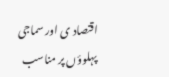اقتصاد ی اور سماجی پہلوؤں پر مناسب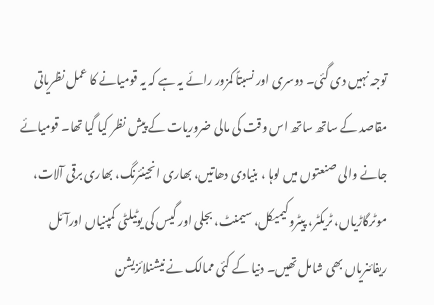توجہ نہیں دی گئی۔ دوسری اور نسبتاً کمزور رائے یہ ہے کہ یہ قومیانے کا عمل نظریاتی مقاصد کے ساتھ ساتھ اس وقت کی مالی ضروریات کے پیش نظر کیا گیا تھا۔ قومیائے جانے والی صنعتوں میں لوہا ، بنیادی دھاتیں، بھاری انجینئرنگ، بھاری برقی آلات، موٹرگاڑیاں، ٹریکٹر، پیٹروکیمیکل، سیمنٹ، بجلی اور گیس کی یوٹیلٹی کمپنیاں اورآئل ریفائنریاں بھی شامل تھیں۔ دنیا کے کئی ممالک نے نیشنلائزیشن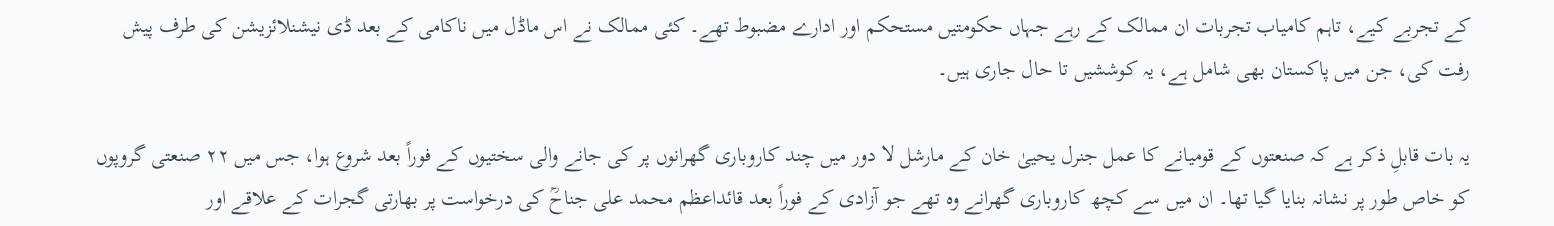کے تجربے کیے، تاہم کامیاب تجربات ان ممالک کے رہے جہاں حکومتیں مستحکم اور ادارے مضبوط تھے۔ کئی ممالک نے اس ماڈل میں ناکامی کے بعد ڈی نیشنلائزیشن کی طرف پیش رفت کی، جن میں پاکستان بھی شامل ہے، یہ کوششیں تا حال جاری ہیں۔

یہ بات قابلِ ذکر ہے کہ صنعتوں کے قومیانے کا عمل جنرل یحییٰ خان کے مارشل لا دور میں چند کاروباری گھرانوں پر کی جانے والی سختیوں کے فوراً بعد شروع ہوا، جس میں ۲۲ صنعتی گروپوں کو خاص طور پر نشانہ بنایا گیا تھا۔ ان میں سے کچھ کاروباری گھرانے وہ تھے جو آزادی کے فوراً بعد قائداعظم محمد علی جناحؒ کی درخواست پر بھارتی گجرات کے علاقے اور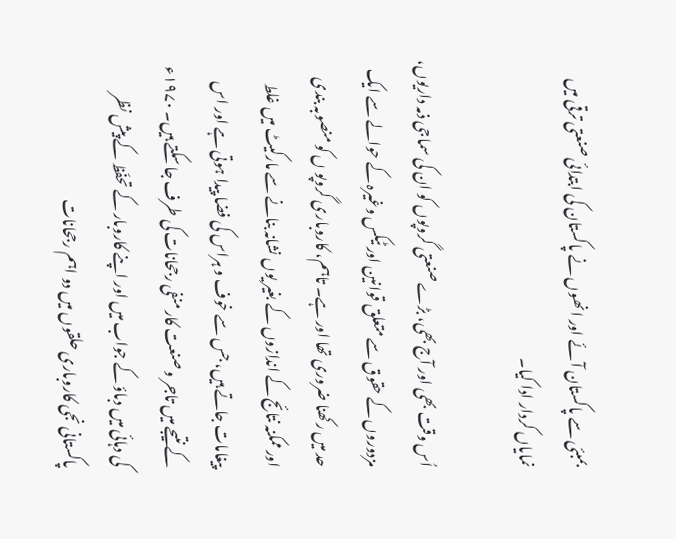بمبئی سے پاکستان آئے اور انھوں نے پاکستان کی ابتدائی صنعتی ترقی میں نمایاں کردار ادا کیا۔

اُس وقت بھی اور آج بھی، بڑے صنعتی گروپوں کو ان کی سماجی ذمہ داریوں، مزدوروں کے حقوق سے متعلق قوانین اور ٹیکس وغیرہ کے حوالے سے ایک حد میں رکھنا ضروری تھا اور ہے۔ تاہم، کاروباری گروپو ں کو منصوبہ بندی اور ممکنہ نتائج کے اندازوں کے بغیر یوں نشانہ بنانے سے مارکیٹ میں غلط پیغامات جاتے ہیں، جس سے خوف و ہراس کی فضا پیدا ہوتی ہے اور اس کے نتیجے میں تاجر و صنعت کار منفی رجحانات کی طرف جا سکتے ہیں۔ ۱۹۷۰ء کی دہائی میں دباؤ کے جواب میں اور اپنے کاروبار کے تحفّظ کے پیش نظر پاکستانی نجی کاروباری حلقوں میں دو اہم رجحانات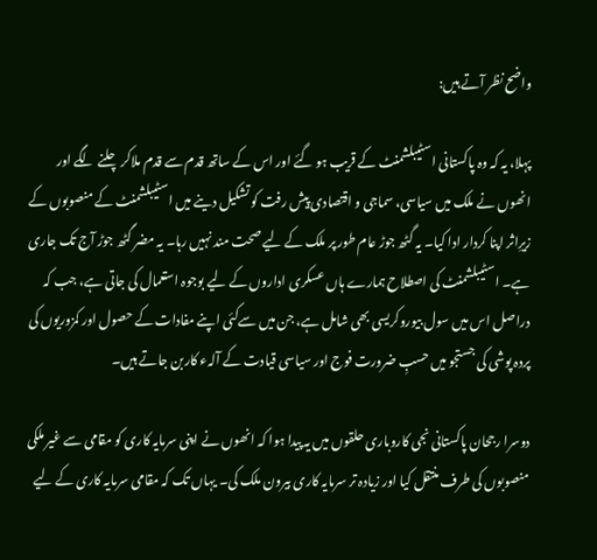واضح نظر آتے ہیں:

پہلا، یہ کہ وہ پاکستانی اسٹیبلشمنٹ کے قریب ہو گئے اور اس کے ساتھ قدم سے قدم ملاکر چلنے لگے اور انھوں نے ملک میں سیاسی، سماجی و اقتصادی پیش رفت کو تشکیل دینے میں اسٹیبلشمنٹ کے منصوبوں کے زیرِاثر اپنا کردار ادا کیا۔ یہ گٹھ جوڑ عام طور پر ملک کے لیے صحت مند نہیں رہا۔ یہ مضر گٹھ جوڑ آج تک جاری ہے۔ اسٹیبلشمنٹ کی اصطلاح ہمارے ہاں عسکری اداروں کے لیے بوجوہ استعمال کی جاتی ہے، جب کہ دراصل اس میں سول بیوروکریسی بھی شامل ہے، جن میں سےکئی اپنے مفادات کے حصول اور کمزوریوں کی پردہ پوشی کی جستجو میں حسبِ ضرورت فوج اور سیاسی قیادت کے آلہء کاربن جاتے ہیں۔

دوسرا رجحان پاکستانی نجی کاروباری حلقوں میں یہ پیدا ہوا کہ انھوں نے اپنی سرمایہ کاری کو مقامی سے غیر ملکی منصوبوں کی طرف منتقل کیا اور زیادہ تر سرمایہ کاری بیرون ملک کی۔ یہاں تک کہ مقامی سرمایہ کاری کے لیے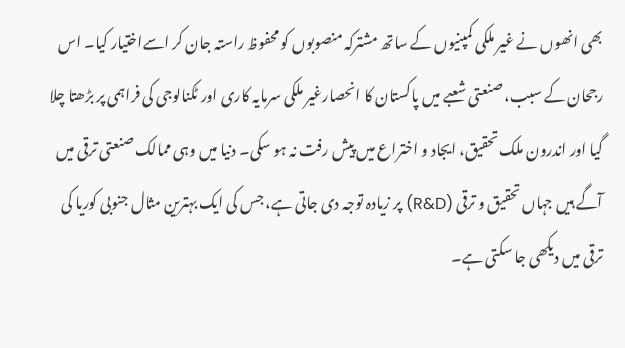بھی انھوں نے غیر ملکی کمپنیوں کے ساتھ مشترکہ منصوبوں کو محفوظ راستہ جان کر اسےاختیار کیا۔ اس رجحان کے سبب، صنعتی شعبے میں پاکستان کا انحصارغیر ملکی سرمایہ کاری اور ٹکنالوجی کی فراہمی پر بڑھتا چلا گیا اور اندرون ملک تحقیق، ایجاد و اختراع میں پیش رفت نہ ہو سکی۔ دنیا میں وہی ممالک صنعتی ترقی میں آگے ہیں جہاں تحقیق و ترقی (R&D) پر زیادہ توجہ دی جاتی ہے، جس کی ایک بہترین مثال جنوبی کوریا کی ترقی میں دیکھی جا سکتی ہے۔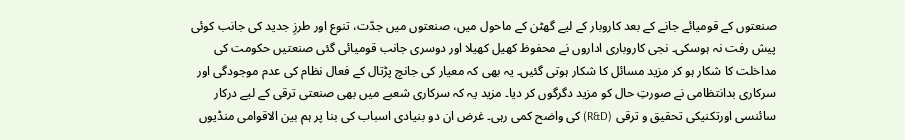صنعتوں کے قومیائے جانے کے بعد کاروبار کے لیے گھٹن کے ماحول میں، صنعتوں میں جدّت، تنوع اور طرزِ جدید کی جانب کوئی پیش رفت نہ ہوسکی۔ نجی کاروباری اداروں نے محفوظ کھیل کھیلا اور دوسری جانب قومیائی گئی صنعتیں حکومت کی مداخلت کا شکار ہو کر مزید مسائل کا شکار ہوتی گئیں۔ یہ بھی کہ معیار کی جانچ پڑتال کے فعال نظام کی عدم موجودگی اور سرکاری بدانتظامی نے صورتِ حال کو مزید دگرگوں کر دیا۔ مزید یہ کہ سرکاری شعبے میں بھی صنعتی ترقی کے لیے درکار سائنسی اورتکنیکی تحقیق و ترقی (R&D) کی واضح کمی رہی۔ غرض ان دو بنیادی اسباب کی بنا پر ہم بین الاقوامی منڈیوں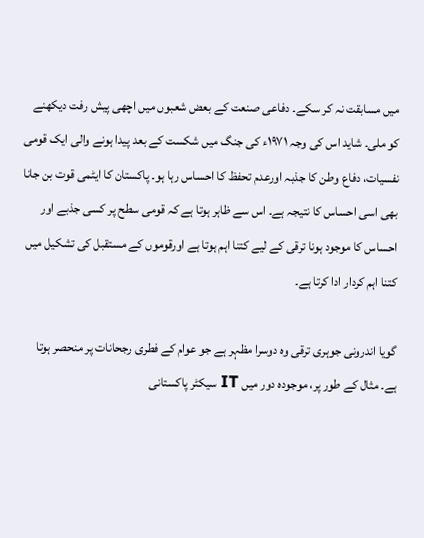میں مسابقت نہ کر سکے۔ دفاعی صنعت کے بعض شعبوں میں اچھی پیش رفت دیکھنے کو ملی۔ شاید اس کی وجہ ۱۹۷۱ء کی جنگ میں شکست کے بعد پیدا ہونے والی ایک قومی نفسیات، دفاع وطن کا جذبہ اورعدم تحفظ کا احساس رہا ہو۔ پاکستان کا ایٹمی قوت بن جانا بھی اسی احساس کا نتیجہ ہے۔ اس سے ظاہر ہوتا ہے کہ قومی سطح پر کسی جذبے اور احساس کا موجود ہونا ترقی کے لیے کتنا اہم ہوتا ہے اورقوموں کے مستقبل کی تشکیل میں کتنا اہم کردار ادا کرتا ہے۔

گویا اندرونی جوہری ترقی وہ دوسرا مظہر ہے جو عوام کے فطری رجحانات پر منحصر ہوتا ہے۔ مثال کے طور پر، موجودہ دور میں IT سیکٹر پاکستانی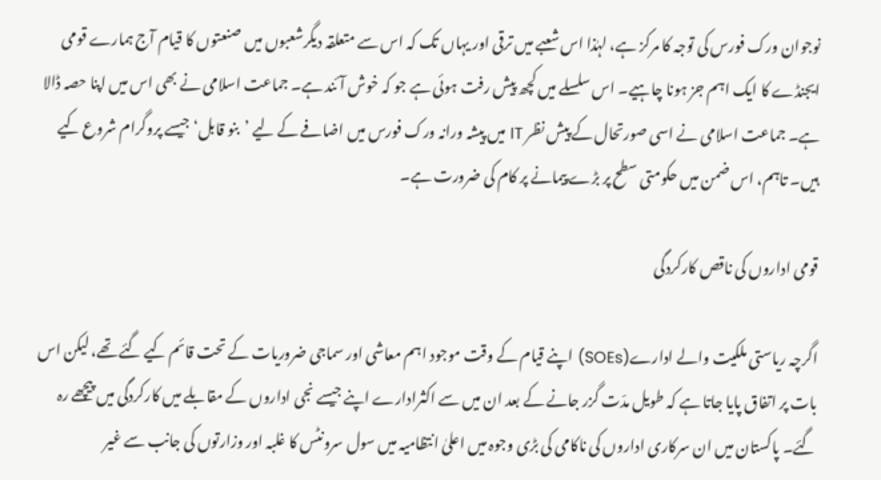نوجوان ورک فورس کی توجہ کا مرکز ہے، لہٰذا اس شعبے میں ترقی اور یہاں تک کہ اس سے متعلقہ دیگرشعبوں میں صنعتوں کا قیام آج ہمارے قومی ایجنڈے کا ایک اہم جز ہونا چاہیے۔ اس سلسلے میں کچھ پیش رفت ہوئی ہے جو کہ خوش آئند ہے۔ جماعت اسلامی نے بھی اس میں اپنا حصہ ڈالا ہے۔ جماعت اسلامی نے اسی صورتحال کے پیش نظر IT میں پیشہ ورانہ ورک فورس میں اضافے کے لیے ’بنو قابل‘ جیسے پروگرام شروع کیے ہیں۔ تاہم، اس ضمن میں حکومتی سطح پر بڑے پیمانے پر کام کی ضرورت ہے۔

قومی اداروں کی ناقص کارکردگی

اگرچہ ریاستی ملکیت والے ادارے(SOEs) اپنے قیام کے وقت موجود اہم معاشی اور سماجی ضروریات کے تحت قائم کیے گئے تھے، لیکن اس بات پر اتفاق پایا جاتا ہے کہ طویل مدّت گزر جانے کے بعد ان میں سے اکثرادارے اپنے جیسے نجی اداروں کے مقابلے میں کارکردگی میں پیچھے رہ گئے۔ پاکستان میں ان سرکاری اداروں کی ناکامی کی بڑی وجوہ میں اعلیٰ انتظامیہ میں سول سرونٹس کا غلبہ اور وزارتوں کی جانب سے غیر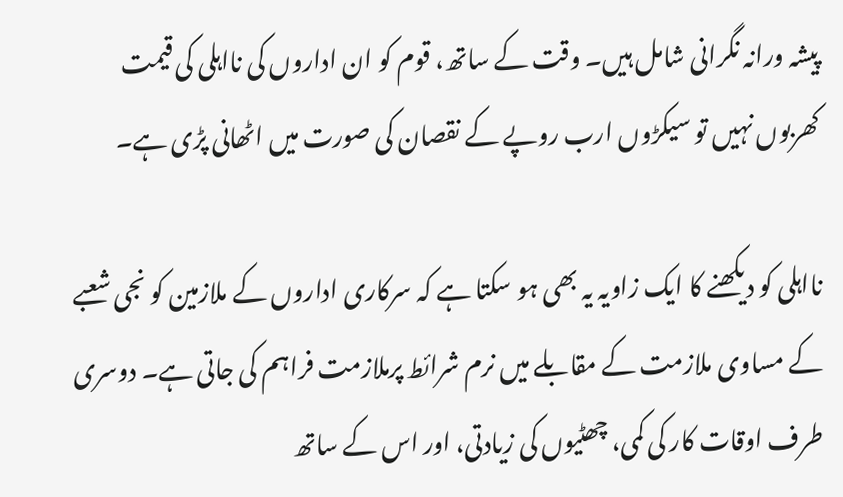پیشہ ورانہ نگرانی شامل ہیں۔ وقت کے ساتھ، قوم کو ان اداروں کی نااہلی کی قیمت کھربوں نہیں تو سیکڑوں ارب روپے کے نقصان کی صورت میں اٹھانی پڑی ہے۔

نااہلی کو دیکھنے کا ایک زاویہ یہ بھی ہو سکتا ہے کہ سرکاری اداروں کے ملازمین کو نجی شعبے کے مساوی ملازمت کے مقابلے میں نرم شرائط پرملازمت فراہم کی جاتی ہے۔ دوسری طرف اوقات کار کی کمی، چھٹیوں کی زیادتی، اور اس کے ساتھ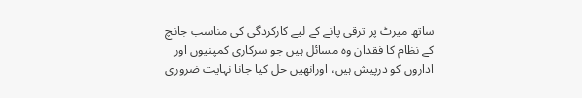ساتھ میرٹ پر ترقی پانے کے لیے کارکردگی کی مناسب جانچ کے نظام کا فقدان وہ مسائل ہیں جو سرکاری کمپنیوں اور اداروں کو درپیش ہیں، اورانھیں حل کیا جانا نہایت ضروری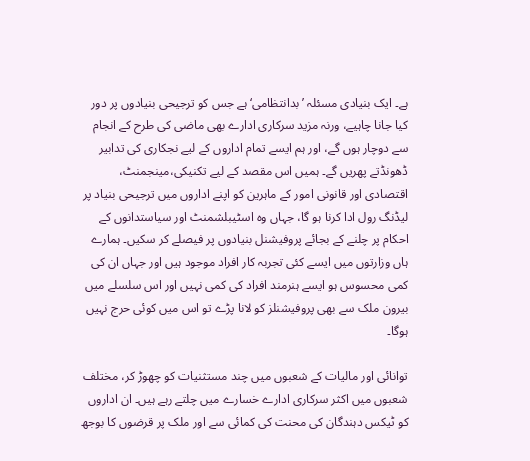ہے۔ ایک بنیادی مسئلہ ’بدانتظامی‘ ہے جس کو ترجیحی بنیادوں پر دور کیا جانا چاہیے، ورنہ مزید سرکاری ادارے بھی ماضی کی طرح کے انجام سے دوچار ہوں گے، اور ہم ایسے تمام اداروں کے لیے نجکاری کی تدابیر ڈھونڈتے پھریں گے۔ ہمیں اس مقصد کے لیے تکنیکی،مینجمنٹ، اقتصادی اور قانونی امور کے ماہرین کو اپنے اداروں میں ترجیحی بنیاد پر لیڈنگ رول ادا کرنا ہو گا، جہاں وہ اسٹیبلشمنٹ اور سیاستدانوں کے احکام پر چلنے کے بجائے پروفیشنل بنیادوں پر فیصلے کر سکیں۔ ہمارے ہاں وزارتوں میں ایسے کئی تجربہ کار افراد موجود ہیں اور جہاں ان کی کمی محسوس ہو ایسے ہنرمند افراد کی کمی نہیں اور اس سلسلے میں بیرون ملک سے بھی پروفیشنلز کو لانا پڑے تو اس میں کوئی حرج نہیں ہوگا۔

توانائی اور مالیات کے شعبوں میں چند مستثنیات کو چھوڑ کر، مختلف شعبوں میں اکثر سرکاری ادارے خسارے میں چلتے رہے ہیں۔ ان اداروں کو ٹیکس دہندگان کی محنت کی کمائی سے اور ملک پر قرضوں کا بوجھ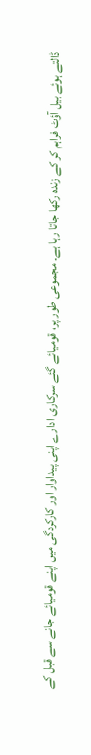ڈالتے ہوئے بیل آؤٹ فراہم کر کے زندہ رکھا جاتا رہا ہے۔ مجموعی طور پر، قومیائے گئے سرکاری ادارے اپنی پیداوار اور کارکردگی میں اپنے قومیائے جانے سے قبل کے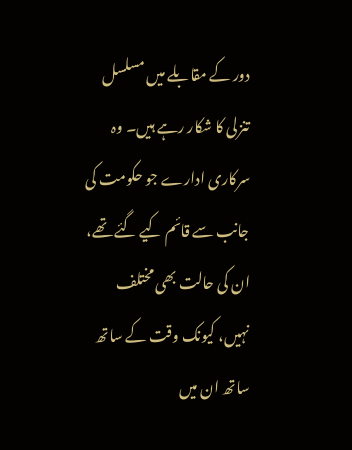دور کے مقابلے میں مسلسل تنزلی کا شکار رہے ہیں۔ وہ سرکاری ادارے جو حکومت کی جانب سے قائم کیے گئے تھے، ان کی حالت بھی مختلف نہیں، کیونک وقت کے ساتھ ساتھ ان میں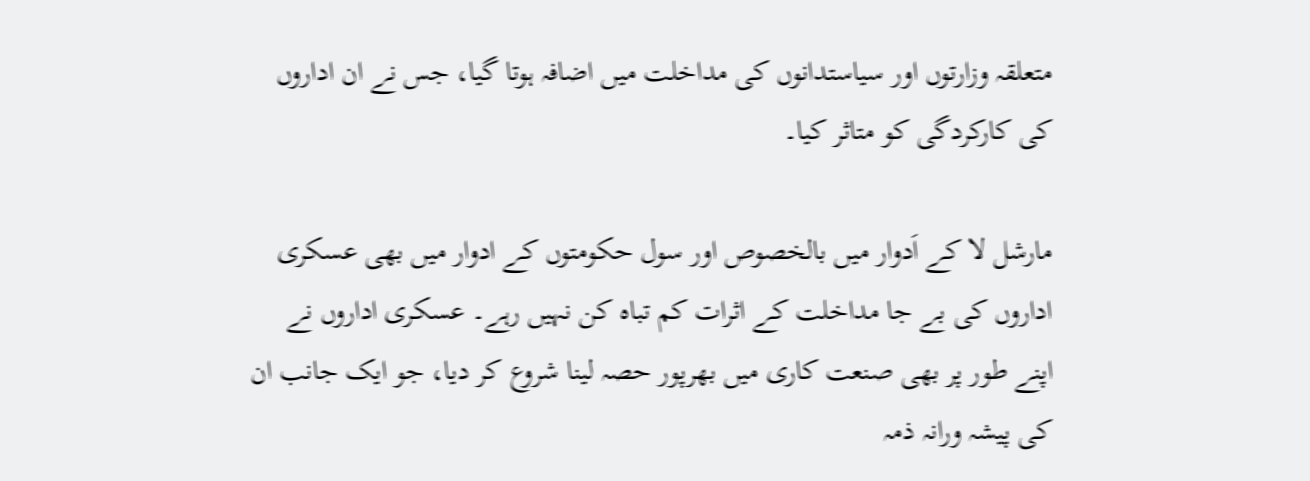متعلقہ وزارتوں اور سیاستدانوں کی مداخلت میں اضافہ ہوتا گیا، جس نے ان اداروں کی کارکردگی کو متاثر کیا۔

مارشل لا کے اَدوار میں بالخصوص اور سول حکومتوں کے ادوار میں بھی عسکری اداروں کی بے جا مداخلت کے اثرات کم تباہ کن نہیں رہے۔ عسکری اداروں نے اپنے طور پر بھی صنعت کاری میں بھرپور حصہ لینا شروع کر دیا، جو ایک جانب ان کی پیشہ ورانہ ذمہ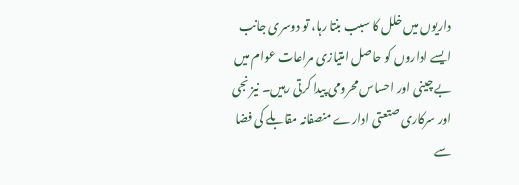داریوں میں خلل کا سبب بنتا رہا، تو دوسری جانب ایسے اداروں کو حاصل امتیازی مراعات عوام میں بے چینی اور احساس محرومی پیدا کرتی رہیں۔ نیز نجی اور سرکاری صتعتی ادارے منصفانہ مقابلے کی فضا سے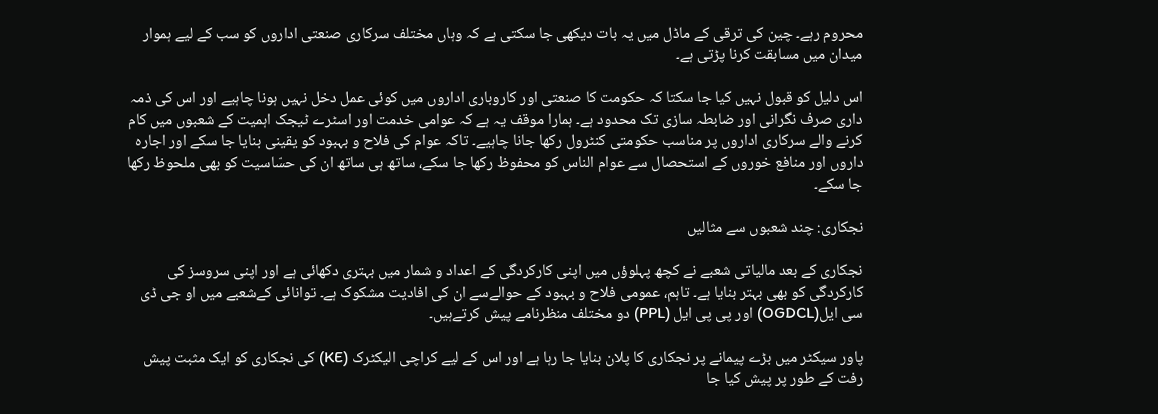محروم رہے۔ چین کی ترقی کے ماڈل میں یہ بات دیکھی جا سکتی ہے کہ وہاں مختلف سرکاری صنعتی اداروں کو سب کے لیے ہموار میدان میں مسابقت کرنا پڑتی ہے۔

اس دلیل کو قبول نہیں کیا جا سکتا کہ حکومت کا صنعتی اور کاروباری اداروں میں کوئی عمل دخل نہیں ہونا چاہیے اور اس کی ذمہ داری صرف نگرانی اور ضابطہ سازی تک محدود ہے۔ ہمارا موقف یہ ہے کہ عوامی خدمت اور اسٹرے ٹیجک اہمیت کے شعبوں میں کام کرنے والے سرکاری اداروں پر مناسب حکومتی کنٹرول رکھا جانا چاہیے۔ تاکہ عوام کی فلاح و بہبود کو یقینی بنایا جا سکے اور اجارہ داروں اور منافع خوروں کے استحصال سے عوام الناس کو محفوظ رکھا جا سکے، ساتھ ہی ساتھ ان کی حسّاسیت کو بھی ملحوظ رکھا جا سکے۔

نجکاری: چند شعبوں سے مثالیں

نجکاری کے بعد مالیاتی شعبے نے کچھ پہلوؤں میں اپنی کارکردگی کے اعداد و شمار میں بہتری دکھائی ہے اور اپنی سروسز کی کارکردگی کو بھی بہتر بنایا ہے۔ تاہم، عمومی فلاح و بہبود کے حوالےسے ان کی افادیت مشکوک ہے۔ توانائی کےشعبے میں او جی ڈی سی ایل(OGDCL) اور پی پی ایل (PPL) دو مختلف منظرنامے پیش کرتےہیں۔

پاور سیکٹر میں بڑے پیمانے پر نجکاری کا پلان بنایا جا رہا ہے اور اس کے لیے کراچی الیکٹرک (KE) کی نجکاری کو ایک مثبت پیش رفت کے طور پر پیش کیا جا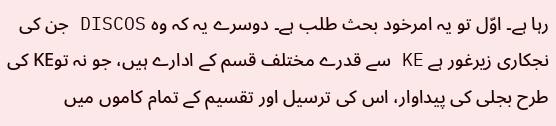رہا ہے۔ اوّل تو یہ امرخود بحث طلب ہے۔ دوسرے یہ کہ وہ DISCOS جن کی نجکاری زیرغور ہے KE سے قدرے مختلف قسم کے ادارے ہیں، جو نہ توKE کی طرح بجلی کی پیداوار، اس کی ترسیل اور تقسیم کے تمام کاموں میں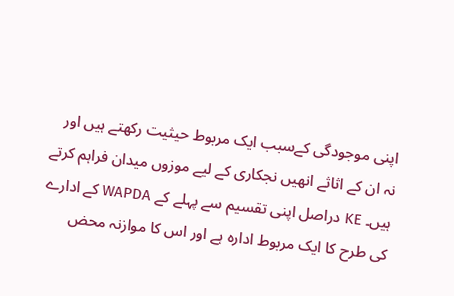اپنی موجودگی کےسبب ایک مربوط حیثیت رکھتے ہیں اور نہ ان کے اثاثے انھیں نجکاری کے لیے موزوں میدان فراہم کرتے ہیں۔ KE دراصل اپنی تقسیم سے پہلے کے WAPDA کے ادارے کی طرح کا ایک مربوط ادارہ ہے اور اس کا موازنہ محض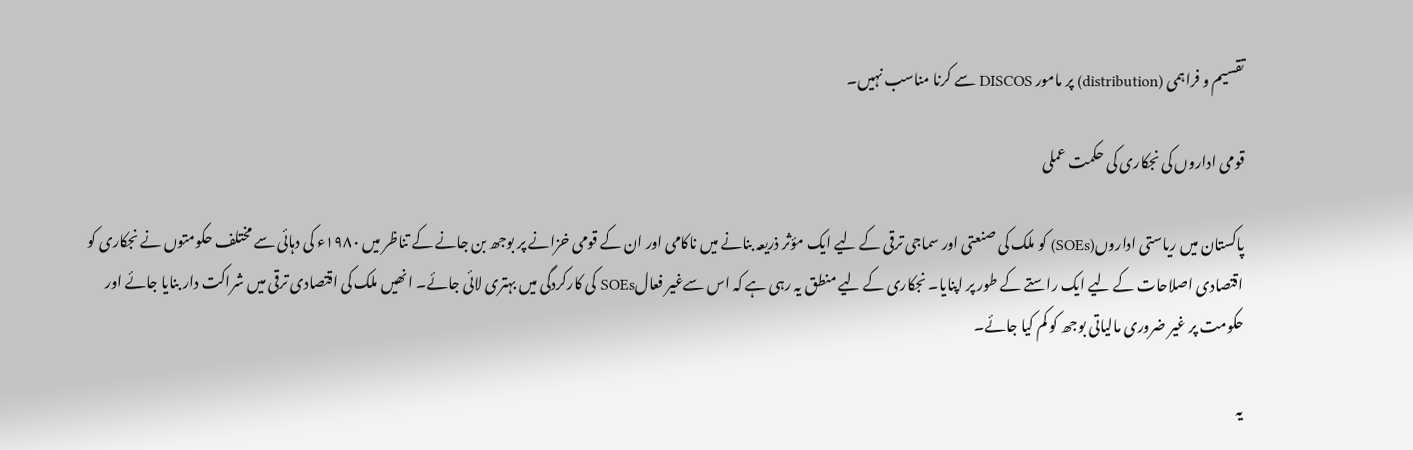تقسیم و فراہمی (distribution) پر مامور DISCOS سے کرنا مناسب نہیں۔

قومی اداروں کی نجکاری کی حکمت عملی

پاکستان میں ریاستی اداروں(SOEs) کو ملک کی صنعتی اور سماجی ترقی کے لیے ایک مؤثر ذریعہ بنانے میں ناکامی اور ان کے قومی خزانے پر بوجھ بن جانے کے تناظر میں ۱۹۸۰ء کی دہائی سے مختلف حکومتوں نے نجکاری کو اقتصادی اصلاحات کے لیے ایک راستے کے طور پر اپنایا۔ نجکاری کے لیے منطق یہ رہی ہے کہ اس سےغیر فعالSOEs کی کارکردگی میں بہتری لائی جائے۔ انھیں ملک کی اقتصادی ترقی میں شراکت دار بنایا جائے اور حکومت پر غیر ضروری مالیاتی بوجھ کو کم کیا جائے۔

یہ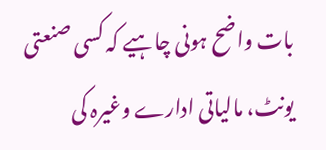بات واضح ہونی چاہیے کہ کسی صنعتی یونٹ، مالیاتی ادارے وغیرہ کی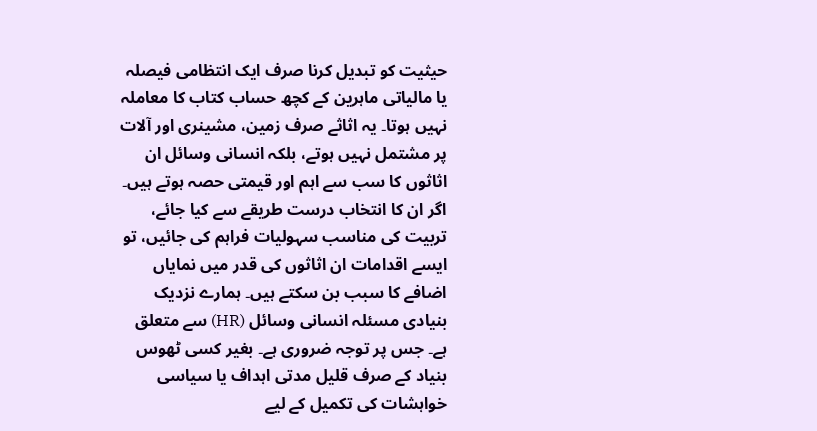حیثیت کو تبدیل کرنا صرف ایک انتظامی فیصلہ یا مالیاتی ماہرین کے کچھ حساب کتاب کا معاملہ نہیں ہوتا۔ یہ اثاثے صرف زمین، مشینری اور آلات پر مشتمل نہیں ہوتے، بلکہ انسانی وسائل ان اثاثوں کا سب سے اہم اور قیمتی حصہ ہوتے ہیں۔ اگر ان کا انتخاب درست طریقے سے کیا جائے، تربیت کی مناسب سہولیات فراہم کی جائیں، تو ایسے اقدامات ان اثاثوں کی قدر میں نمایاں اضافے کا سبب بن سکتے ہیں۔ ہمارے نزدیک بنیادی مسئلہ انسانی وسائل (HR) سے متعلق ہے۔ جس پر توجہ ضروری ہے۔ بغیر کسی ٹھوس بنیاد کے صرف قلیل مدتی اہداف یا سیاسی خواہشات کی تکمیل کے لیے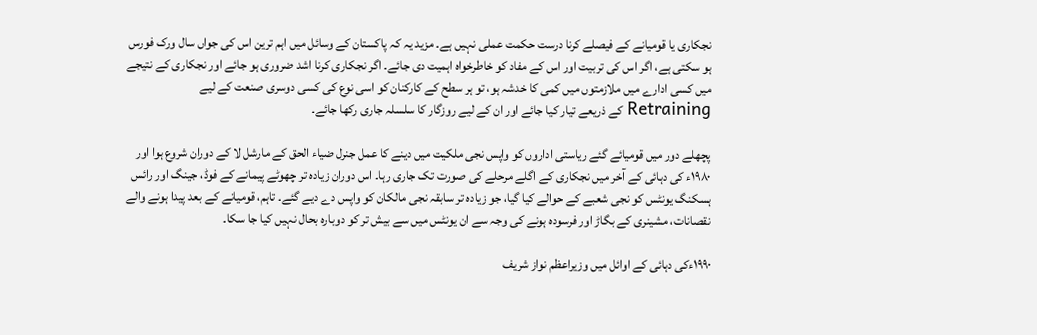نجکاری یا قومیانے کے فیصلے کرنا درست حکمت عملی نہیں ہے۔ مزید یہ کہ پاکستان کے وسائل میں اہم ترین اس کی جواں سال ورک فورس ہو سکتی ہے، اگر اس کی تربیت اور اس کے مفاد کو خاطرخواہ اہمیت دی جائے۔ اگر نجکاری کرنا اشد ضروری ہو جائے اور نجکاری کے نتیجے میں کسی ادارے میں ملازمتوں میں کمی کا خدشہ ہو، تو ہر سطح کے کارکنان کو اسی نوع کی کسی دوسری صنعت کے لیے Retraining کے ذریعے تیار کیا جائے اور ان کے لیے روزگار کا سلسلہ جاری رکھا جائے۔

پچھلے دور میں قومیائے گئے ریاستی اداروں کو واپس نجی ملکیت میں دینے کا عمل جنرل ضیاء الحق کے مارشل لا کے دوران شروع ہوا اور ۱۹۸۰ء کی دہائی کے آخر میں نجکاری کے اگلے مرحلے کی صورت تک جاری رہا۔ اس دوران زیادہ تر چھوٹے پیمانے کے فوڈ، جینگ اور رائس ہسکنگ یونٹس کو نجی شعبے کے حوالے کیا گیا، جو زیادہ تر سابقہ نجی مالکان کو واپس دے دیے گئے۔ تاہم، قومیانے کے بعد پیدا ہونے والے نقصانات، مشینری کے بگاڑ اور فرسودہ ہونے کی وجہ سے ان یونٹس میں سے بیش تر کو دوبارہ بحال نہیں کیا جا سکا۔

۱۹۹۰ءکی دہائی کے اوائل میں وزیراعظم نواز شریف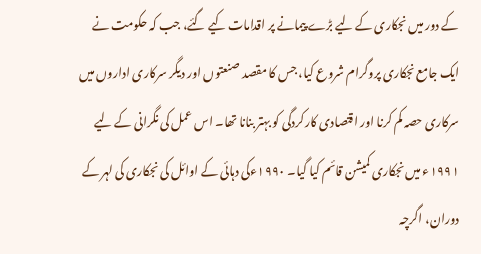کے دور میں نجکاری کے لیے بڑے پیمانے پر اقدامات کیے گئے، جب کہ حکومت نے ایک جامع نجکاری پروگرام شروع کیا، جس کا مقصد صنعتوں اور دیگر سرکاری اداروں میں سرکاری حصہ کم کرنا اور اقتصادی کارکردگی کو بہتر بنانا تھا۔ اس عمل کی نگرانی کے لیے ۱۹۹۱ء میں نجکاری کمیشن قائم کیا گیا۔ ۱۹۹۰ءکی دہائی کے اوائل کی نجکاری کی لہر کے دوران، اگرچہ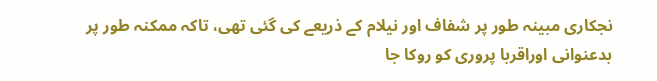نجکاری مبینہ طور پر شفاف اور نیلام کے ذریعے کی گئی تھی، تاکہ ممکنہ طور پر بدعنوانی اوراقربا پروری کو روکا جا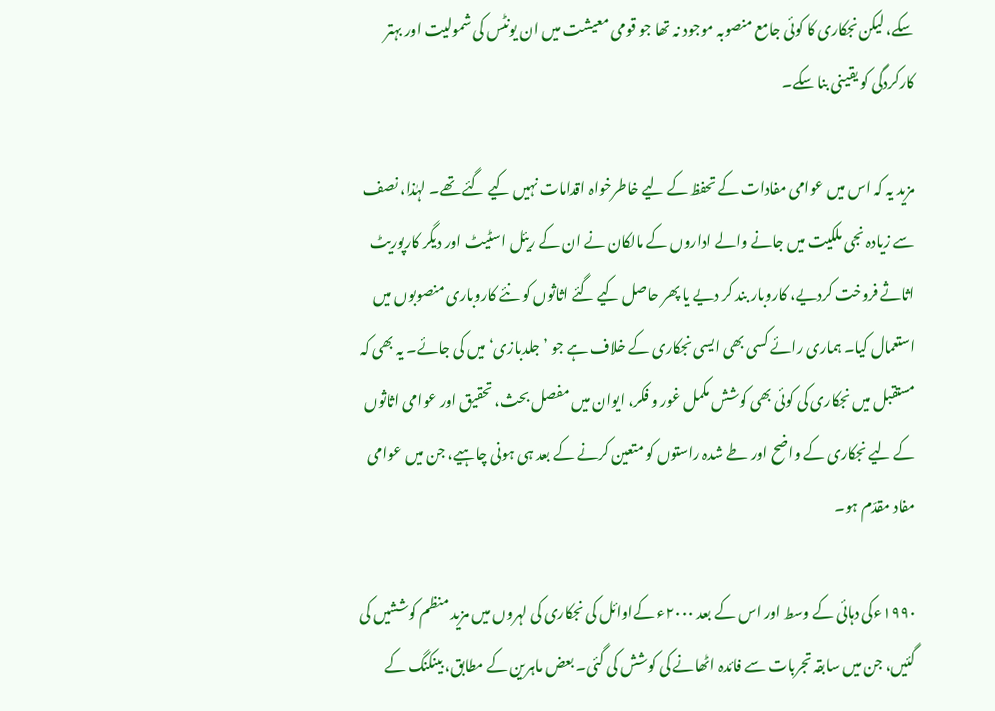سکے، لیکن نجکاری کا کوئی جامع منصوبہ موجود نہ تھا جو قومی معیشت میں ان یونٹس کی شمولیت اور بہتر کارکردگی کو یقینی بنا سکے۔

مزید یہ کہ اس میں عوامی مفادات کے تحفظ کے لیے خاطرخواہ اقدامات نہیں کیے گئے تھے۔ لہٰذا، نصف سے زیادہ نجی ملکیت میں جانے والے اداروں کے مالکان نے ان کے ریئل اسٹیٹ اور دیگر کارپوریٹ اثاثے فروخت کردیے، کاروبار بند کر دیے یا پھر حاصل کیے گئے اثاثوں کو نئے کاروباری منصوبوں میں استعمال کیا۔ ہماری رائے کسی بھی ایسی نجکاری کے خلاف ہے جو ’جلدبازی‘ میں کی جائے۔ یہ بھی کہ مستقبل میں نجکاری کی کوئی بھی کوشش مکمل غور و فکر، ایوان میں مفصل بحث، تحقیق اور عوامی اثاثوں کے لیے نجکاری کے واضح اور طے شدہ راستوں کو متعین کرنے کے بعد ہی ہونی چاہیے، جن میں عوامی مفاد مقدّم ہو۔

۱۹۹۰ءکی دہائی کے وسط اور اس کے بعد ۲۰۰۰ء کےاوائل کی نجکاری کی لہروں میں مزید منظم کوششیں کی گئیں، جن میں سابقہ تجربات سے فائدہ اٹھانے کی کوشش کی گئی۔ بعض ماہرین کے مطابق، بینکنگ کے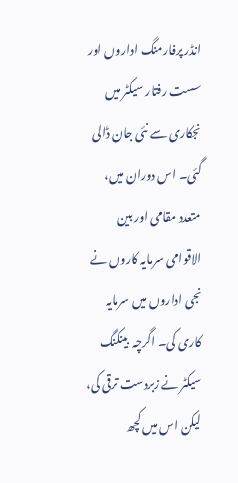انڈر پرفارمنگ اداروں اور سست رفتار سیکٹر میں نجکاری سے نئی جان ڈالی گئی۔ اس دوران میں، متعدد مقامی اور بین الاقوامی سرمایہ کاروں نے نجی اداروں میں سرمایہ کاری کی۔ اگرچہ  بینکنگ سیکٹر نے زبردست ترقی کی، لیکن اس میں کچھ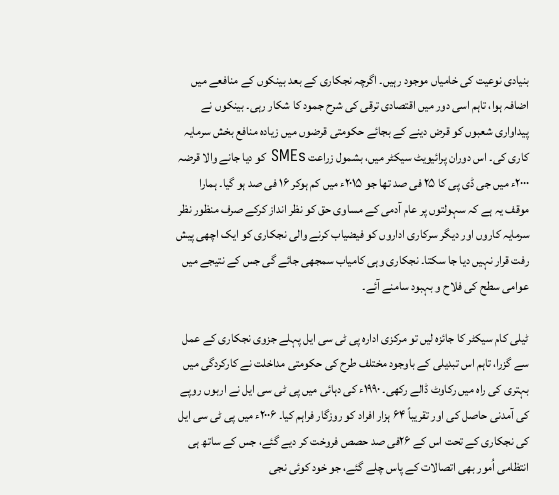بنیادی نوعیت کی خامیاں موجود رہیں۔ اگرچہ نجکاری کے بعد بینکوں کے منافعے میں اضافہ ہوا، تاہم اسی دور میں اقتصادی ترقی کی شرح جمود کا شکار رہی۔ بینکوں نے پیداواری شعبوں کو قرض دینے کے بجائے حکومتی قرضوں میں زیادہ منافع بخش سرمایہ کاری کی۔ اس دوران پرائیویٹ سیکٹر میں، بشمول زراعت SMEs کو دیا جانے والا قرضہ ۲۰۰۰ء میں جی ڈی پی کا ۲۵ فی صد تھا جو ۲۰۱۵ء میں کم ہوکر ۱۶ فی صد ہو گیا۔ ہمارا موقف یہ ہے کہ سہولتوں پر عام آدمی کے مساوی حق کو نظر انداز کرکے صرف منظور نظر سرمایہ کاروں اور دیگر سرکاری اداروں کو فیضیاب کرنے والی نجکاری کو ایک اچھی پیش رفت قرار نہیں دیا جا سکتا۔ نجکاری وہی کامیاب سمجھی جائے گی جس کے نتیجے میں عوامی سطح کی فلاح و بہبود سامنے آئے۔

ٹیلی کام سیکٹر کا جائزہ لیں تو مرکزی ادارہ پی ٹی سی ایل پہلے جزوی نجکاری کے عمل سے گزرا، تاہم اس تبدیلی کے باوجود مختلف طرح کی حکومتی مداخلت نے کارکردگی میں بہتری کی راہ میں رکاوٹ ڈالے رکھی۔ ۱۹۹۰ء کی دہائی میں پی ٹی سی ایل نے اربوں روپے کی آمدنی حاصل کی اور تقریباً ۶۴ ہزار افراد کو روزگار فراہم کیا۔ ۲۰۰۶ء میں پی ٹی سی ایل کی نجکاری کے تحت اس کے ۲۶فی صد حصص فروخت کر دیے گئے، جس کے ساتھ ہی انتظامی اُمور بھی اتصالات کے پاس چلے گئے، جو خود کوئی نجی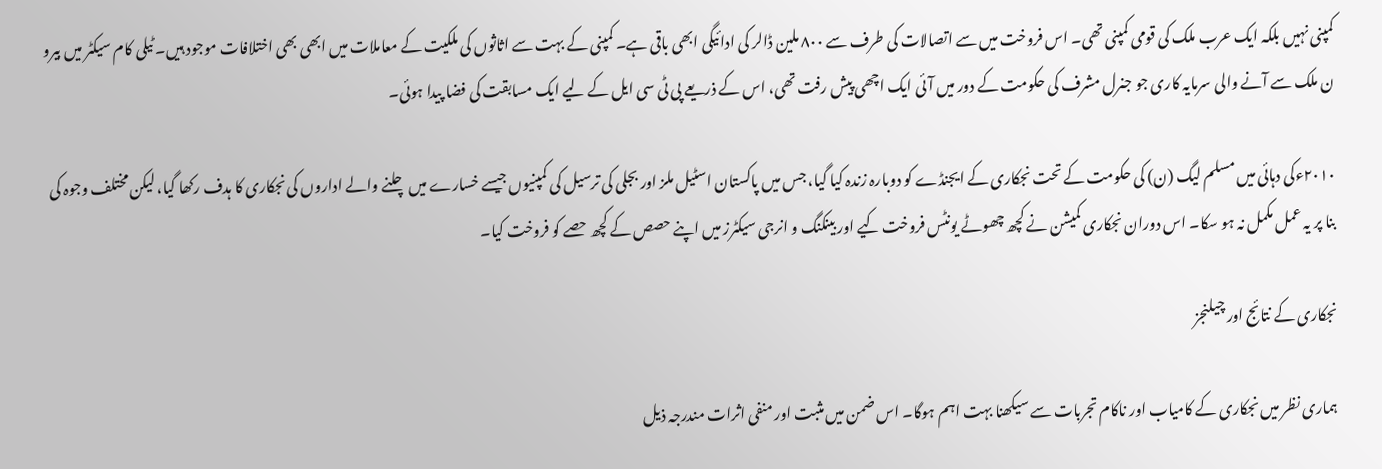کمپنی نہیں بلکہ ایک عرب ملک کی قومی کمپنی تھی۔ اس فروخت میں سے اتصالات کی طرف سے ۸۰۰ ملین ڈالر کی ادائیگی ابھی باقی ہے۔ کمپنی کے بہت سے اثاثوں کی ملکیت کے معاملات میں ابھی بھی اختلافات موجود ہیں۔ ٹیلی کام سیکٹر میں بیرو ن ملک سے آنے والی سرمایہ کاری جو جنرل مشرف کی حکومت کے دور میں آئی ایک اچھی پیش رفت تھی، اس کے ذریعے پی ٹی سی ایل کے لیے ایک مسابقت کی فضا پیدا ہوئی۔

۲۰۱۰ءکی دہائی میں مسلم لیگ (ن) کی حکومت کے تحت نجکاری کے ایجنڈے کو دوبارہ زندہ کیا گیا، جس میں پاکستان اسٹیل ملز اور بجلی کی ترسیل کی کمپنیوں جیسے خسارے میں چلنے والے اداروں کی نجکاری کا ہدف رکھا گیا، لیکن مختلف وجوہ کی بنا پر یہ عمل مکمل نہ ہو سکا۔ اس دوران نجکاری کمیشن نے کچھ چھوٹے یونٹس فروخت کیے اور بینکنگ و انرجی سیکٹرز میں اپنے حصص کے کچھ حصے کو فروخت کیا۔

نجکاری کے نتائج اور چیلنجز

ہماری نظر میں نجکاری کے کامیاب اور ناکام تجربات سے سیکھنا بہت اہم ہوگا۔ اس ضمن میں مثبت اور منفی اثرات مندرجہ ذیل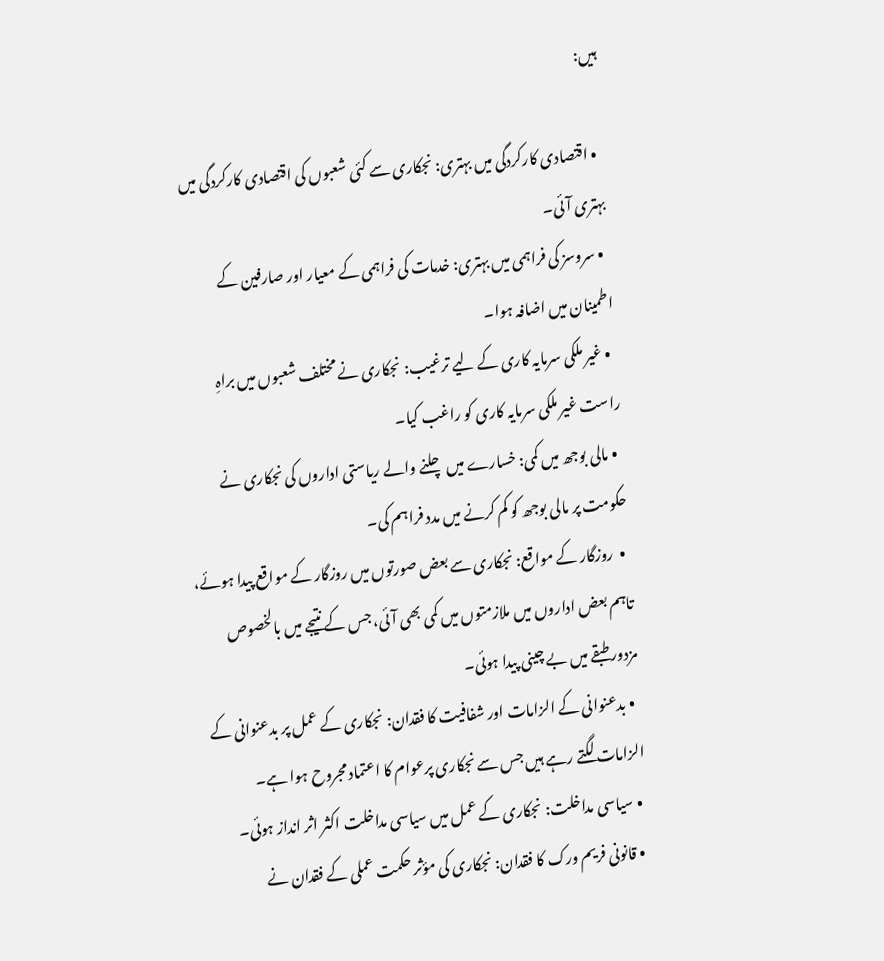ہیں:

  • اقتصادی کارکردگی میں بہتری: نجکاری سے کئی شعبوں کی اقتصادی کارکردگی میں بہتری آئی۔
  • سروسز کی فراہمی میں بہتری: خدمات کی فراہمی کے معیار اور صارفین کے اطمینان میں اضافہ ہوا۔
  • غیر ملکی سرمایہ کاری کے لیے ترغیب: نجکاری نے مختلف شعبوں میں براہِ راست غیر ملکی سرمایہ کاری کو راغب کیا۔
  • مالی بوجھ میں کمی: خسارے میں چلنے والے ریاستی اداروں کی نجکاری نے حکومت پر مالی بوجھ کو کم کرنے میں مدد فراہم کی۔
  •  روزگار کے مواقع: نجکاری سے بعض صورتوں میں روزگار کے مواقع پیدا ہوئے، تاہم بعض اداروں میں ملازمتوں میں کمی بھی آئی، جس کے نتیجے میں بالخصوص مزدور طبقے میں بے چینی پیدا ہوئی۔
  • بدعنوانی کے الزامات اور شفافیت کا فقدان: نجکاری کے عمل پر بدعنوانی کے الزامات لگتے رہے ہیں جس سے نجکاری پرعوام کا اعتماد مجروح ہوا ہے۔
  • سیاسی مداخلت: نجکاری کے عمل میں سیاسی مداخلت اکثر اثر انداز ہوئی۔
  • قانونی فریم ورک کا فقدان: نجکاری کی مؤثر حکمت عملی کے فقدان نے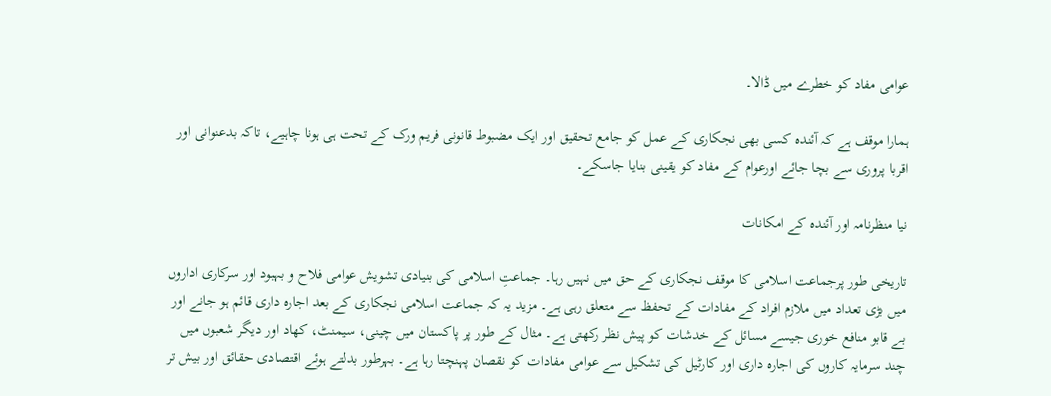عوامی مفاد کو خطرے میں ڈالا۔

ہمارا موقف ہے کہ آئندہ کسی بھی نجکاری کے عمل کو جامع تحقیق اور ایک مضبوط قانونی فریم ورک کے تحت ہی ہونا چاہیے، تاکہ بدعنوانی اور اقربا پروری سے بچا جائے اورعوام کے مفاد کو یقینی بنایا جاسکے۔

نیا منظرنامہ اور آئندہ کے امکانات

تاریخی طور پرجماعت اسلامی کا موقف نجکاری کے حق میں نہیں رہا۔ جماعتِ اسلامی کی بنیادی تشویش عوامی فلاح و بہبود اور سرکاری اداروں میں بڑی تعداد میں ملازم افراد کے مفادات کے تحفظ سے متعلق رہی ہے۔ مزید یہ کہ جماعت اسلامی نجکاری کے بعد اجارہ داری قائم ہو جانے اور بے قابو منافع خوری جیسے مسائل کے خدشات کو پیش نظر رکھتی ہے۔ مثال کے طور پر پاکستان میں چینی، سیمنٹ، کھاد اور دیگر شعبوں میں چند سرمایہ کاروں کی اجارہ داری اور کارٹیل کی تشکیل سے عوامی مفادات کو نقصان پہنچتا رہا ہے۔ بہرطور بدلتے ہوئے اقتصادی حقائق اور بیش تر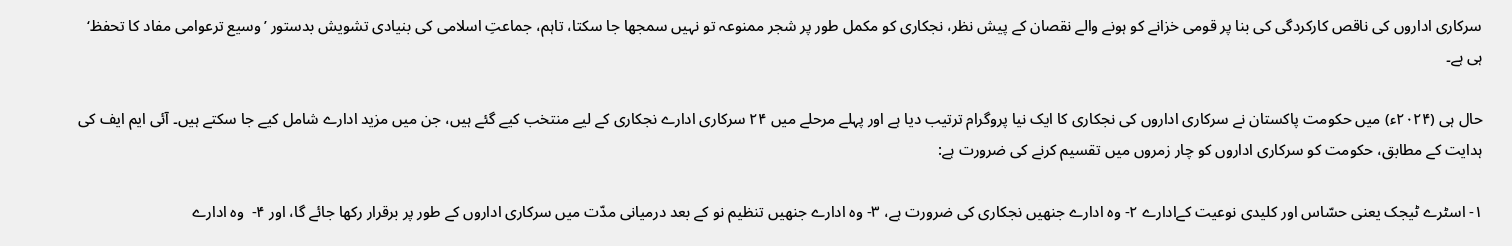سرکاری اداروں کی ناقص کارکردگی کی بنا پر قومی خزانے کو ہونے والے نقصان کے پیش نظر، نجکاری کو مکمل طور پر شجر ممنوعہ تو نہیں سمجھا جا سکتا، تاہم، جماعتِ اسلامی کی بنیادی تشویش بدستور ’وسیع ترعوامی مفاد کا تحفظ‘ ہی ہے۔

حال ہی (۲۰۲۴ء) میں حکومت پاکستان نے سرکاری اداروں کی نجکاری کا ایک نیا پروگرام ترتیب دیا ہے اور پہلے مرحلے میں ۲۴ سرکاری ادارے نجکاری کے لیے منتخب کیے گئے ہیں، جن میں مزید ادارے شامل کیے جا سکتے ہیں۔ آئی ایم ایف کی ہدایت کے مطابق، حکومت کو سرکاری اداروں کو چار زمروں میں تقسیم کرنے کی ضرورت ہے:

۱- اسٹرے ٹیجک یعنی حسّاس اور کلیدی نوعیت کےادارے ۲- وہ ادارے جنھیں نجکاری کی ضرورت ہے، ۳- وہ ادارے جنھیں تنظیم نو کے بعد درمیانی مدّت میں سرکاری اداروں کے طور پر برقرار رکھا جائے گا، اور ۴-  وہ ادارے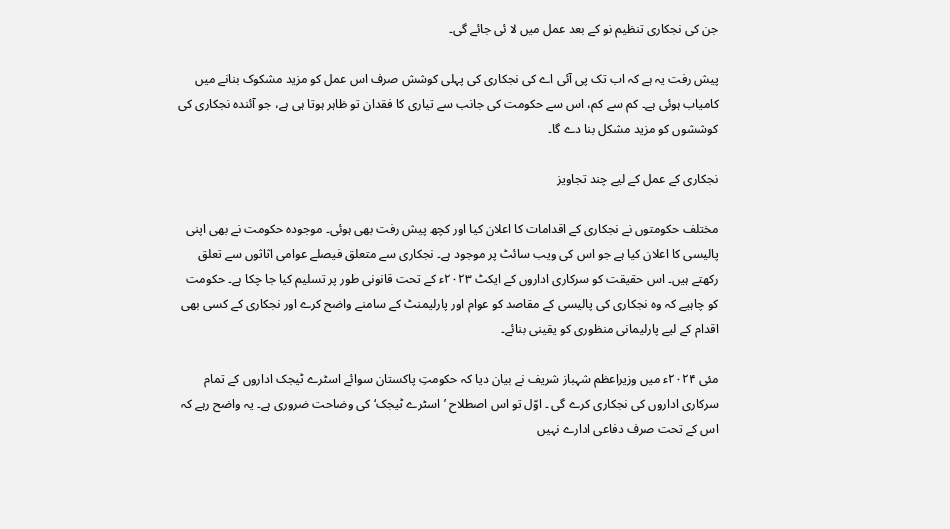جن کی نجکاری تنظیم نو کے بعد عمل میں لا ئی جائے گی۔

پیش رفت یہ ہے کہ اب تک پی آئی اے کی نجکاری کی پہلی کوشش صرف اس عمل کو مزید مشکوک بنانے میں کامیاب ہوئی ہے۔ کم سے کم، اس سے حکومت کی جانب سے تیاری کا فقدان تو ظاہر ہوتا ہی ہے، جو آئندہ نجکاری کی کوششوں کو مزید مشکل بنا دے گا۔

نجکاری کے عمل کے لیے چند تجاویز

مختلف حکومتوں نے نجکاری کے اقدامات کا اعلان کیا اور کچھ پیش رفت بھی ہوئی۔ موجودہ حکومت نے بھی اپنی پالیسی کا اعلان کیا ہے جو اس کی ویب سائٹ پر موجود ہے۔ نجکاری سے متعلق فیصلے عوامی اثاثوں سے تعلق رکھتے ہیں۔ اس حقیقت کو سرکاری اداروں کے ایکٹ ۲۰۲۳ء کے تحت قانونی طور پر تسلیم کیا جا چکا ہے۔ حکومت کو چاہیے کہ وہ نجکاری کی پالیسی کے مقاصد کو عوام اور پارلیمنٹ کے سامنے واضح کرے اور نجکاری کے کسی بھی اقدام کے لیے پارلیمانی منظوری کو یقینی بنائے۔

مئی ۲۰۲۴ء میں وزیراعظم شہباز شریف نے بیان دیا کہ حکومتِ پاکستان سوائے اسٹرے ٹیجک اداروں کے تمام سرکاری اداروں کی نجکاری کرے گی ۔ اوّل تو اس اصطلاح ’اسٹرے ٹیجک‘ کی وضاحت ضروری ہے۔ یہ واضح رہے کہ اس کے تحت صرف دفاعی ادارے نہیں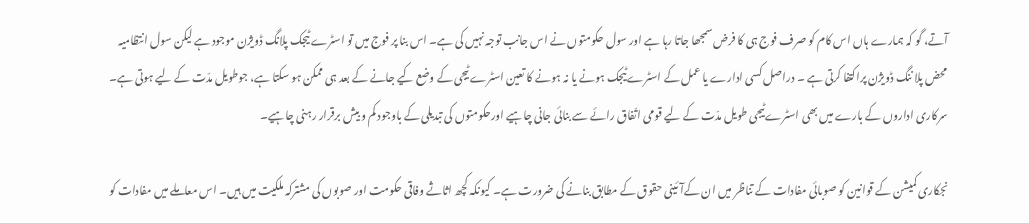آتے، گو کہ ہمارے ہاں اس کام کو صرف فوج ہی کا فرض سمجھا جاتا رہا ہے اور سول حکومتوں نے اس جانب توجہ نہیں کی ہے۔ اس بنا پر فوج میں تو اسٹرے ٹیجک پلانگ ڈویژن موجود ہے لیکن سول انتظامیہ محض پلا ننگ ڈویژن پراکتفا کرتی ہے ۔ دراصل کسی ادارے یا عمل کے اسٹرے ٹیجک ہونے یا نہ ہونے کا تعین اسٹرے ٹیجی کے وضع کیے جانے کے بعد ہی ممکن ہو سکتا ہے، جوطویل مدّت کے لیے ہوتی ہے۔ سرکاری اداروں کے بارے میں بھی اسٹرے ٹیجی طویل مدّت کے لیے قومی اتّفاق رائے سے بنائی جانی چاہیے اورحکومتوں کی تبدیلی کے باوجود کم و بیش برقرار رہنی چاہیے۔

نجکاری کمیشن کے قوانین کو صوبائی مفادات کے تناظر میں ان کےآئینی حقوق کے مطابق بنانے کی ضرورت ہے۔ کیونکہ کچھ اثاثے وفاقی حکومت اور صوبوں کی مشترکہ ملکیت میں ہیں۔ اس معاملے میں مفادات کو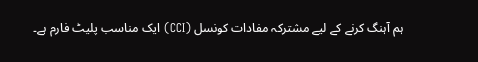ہم آہنگ کرنے کے لیے مشترکہ مفادات کونسل (CCI) ایک مناسب پلیٹ فارم ہے۔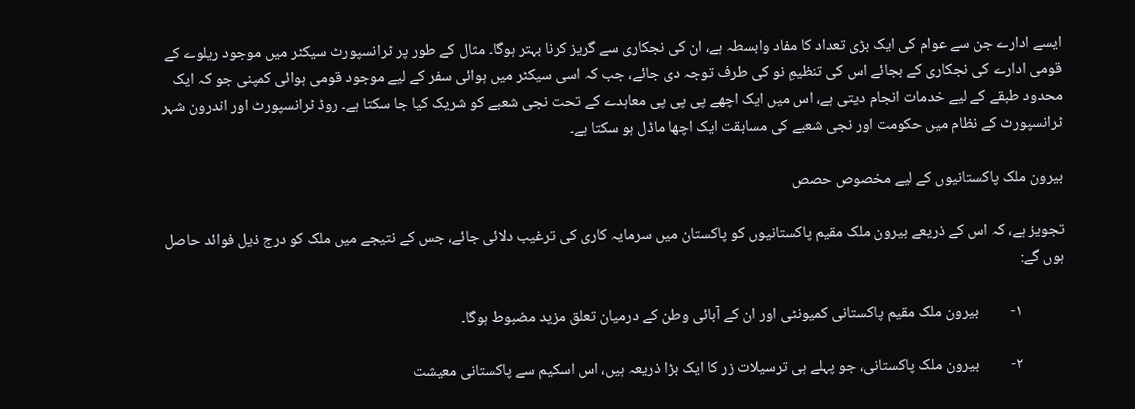ایسے ادارے جن سے عوام کی ایک بڑی تعداد کا مفاد وابسطہ ہے، ان کی نجکاری سے گریز کرنا بہتر ہوگا۔ مثال کے طور پر ٹرانسپورٹ سیکٹر میں موجود ریلوے کے قومی ادارے کی نجکاری کے بجائے اس کی تنظیمِ نو کی طرف توجہ دی جائے، جب کہ اسی سیکٹر میں ہوائی سفر کے لیے موجود قومی ہوائی کمپنی جو کہ ایک محدود طبقے کے لیے خدمات انجام دیتی ہے، اس میں ایک اچھے پی پی پی معاہدے کے تحت نجی شعبے کو شریک کیا جا سکتا ہے۔ روڈ ٹرانسپورٹ اور اندرون شہر ٹرانسپورٹ کے نظام میں حکومت اور نجی شعبے کی مسابقت ایک اچھا ماڈل ہو سکتا ہے۔

بیرون ملک پاکستانیوں کے لیے مخصوص حصص

تجویز ہے، کہ اس کے ذریعے بیرون ملک مقیم پاکستانیوں کو پاکستان میں سرمایہ کاری کی ترغیب دلائی جائے، جس کے نتیجے میں ملک کو درج ذیل فوائد حاصل ہوں گے:

            ۱-         بیرون ملک مقیم پاکستانی کمیونٹی اور ان کے آبائی وطن کے درمیان تعلق مزید مضبوط ہوگا۔

            ۲-         بیرون ملک پاکستانی، جو پہلے ہی ترسیلات زر کا ایک بڑا ذریعہ ہیں، اس اسکیم سے پاکستانی معیشت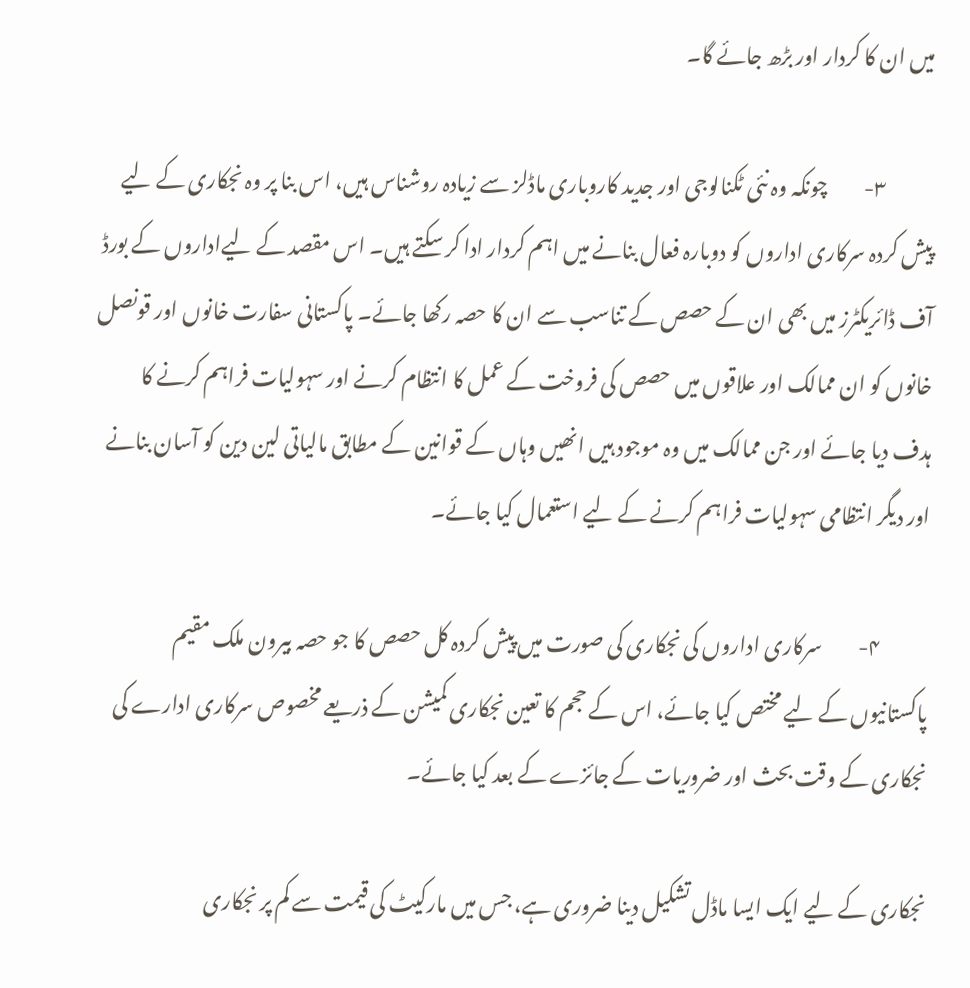میں ان کا کردار اور بڑھ جائے گا۔

            ۳-         چونکہ وہ نئی ٹکنالوجی اور جدید کاروباری ماڈلز سے زیادہ روشناس ہیں، اس بنا پر وہ نجکاری کے لیے پیش کردہ سرکاری اداروں کو دوبارہ فعال بنانے میں اہم کردار ادا کر سکتے ہیں۔ اس مقصد کے لیےاداروں کے بورڈ آف ڈائریکٹرز میں بھی ان کے حصص کے تناسب سے ان کا حصہ رکھا جائے۔ پاکستانی سفارت خانوں اور قونصل خانوں کو ان ممالک اور علاقوں میں حصص کی فروخت کے عمل کا انتظام کرنے اور سہولیات فراہم کرنے کا ہدف دیا جائے اور جن ممالک میں وہ موجود ہیں انھیں وہاں کے قوانین کے مطابق مالیاتی لین دین کو آسان بنانے اور دیگر انتظامی سہولیات فراہم کرنے کے لیے استعمال کیا جائے۔

            ۴-         سرکاری اداروں کی نجکاری کی صورت میں پیش کردہ کل حصص کا جو حصہ بیرون ملک مقیم پاکستانیوں کے لیے مختص کیا جائے، اس کے حجم کا تعین نجکاری کمیشن کے ذریعے مخصوص سرکاری ادارے کی نجکاری کے وقت بحث اور ضروریات کے جائزے کے بعد کیا جائے۔

نجکاری کے لیے ایک ایسا ماڈل تشکیل دینا ضروری ہے، جس میں مارکیٹ کی قیمت سے کم پر نجکاری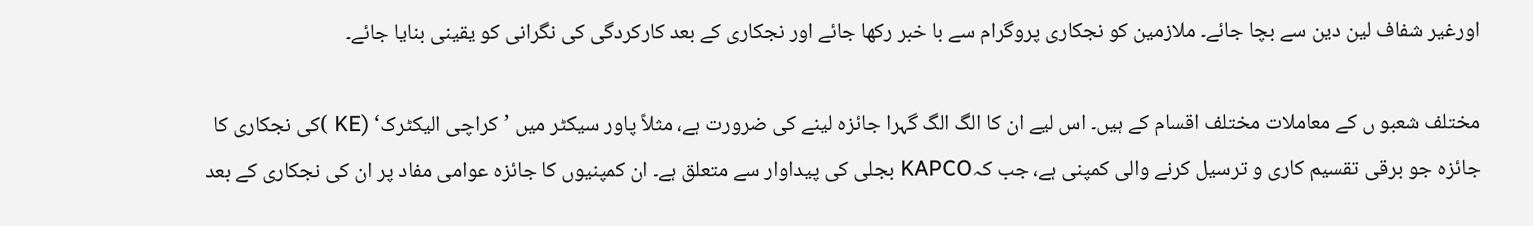اورغیر شفاف لین دین سے بچا جائے۔ ملازمین کو نجکاری پروگرام سے با خبر رکھا جائے اور نجکاری کے بعد کارکردگی کی نگرانی کو یقینی بنایا جائے۔

مختلف شعبو ں کے معاملات مختلف اقسام کے ہیں۔ اس لیے ان کا الگ الگ گہرا جائزہ لینے کی ضرورت ہے، مثلاً پاور سیکٹر میں ’کراچی الیکٹرک‘ (KE )کی نجکاری کا جائزہ جو برقی تقسیم کاری و ترسیل کرنے والی کمپنی ہے، جب کہKAPCO بجلی کی پیداوار سے متعلق ہے۔ ان کمپنیوں کا جائزہ عوامی مفاد پر ان کی نجکاری کے بعد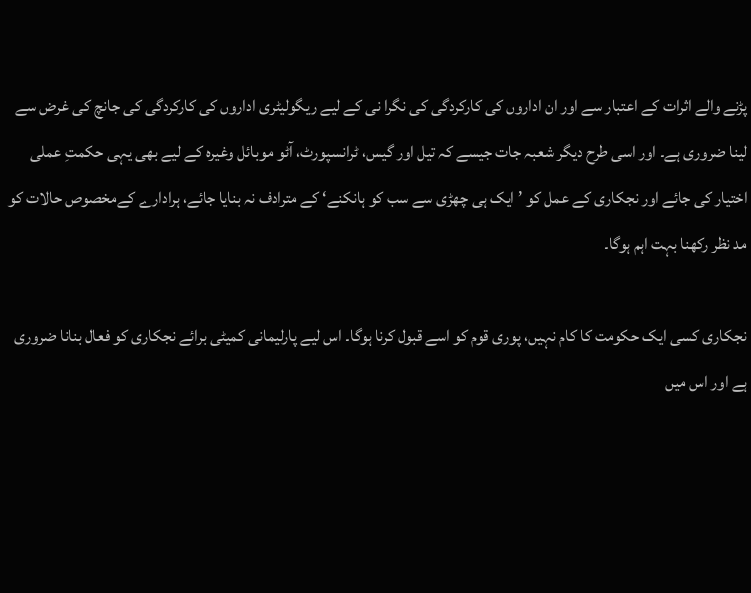پڑنے والے اثرات کے اعتبار سے اور ان اداروں کی کارکردگی کی نگرا نی کے لیے ریگولیٹری اداروں کی کارکردگی کی جانچ کی غرض سے لینا ضروری ہے۔ اور اسی طرح دیگر شعبہ جات جیسے کہ تیل اور گیس، ٹرانسپورٹ، آٹو موبائل وغیرہ کے لیے بھی یہی حکمتِ عملی اختیار کی جائے اور نجکاری کے عمل کو ’ایک ہی چھڑی سے سب کو ہانکنے‘ کے مترادف نہ بنایا جائے، ہرادارے کےمخصوص حالات کو مد نظر رکھنا بہت اہم ہوگا۔

نجکاری کسی ایک حکومت کا کام نہیں، پوری قوم کو اسے قبول کرنا ہوگا۔ اس لیے پارلیمانی کمیٹی برائے نجکاری کو فعال بنانا ضروری ہے اور اس میں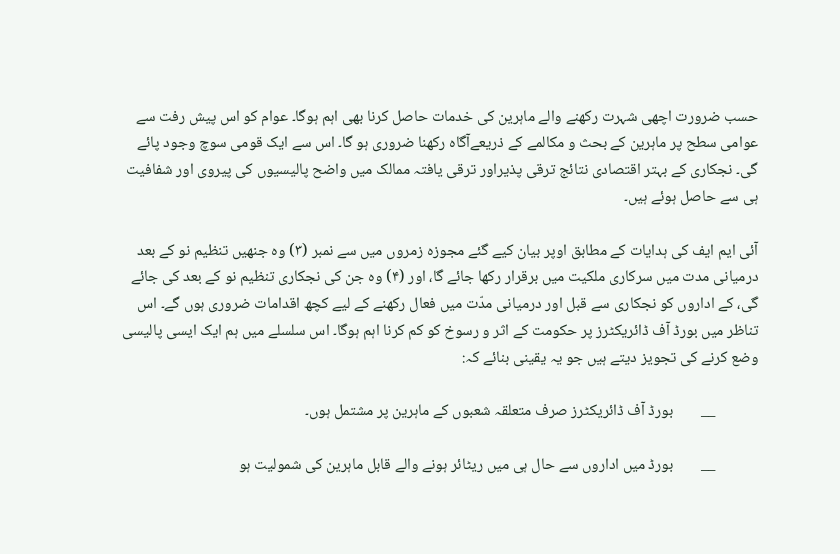حسب ضرورت اچھی شہرت رکھنے والے ماہرین کی خدمات حاصل کرنا بھی اہم ہوگا۔ عوام کو اس پیش رفت سے عوامی سطح پر ماہرین کے بحث و مکالمے کے ذریعےآگاہ رکھنا ضروری ہو گا۔ اس سے ایک قومی سوچ وجود پائے گی۔ نجکاری کے بہتر اقتصادی نتائج ترقی پذیراور ترقی یافتہ ممالک میں واضح پالیسیوں کی پیروی اور شفافیت ہی سے حاصل ہوئے ہیں۔

آئی ایم ایف کی ہدایات کے مطابق اوپر بیان کیے گئے مجوزہ زمروں میں سے نمبر (۳) وہ جنھیں تنظیم نو کے بعد درمیانی مدت میں سرکاری ملکیت میں برقرار رکھا جائے گا، اور (۴) وہ جن کی نجکاری تنظیم نو کے بعد کی جائے گی، کے اداروں کو نجکاری سے قبل اور درمیانی مدّت میں فعال رکھنے کے لیے کچھ اقدامات ضروری ہوں گے۔ اس تناظر میں بورڈ آف ڈائریکٹرز پر حکومت کے اثر و رسوخ کو کم کرنا اہم ہوگا۔ اس سلسلے میں ہم ایک ایسی پالیسی وضع کرنے کی تجویز دیتے ہیں جو یہ یقینی بنائے کہ:

            __        بورڈ آف ڈائریکٹرز صرف متعلقہ شعبوں کے ماہرین پر مشتمل ہوں۔

            __        بورڈ میں اداروں سے حال ہی میں ریٹائر ہونے والے قابل ماہرین کی شمولیت ہو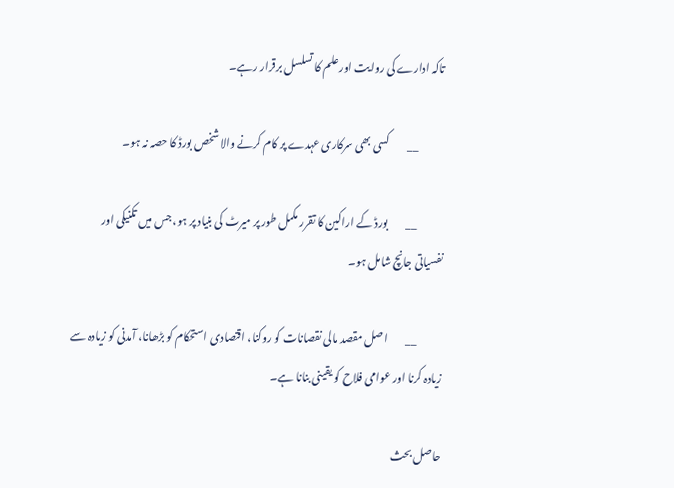تاکہ ادارے کی روایت اورعلم کا تسلسل برقرار رہے۔

            __        کسی بھی سرکاری عہدے پر کام کرنے والا شخص بورڈ کا حصہ نہ ہو۔

            __        بورڈ کے اراکین کا تقرر مکمل طور پر میرٹ کی بنیاد پر ہو، جس میں تکنیکی اور نفسیاتی جانچ شامل ہو۔

            __        اصل مقصد مالی نقصانات کو روکنا، اقتصادی استحکام کو بڑھانا، آمدنی کو زیادہ سے زیادہ کرنا اور عوامی فلاح کو یقینی بنانا ہے۔

حاصل بحث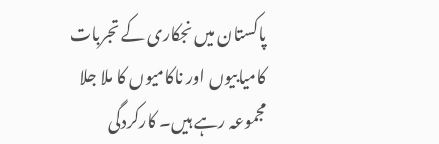پاکستان میں نجکاری کے تجربات کامیابیوں اور ناکامیوں کا ملا جلا مجموعہ رہے ہیں۔ کارکردگی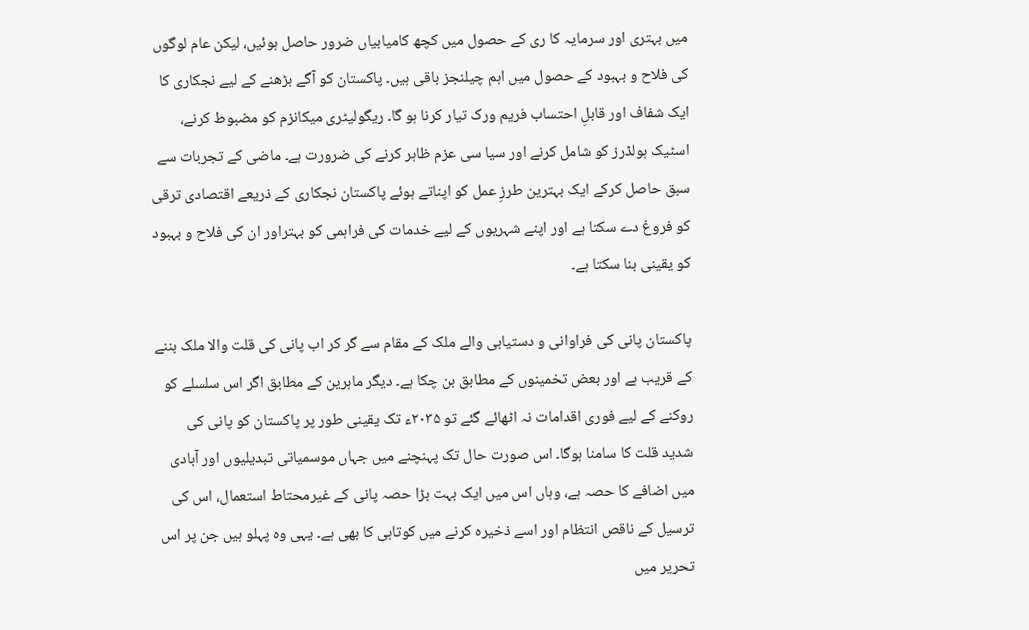میں بہتری اور سرمایہ کا ری کے حصول میں کچھ کامیابیاں ضرور حاصل ہوئیں، لیکن عام لوگوں کی فلاح و بہبود کے حصول میں اہم چیلنجز باقی ہیں۔ پاکستان کو آگے بڑھنے کے لیے نجکاری کا ایک شفاف اور قابلِ احتساب فریم ورک تیار کرنا ہو گا۔ ریگولیٹری میکانزم کو مضبوط کرنے، اسٹیک ہولڈرز کو شامل کرنے اور سیا سی عزم ظاہر کرنے کی ضرورت ہے۔ ماضی کے تجربات سے سبق حاصل کرکے ایک بہترین طرزِ عمل کو اپناتے ہوئے پاکستان نجکاری کے ذریعے اقتصادی ترقی کو فروغ دے سکتا ہے اور اپنے شہریوں کے لیے خدمات کی فراہمی کو بہتراور ان کی فلاح و بہبود کو یقینی بنا سکتا ہے۔

پاکستان پانی کی فراوانی و دستیابی والے ملک کے مقام سے گر کر اب پانی کی قلت والا ملک بننے کے قریب ہے اور بعض تخمینوں کے مطابق بن چکا ہے۔ دیگر ماہرین کے مطابق اگر اس سلسلے کو روکنے کے لیے فوری اقدامات نہ اٹھائے گئے تو ۲۰۳۵ء تک یقینی طور پر پاکستان کو پانی کی شدید قلت کا سامنا ہوگا۔ اس صورت حال تک پہنچنے میں جہاں موسمیاتی تبدیلیوں اور آبادی میں اضافے کا حصہ ہے، وہاں اس میں ایک بہت بڑا حصہ پانی کے غیرمحتاط استعمال، اس کی ترسیل کے ناقص انتظام اور اسے ذخیرہ کرنے میں کوتاہی کا بھی ہے۔ یہی وہ پہلو ہیں جن پر اس تحریر میں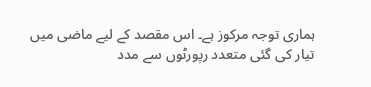ہماری توجہ مرکوز ہے۔ اس مقصد کے لیے ماضی میں تیار کی گئی متعدد رپورٹوں سے مدد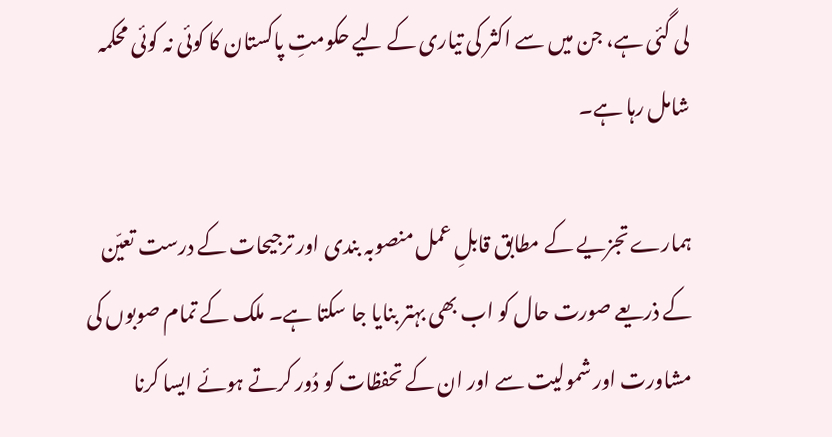لی گئی ہے، جن میں سے اکثر کی تیاری کے لیے حکومتِ پاکستان کا کوئی نہ کوئی محکمہ شامل رہا ہے۔

ہمارے تجزیے کے مطابق قابلِ عمل منصوبہ بندی اور ترجیحات کے درست تعیّن کے ذریعے صورت حال کو اب بھی بہتر بنایا جا سکتا ہے۔ ملک کے تمام صوبوں کی مشاورت اور شمولیت سے اور ان کے تحفظات کو دُور کرتے ہوئے ایسا کرنا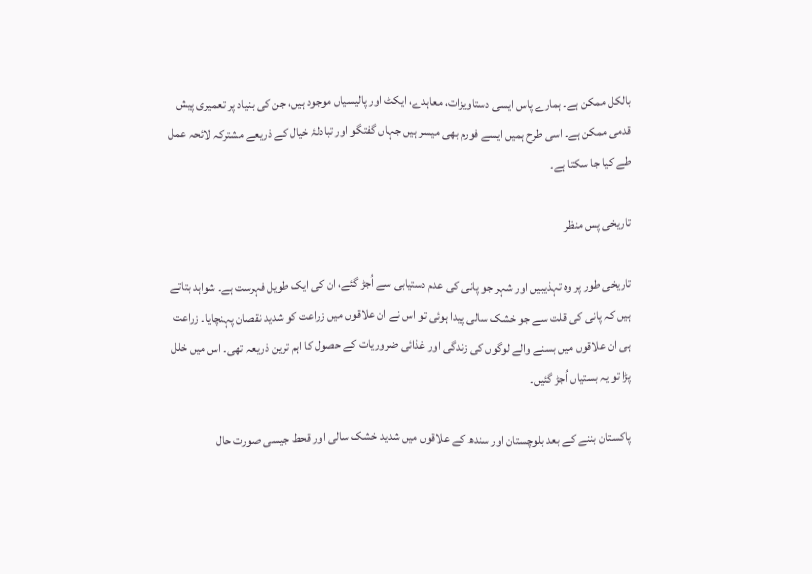بالکل ممکن ہے۔ ہمارے پاس ایسی دستاویزات، معاہدے، ایکٹ اور پالیسیاں موجود ہیں، جن کی بنیاد پر تعمیری پیش قدمی ممکن ہے۔ اسی طرح ہمیں ایسے فورم بھی میسر ہیں جہاں گفتگو اور تبادلۂ خیال کے ذریعے مشترکہ لائحہ عمل طے کیا جا سکتا ہے۔

تاریخی پس منظر

تاریخی طور پر وہ تہذیبیں اور شہر جو پانی کی عدم دستیابی سے اُجڑ گئے، ان کی ایک طویل فہرست ہے۔ شواہد بتاتے ہیں کہ پانی کی قلت سے جو خشک سالی پیدا ہوئی تو اس نے ان علاقوں میں زراعت کو شدید نقصان پہنچایا۔ زراعت ہی ان علاقوں میں بسنے والے لوگوں کی زندگی اور غذائی ضروریات کے حصول کا اہم ترین ذریعہ تھی۔ اس میں خلل پڑا تو یہ بستیاں اُجڑ گئیں۔

پاکستان بننے کے بعد بلوچستان اور سندھ کے علاقوں میں شدید خشک سالی اور قحط جیسی صورت حال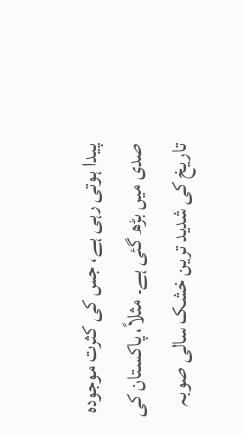پیدا ہوتی رہی ہے، جس کی کثرت موجودہ صدی میں بڑھ گئی ہے۔ مثلاً، پاکستان کی تاریخ کی شدید ترین خشک سالی صوبہ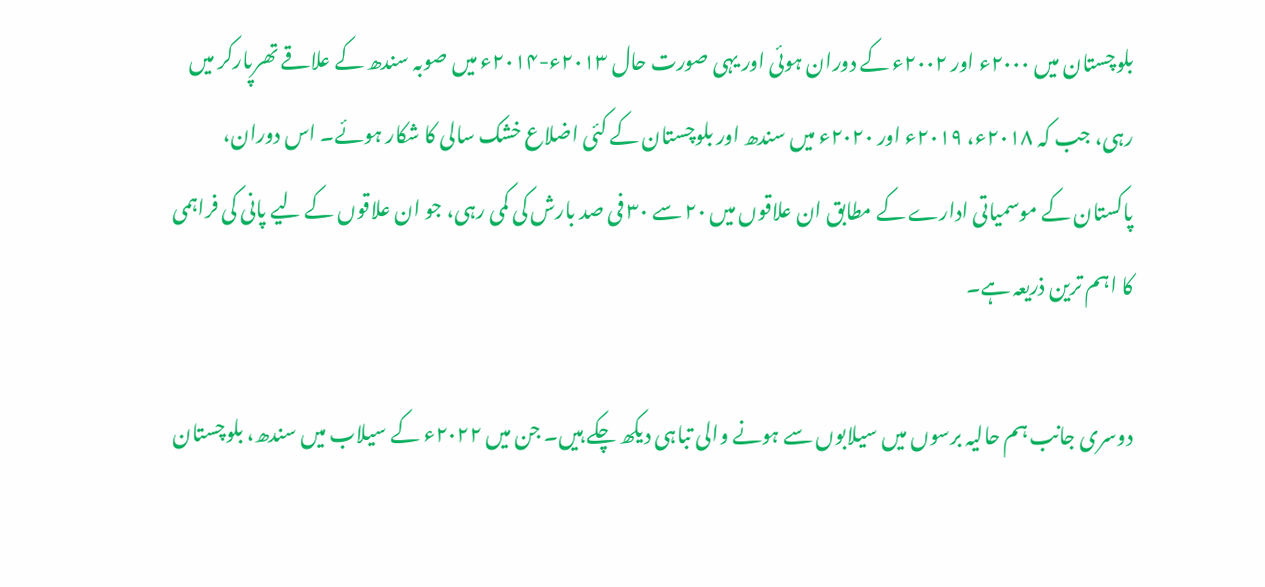بلوچستان میں ۲۰۰۰ء اور ۲۰۰۲ء کے دوران ہوئی اور یہی صورت حال ۲۰۱۳ء-۲۰۱۴ء میں صوبہ سندھ کے علاقے تھرپارکر میں رہی، جب کہ ۲۰۱۸ء، ۲۰۱۹ء اور ۲۰۲۰ء میں سندھ اور بلوچستان کے کئی اضلاع خشک سالی کا شکار ہوئے۔ اس دوران، پاکستان کے موسمیاتی ادارے کے مطابق ان علاقوں میں ۲۰ سے ۳۰ فی صد بارش کی کمی رہی، جو ان علاقوں کے لیے پانی کی فراہمی کا اہم ترین ذریعہ ہے۔

دوسری جانب ہم حالیہ برسوں میں سیلابوں سے ہونے والی تباہی دیکھ چکے ہیں۔ جن میں ۲۰۲۲ء کے سیلاب میں سندھ، بلوچستان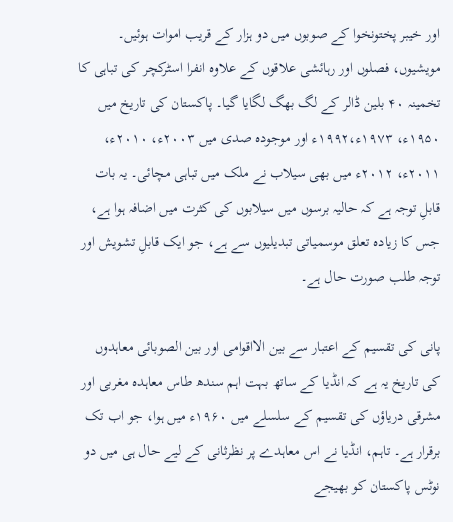اور خیبر پختونخوا کے صوبوں میں دو ہزار کے قریب اموات ہوئیں۔ مویشیوں، فصلوں اور رہائشی علاقوں کے علاوہ انفرا اسٹرکچر کی تباہی کا تخمینہ ۴۰ بلین ڈالر کے لگ بھگ لگایا گیا۔ پاکستان کی تاریخ میں ۱۹۵۰ء، ۱۹۷۳ء،۱۹۹۲ء اور موجودہ صدی میں ۲۰۰۳ء، ۲۰۱۰ء، ۲۰۱۱ء، ۲۰۱۲ء میں بھی سیلاب نے ملک میں تباہی مچائی۔ یہ بات قابلِ توجہ ہے کہ حالیہ برسوں میں سیلابوں کی کثرت میں اضافہ ہوا ہے، جس کا زیادہ تعلق موسمیاتی تبدیلیوں سے ہے، جو ایک قابلِ تشویش اور توجہ طلب صورت حال ہے۔

پانی کی تقسیم کے اعتبار سے بین الااقوامی اور بین الصوبائی معاہدوں کی تاریخ یہ ہے کہ انڈیا کے ساتھ بہت اہم سندھ طاس معاہدہ مغربی اور مشرقی دریاؤں کی تقسیم کے سلسلے میں ۱۹۶۰ء میں ہوا، جو اب تک برقرار ہے۔ تاہم، انڈیا نے اس معاہدے پر نظرثانی کے لیے حال ہی میں دو نوٹس پاکستان کو بھیجے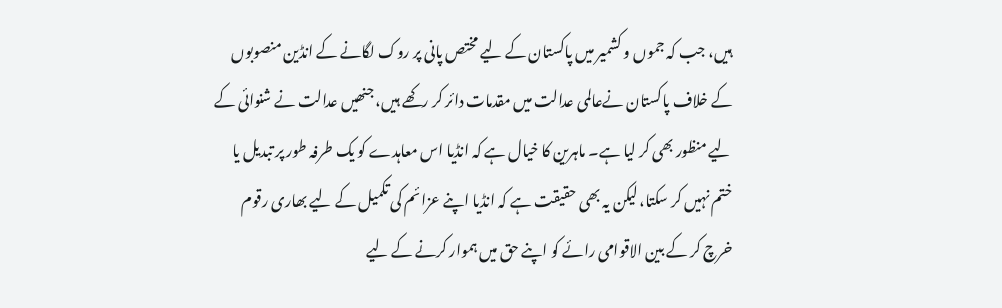ہیں، جب کہ جموں و کشمیر میں پاکستان کے لیے مختص پانی پر روک لگانے کے انڈین منصوبوں کے خلاف پاکستان نےعالمی عدالت میں مقدمات دائر کر رکھے ہیں، جنھیں عدالت نے شنوائی کے لیے منظور بھی کر لیا ہے۔ ماہرین کا خیال ہے کہ انڈیا اس معاہدے کو یک طرفہ طور پر تبدیل یا ختم نہیں کر سکتا، لیکن یہ بھی حقیقت ہے کہ انڈیا اپنے عزائم کی تکمیل کے لیے بھاری رقوم خرچ کر کے بین الاقوامی رائے کو اپنے حق میں ہموار کرنے کے لیے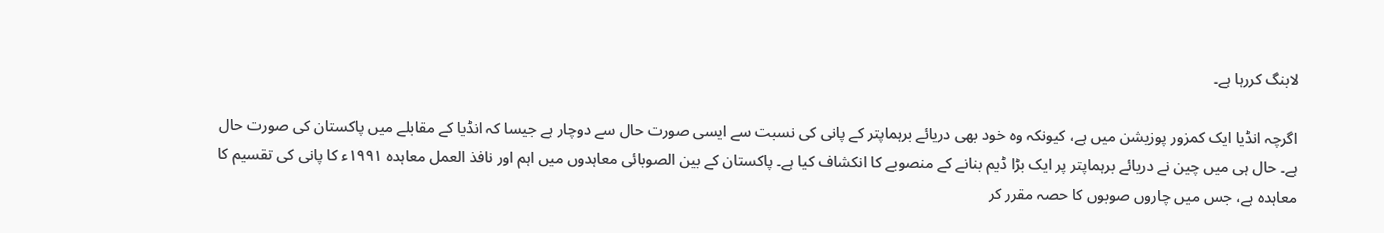لابنگ کررہا ہے۔

اگرچہ انڈیا ایک کمزور پوزیشن میں ہے، کیونکہ وہ خود بھی دریائے برہماپتر کے پانی کی نسبت سے ایسی صورت حال سے دوچار ہے جیسا کہ انڈیا کے مقابلے میں پاکستان کی صورت حال ہے۔ حال ہی میں چین نے دریائے برہماپتر پر ایک بڑا ڈیم بنانے کے منصوبے کا انکشاف کیا ہے۔ پاکستان کے بین الصوبائی معاہدوں میں اہم اور نافذ العمل معاہدہ ۱۹۹۱ء کا پانی کی تقسیم کا معاہدہ ہے، جس میں چاروں صوبوں کا حصہ مقرر کر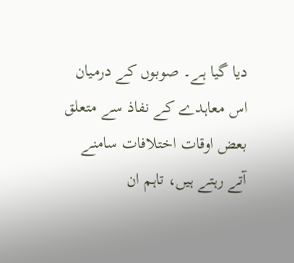دیا گیا ہے۔ صوبوں کے درمیان اس معاہدے کے نفاذ سے متعلق بعض اوقات اختلافات سامنے آتے رہتے ہیں، تاہم ان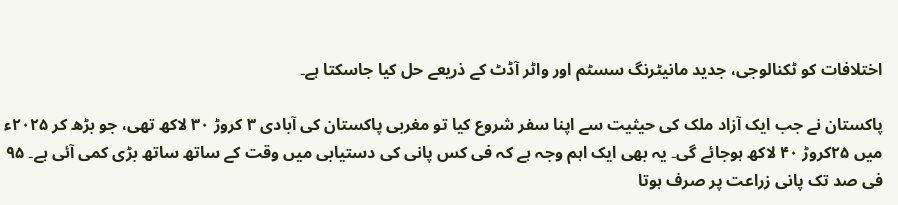اختلافات کو ٹکنالوجی، جدید مانیٹرنگ سسٹم اور واٹر آڈٹ کے ذریعے حل کیا جاسکتا ہے۔

پاکستان نے جب ایک آزاد ملک کی حیثیت سے اپنا سفر شروع کیا تو مغربی پاکستان کی آبادی ۳ کروڑ ۳۰ لاکھ تھی، جو بڑھ کر ۲۰۲۵ء میں ۲۵کروڑ ۴۰ لاکھ ہوجائے گی۔ یہ بھی ایک اہم وجہ ہے کہ فی کس پانی کی دستیابی میں وقت کے ساتھ ساتھ بڑی کمی آئی ہے۔ ۹۵ فی صد تک پانی زراعت پر صرف ہوتا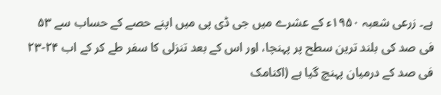ہے۔ زرعی شعبہ ۱۹۵۰ء کے عشرے میں جی ڈی پی میں اپنے حصے کے حساب سے ۵۳  فی صد کی بلند ترین سطح پر پہنچا، اور اس کے بعد تنزلی کا سفر طے کر کے اب ۲۴-۲۳ فی صد کے درمیان پہنچ گیا ہے (اکنامک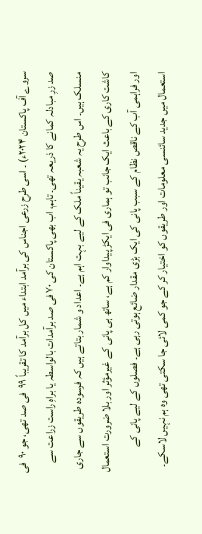سروے آف پاکستان ۲۰۲۴ء) ۔ اسی طرح زرعی اجناس کی برآمد ابتداء میں کل برآمد کا تقریباً ۹۹  فی صد تھی، جو ۹۰  فی صد زرِ مبادلہ کمانے کا ذریعہ تھی۔ تاہم، اب بھی پاکستان کی ۷۰ فی صد برآمدات بالواسطہ یا براہِ راست زراعت سے منسلک ہیں۔ اس طرح یہ شعبہ یقیناً ملک کے لیے بہت اہم ہے۔ اعداد و شمار بتاتے ہیں کہ فرسودہ طریقوں سے جاری کاشت کاری کے باعث ایک جانب تو ہماری فی ایکڑ پیداوار کم ہے، ساتھ ہی پانی کے غیرمؤثر اور بلا ضرورت استعمال اور فراہمی آب کے ناقص نظام کے سبب پانی کی ایک بڑی مقدار ضائع ہوتی رہی ہے۔ فصلوں کے لیے پانی کے استعمال میں جدید سائنسی معلومات اور طریقوں کو اختیار کر کے جو کمی لائی جا سکتی تھی وہ ہم نہیں لاسکے۔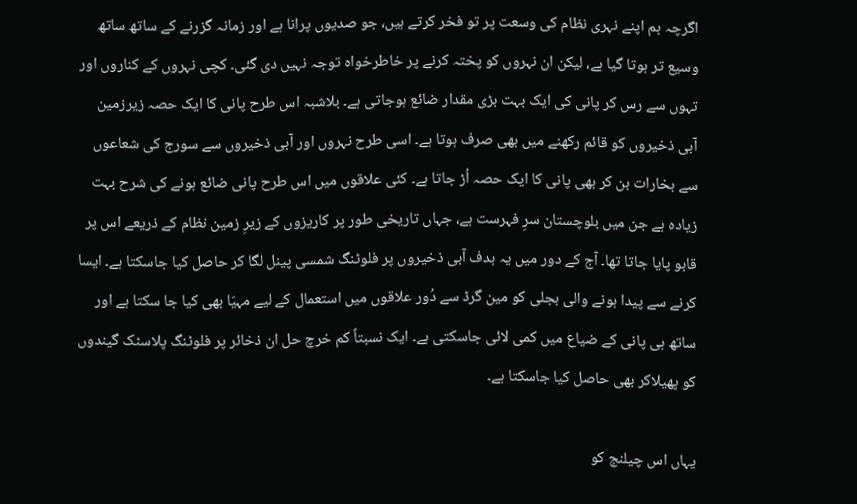اگرچہ ہم اپنے نہری نظام کی وسعت پر تو فخر کرتے ہیں، جو صدیوں پرانا ہے اور زمانہ گزرنے کے ساتھ ساتھ وسیع تر ہوتا گیا ہے، لیکن ان نہروں کو پختہ کرنے پر خاطرخواہ توجہ نہیں دی گئی۔ کچی نہروں کے کناروں اور تہوں سے رس کر پانی کی ایک بہت بڑی مقدار ضائع ہوجاتی ہے۔ بلاشبہ اس طرح پانی کا ایک حصہ زیرزمین آبی ذخیروں کو قائم رکھنے میں بھی صرف ہوتا ہے۔ اسی طرح نہروں اور آبی ذخیروں سے سورج کی شعاعوں سے بخارات بن کر بھی پانی کا ایک حصہ اُڑ جاتا ہے۔ کئی علاقوں میں اس طرح پانی ضائع ہونے کی شرح بہت زیادہ ہے جن میں بلوچستان سرِ فہرست ہے، جہاں تاریخی طور پر کاریزوں کے زیرِ زمین نظام کے ذریعے اس پر قابو پایا جاتا تھا۔ آج کے دور میں یہ ہدف آبی ذخیروں پر فلوٹنگ شمسی پینل لگا کر حاصل کیا جاسکتا ہے۔ ایسا کرنے سے پیدا ہونے والی بجلی کو مین گرڈ سے دُور علاقوں میں استعمال کے لیے مہیّا بھی کیا جا سکتا ہے اور ساتھ ہی پانی کے ضیاع میں کمی لائی جاسکتی ہے۔ ایک نسبتاً کم خرچ حل ان ذخائر پر فلوٹنگ پلاسٹک گیندوں کو پھیلاکر بھی حاصل کیا جاسکتا ہے۔

یہاں اس چیلنج کو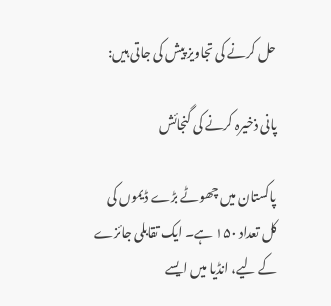حل کرنے کی تجاویز پیش کی جاتی ہیں:

پانی ذخیرہ کرنے کی گنجائش

پاکستان میں چھوٹے بڑے ڈیموں کی کل تعداد ۱۵۰ ہے۔ ایک تقابلی جائزے کے لیے، انڈیا میں ایسے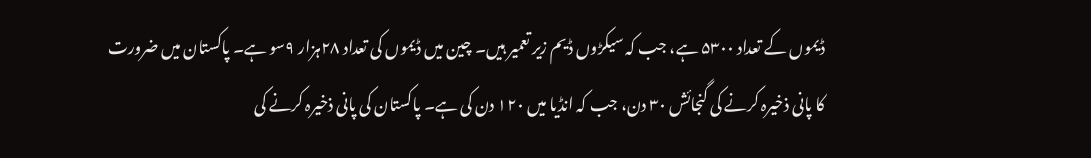ڈیموں کے تعداد ۵۳۰۰ ہے، جب کہ سیکڑوں ڈیم زیر تعمیر ہیں۔ چین میں ڈیموں کی تعداد ۲۸ہزار ۹سو ہے۔ پاکستان میں ضرورت کا پانی ذخیرہ کرنے کی گنجائش ۳۰ دن، جب کہ انڈیا میں ۱۲۰ دن کی ہے۔ پاکستان کی پانی ذخیرہ کرنے کی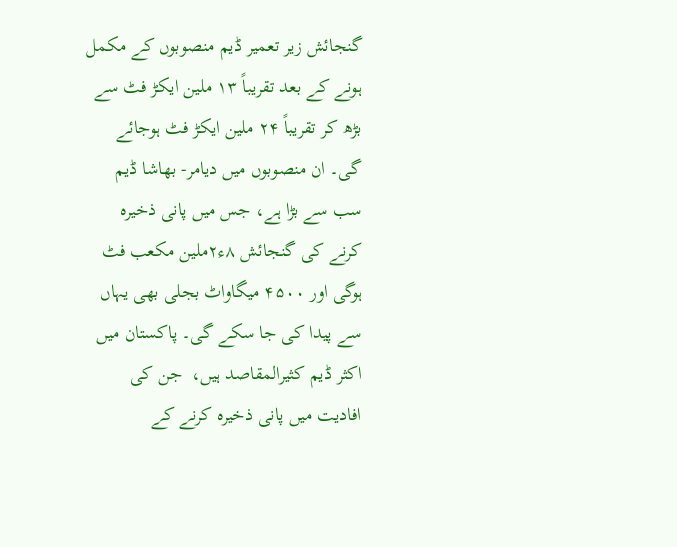گنجائش زیر تعمیر ڈیم منصوبوں کے مکمل ہونے کے بعد تقریباً ۱۳ ملین ایکڑ فٹ سے بڑھ کر تقریباً ۲۴ ملین ایکڑ فٹ ہوجائے گی۔ ان منصوبوں میں دیامر- بھاشا ڈیم سب سے بڑا ہے، جس میں پانی ذخیرہ کرنے کی گنجائش ۸ء۲ملین مکعب فٹ ہوگی اور ۴۵۰۰ میگاواٹ بجلی بھی یہاں سے پیدا کی جا سکے گی۔ پاکستان میں اکثر ڈیم کثیرالمقاصد ہیں،  جن کی افادیت میں پانی ذخیرہ کرنے کے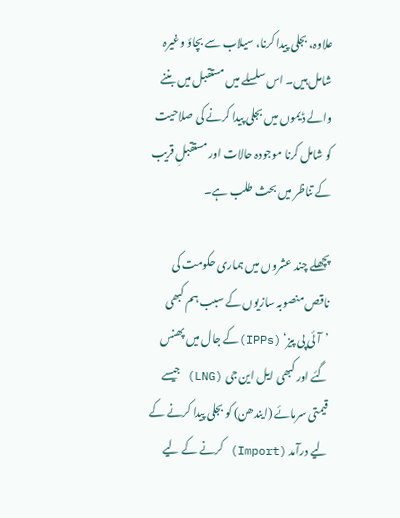علاوہ، بجلی پیدا کرنا، سیلاب سے بچاؤ وغیرہ شامل ہیں۔ اس سلسلے میں مستقبل میں بننے والے ڈیموں میں بجلی پیدا کرنے کی صلاحیت کو شامل کرنا موجودہ حالات اور مستقبلِ قریب کے تناظر میں بحث طلب ہے۔

پچھلے چند عشروں میں ہماری حکومت کی ناقص منصوبہ سازیوں کے سبب ہم کبھی ’آئی پی پیز‘ (IPPs)کے جال میں پھنس گئے اور کبھی ایل این جی (LNG) جیسے قیمتی سرمائے (ایندھن) کو بجلی پیدا کرنے کے لیے درآمد (Import) کرنے کے لیے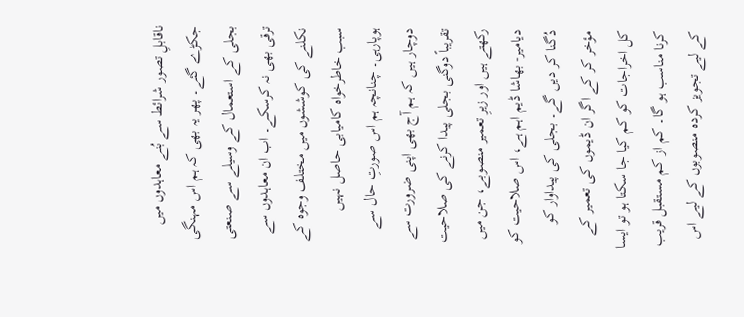ناقابلِ تصور شرائط سے بُنے معاہدوں میں جکڑے گئے۔ پھر یہ بھی کہ ہم اس مہنگی بجلی کے استعمال کے وسیلے سے صنعتی ترقی بھی نہ کرسکے۔ اب ان معاہدوں سے نکلنے کی کوششوں میں مختلف وجوہ کے سبب خاطرخواہ کامیابی حاصل نہیں ہوپارہی۔ چنانچہ ہم اس صورتِ حال سے دوچار ہیں کہ ہم آج بھی اپنی ضرورت سے تقریباً دوگنی بجلی پیدا کرنے کی صلاحیت رکھتے ہیں اور زیرِ تعمیر منصوبے، جن میں دیامیر- بھاشا ڈیم اہم ہے، اس صلاحیت کو دُگنا کر دیں گے۔ بجلی کی پیداوار کو مؤخر کر کے اگر ان ڈیموں کی تعمیر کے کل اخراجات کو کم کیا جا سکتا ہو تو ایسا کرنا مناسب ہو گا۔ کم از کم مستقبل قریب کے لیے تجویز کردہ منصوبوں کے لیے اس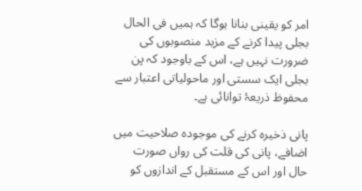امر کو یقینی بنانا ہوگا کہ ہمیں فی الحال بجلی پیدا کرنے کے مزید منصوبوں کی ضرورت نہیں ہے، اس کے باوجود کہ پن بجلی ایک سستی اور ماحولیاتی اعتبار سے محفوظ ذریعۂ توانائی ہے۔

پانی ذخیرہ کرنے کی موجودہ صلاحیت میں اضافے، پانی کی قلت کی رواں صورت حال اور اس کے مستقبل کے اندازوں کو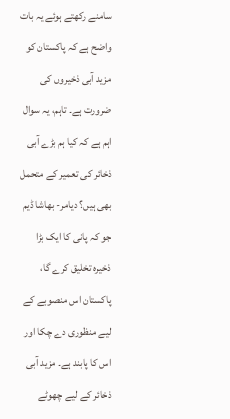سامنے رکھتے ہوئے یہ بات واضح ہے کہ پاکستان کو مزید آبی ذخیروں کی ضرورت ہے۔ تاہم، یہ سوال اہم ہے کہ کیا ہم بڑے آبی ذخائر کی تعمیر کے متحمل بھی ہیں؟ دیامر- بھاشا ڈیم جو کہ پانی کا ایک بڑا ذخیرہ تخلیق کرے گا، پاکستان اس منصوبے کے لیے منظوری دے چکا اور اس کا پابند ہے۔ مزید آبی ذخائر کے لیے چھوٹے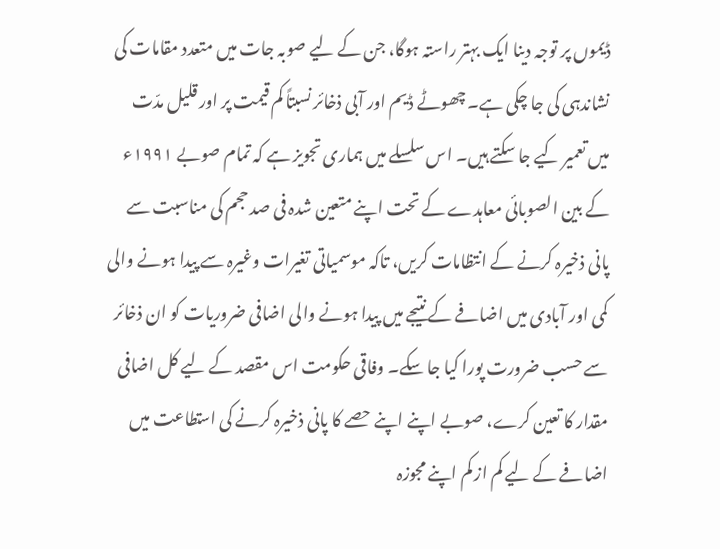ڈیموں پر توجہ دینا ایک بہتر راستہ ہوگا، جن کے لیے صوبہ جات میں متعدد مقامات کی نشاندہی کی جا چکی ہے۔ چھوٹے ڈیم اور آبی ذخائر نسبتاً کم قیمت پر اور قلیل مدّت میں تعمیر کیے جا سکتے ہیں۔ اس سلسلے میں ہماری تجویز ہے کہ تمام صوبے ۱۹۹۱ء کے بین الصوبائی معاہدے کے تحت اپنے متعین شدہ فی صد حجم کی مناسبت سے پانی ذخیرہ کرنے کے انتظامات کریں، تاکہ موسمیاتی تغیرات وغیرہ سے پیدا ہونے والی کمی اور آبادی میں اضافے کے نتیجے میں پیدا ہونے والی اضافی ضروریات کو ان ذخائر سے حسب ضرورت پورا کیا جا سکے۔ وفاقی حکومت اس مقصد کے لیے کل اضافی مقدار کا تعین کرے، صوبے اپنے اپنے حصے کا پانی ذخیرہ کرنے کی استطاعت میں اضافے کے لیے کم از کم اپنے مجوزہ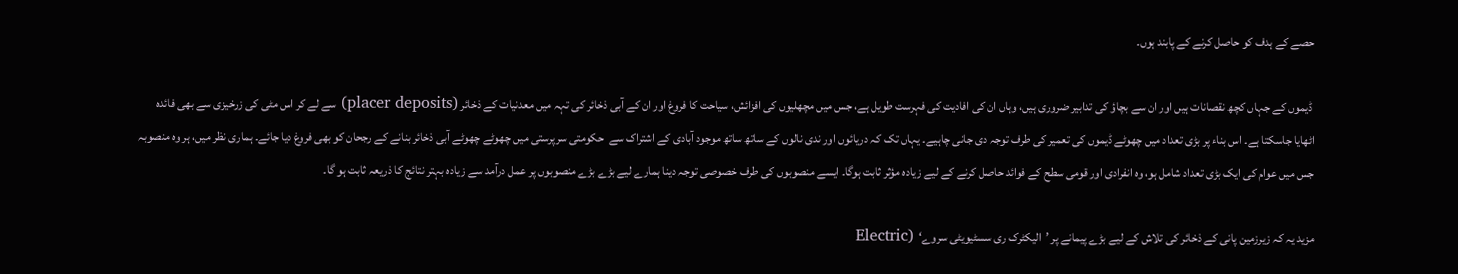حصے کے ہدف کو حاصل کرنے کے پابند ہوں۔

 ڈیموں کے جہاں کچھ نقصانات ہیں اور ان سے بچاؤ کی تدابیر ضروری ہیں، وہاں ان کی افادیت کی فہرست طویل ہے، جس میں مچھلیوں کی افزائش، سیاحت کا فروغ اور ان کے آبی ذخائر کی تہہ میں معدنیات کے ذخائر (placer deposits) سے لے کر اس مٹی کی زرخیزی سے بھی فائدہ اٹھایا جاسکتا ہے۔ اس بناء پر بڑی تعداد میں چھوٹے ڈیموں کی تعمیر کی طرف توجہ دی جانی چاہیے۔ یہاں تک کہ دریائوں اور ندی نالوں کے ساتھ ساتھ موجود آبادی کے اشتراک سے  حکومتی سرپرستی میں چھوٹے چھوٹے آبی ذخائر بنانے کے رجحان کو بھی فروغ دیا جائے۔ ہماری نظر میں، ہر وہ منصوبہ جس میں عوام کی ایک بڑی تعداد شامل ہو، وہ انفرادی اور قومی سطح کے فوائد حاصل کرنے کے لیے زیادہ مؤثر ثابت ہوگا۔ ایسے منصوبوں کی طرف خصوصی توجہ دینا ہمارے لیے بڑے بڑے منصوبوں پر عمل درآمد سے زیادہ بہتر نتائج کا ذریعہ ثابت ہو گا۔

مزید یہ کہ زیرزمین پانی کے ذخائر کی تلاش کے لیے بڑے پیمانے پر ’الیکٹرک ری سسٹیویٹی سروے‘  (Electric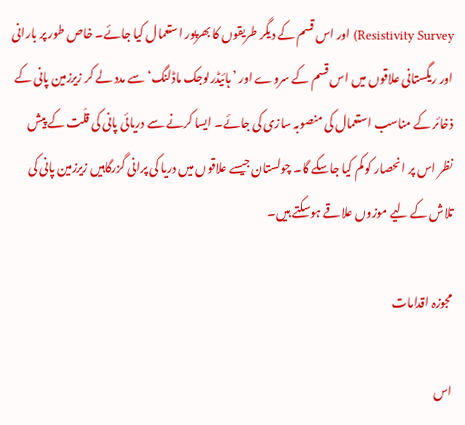Resistivity Survey) اور اس قسم کے دیگر طریقوں کا بھرپور استعمال کیا جائے۔ خاص طور پر بارانی اور ریگستانی علاقوں میں اس قسم کے سروے اور ’ہائیڈرلوجک ماڈلنگ‘ سے مدد لے کر زیرزمین پانی کے ذخائر کے مناسب استعمال کی منصوبہ سازی کی جائے۔ ایسا کرنے سے دریائی پانی کی قلّت کے پیش نظر اس پر انحصار کو کم کیا جاسکے گا۔ چولستان جیسے علاقوں میں دریا کی پرانی گزرگاہیں زیرزمین پانی کی تلاش کے لیے موزوں علاقے ہوسکتے ہیں۔

مجوزہ اقدامات

اس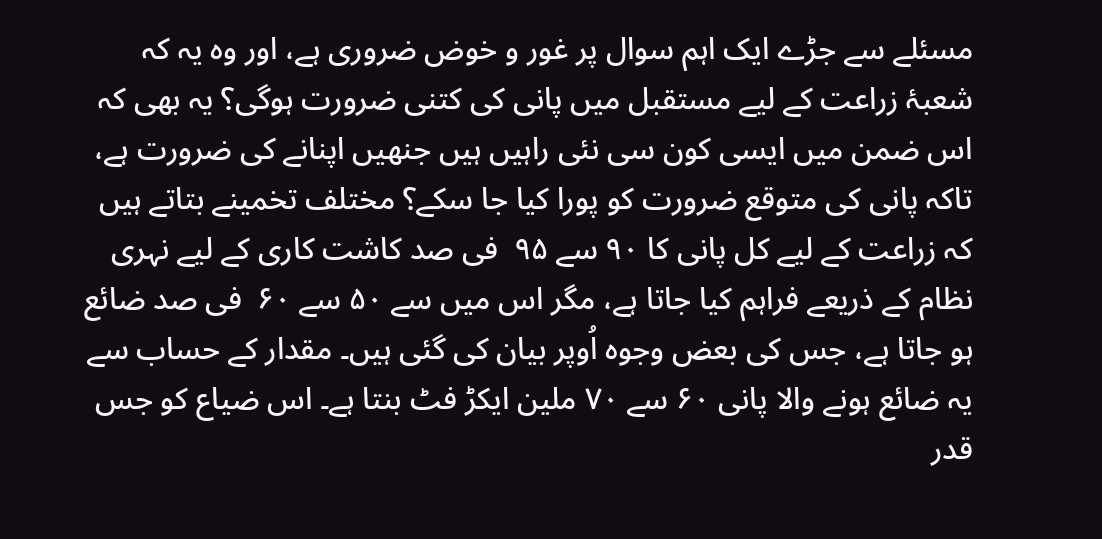مسئلے سے جڑے ایک اہم سوال پر غور و خوض ضروری ہے، اور وہ یہ کہ شعبۂ زراعت کے لیے مستقبل میں پانی کی کتنی ضرورت ہوگی؟ یہ بھی کہ اس ضمن میں ایسی کون سی نئی راہیں ہیں جنھیں اپنانے کی ضرورت ہے، تاکہ پانی کی متوقع ضرورت کو پورا کیا جا سکے؟ مختلف تخمینے بتاتے ہیں کہ زراعت کے لیے کل پانی کا ۹۰ سے ۹۵  فی صد کاشت کاری کے لیے نہری نظام کے ذریعے فراہم کیا جاتا ہے، مگر اس میں سے ۵۰ سے ۶۰  فی صد ضائع ہو جاتا ہے، جس کی بعض وجوہ اُوپر بیان کی گئی ہیں۔ مقدار کے حساب سے یہ ضائع ہونے والا پانی ۶۰ سے ۷۰ ملین ایکڑ فٹ بنتا ہے۔ اس ضیاع کو جس قدر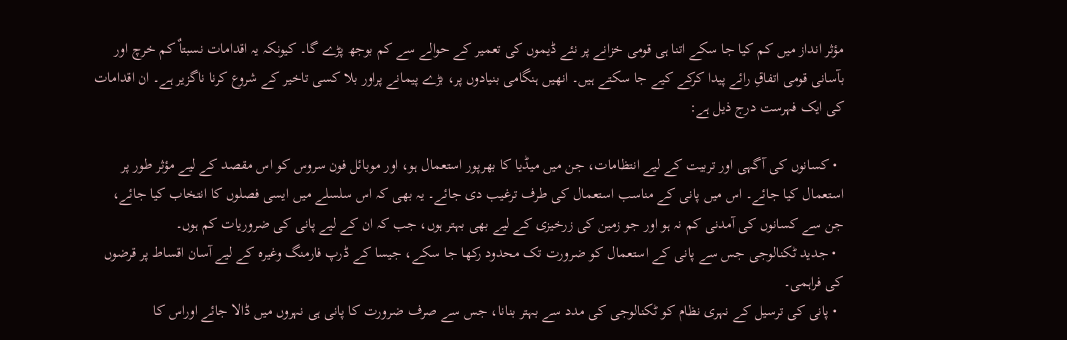مؤثر انداز میں کم کیا جا سکے اتنا ہی قومی خزانے پر نئے ڈیموں کی تعمیر کے حوالے سے کم بوجھ پڑے گا۔ کیونکہ یہ اقدامات نسبتاٌ کم خرچ اور بآسانی قومی اتفاقِ رائے پیدا کرکے کیے جا سکتے ہیں۔ انھیں ہنگامی بنیادوں پر، بڑے پیمانے پراور بلا کسی تاخیر کے شروع کرنا ناگزیر ہے۔ ان اقدامات کی ایک فہرست درج ذیل ہے:

  • کسانوں کی آگہی اور تربیت کے لیے انتظامات، جن میں میڈیا کا بھرپور استعمال ہو، اور موبائل فون سروس کو اس مقصد کے لیے مؤثر طور پر استعمال کیا جائے۔ اس میں پانی کے مناسب استعمال کی طرف ترغیب دی جائے۔ یہ بھی کہ اس سلسلے میں ایسی فصلوں کا انتخاب کیا جائے، جن سے کسانوں کی آمدنی کم نہ ہو اور جو زمین کی زرخیزی کے لیے بھی بہتر ہوں، جب کہ ان کے لیے پانی کی ضروریات کم ہوں۔
  • جدید ٹکنالوجی جس سے پانی کے استعمال کو ضرورت تک محدود رکھا جا سکے، جیسا کے ڈرپ فارمنگ وغیرہ کے لیے آسان اقساط پر قرضوں کی فراہمی۔
  • پانی کی ترسیل کے نہری نظام کو ٹکنالوجی کی مدد سے بہتر بنانا، جس سے صرف ضرورت کا پانی ہی نہروں میں ڈالا جائے اوراس کا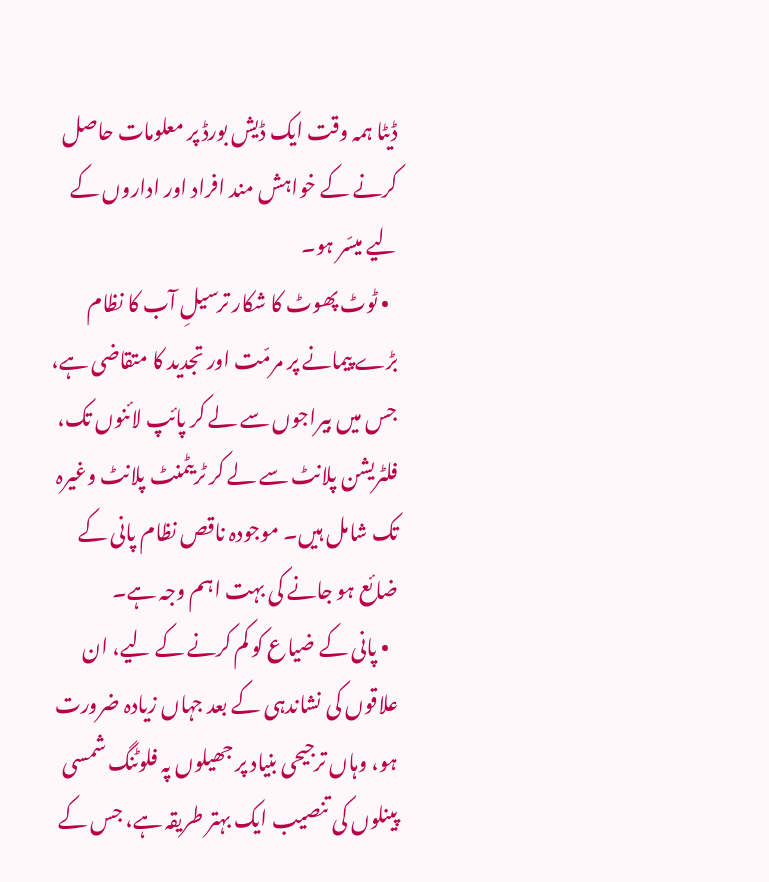ڈیٹا ہمہ وقت ایک ڈیش بورڈ پر معلومات حاصل کرنے کے خواہش مند افراد اور اداروں کے لیے میسّر ہو۔
  • ٹوٹ پھوٹ کا شکار ترسیلِ آب کا نظام بڑے پیمانے پر مرمّت اور تجدید کا متقاضی ہے، جس میں بیراجوں سے لے کر پائپ لائنوں تک، فلٹریشن پلانٹ سے لے کر ٹریٹمنٹ پلانٹ وغیرہ تک شامل ہیں۔ موجودہ ناقص نظام پانی کے ضائع ہو جانے کی بہت اہم وجہ ہے۔
  • پانی کے ضیاع کو کم کرنے کے لیے، ان علاقوں کی نشاندہی کے بعد جہاں زیادہ ضرورت ہو، وہاں ترجیحی بنیاد پر جھیلوں پہ فلوٹنگ شمسی پینلوں کی تنصیب ایک بہتر طریقہ ہے، جس کے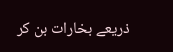ذریعے بخارات بن کر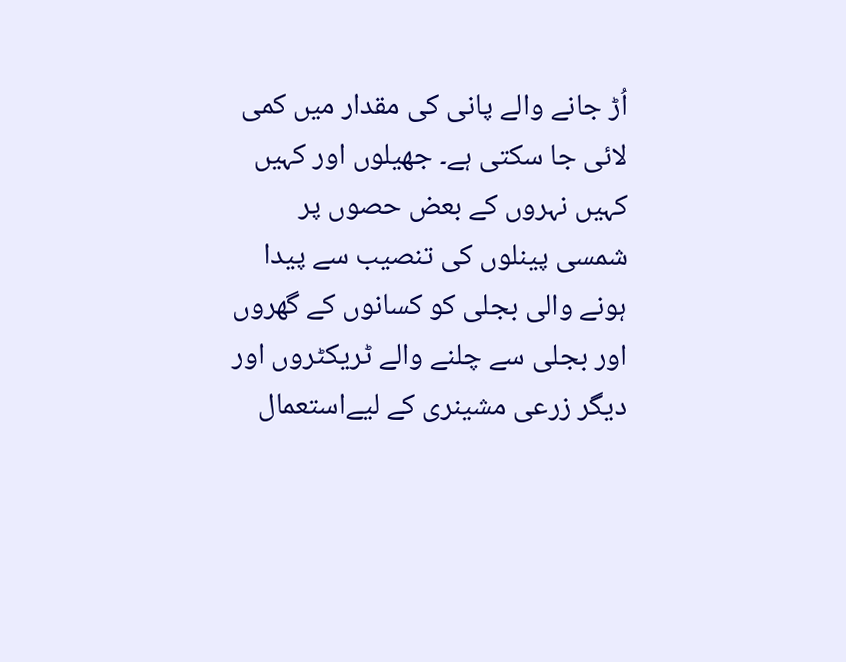اُڑ جانے والے پانی کی مقدار میں کمی لائی جا سکتی ہے۔ جھیلوں اور کہیں کہیں نہروں کے بعض حصوں پر شمسی پینلوں کی تنصیب سے پیدا ہونے والی بجلی کو کسانوں کے گھروں اور بجلی سے چلنے والے ٹریکٹروں اور دیگر زرعی مشینری کے لیےاستعمال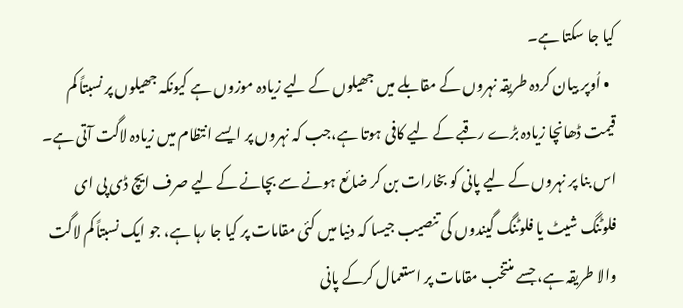کیا جا سکتا ہے۔
  • اُوپر بیان کردہ طریقہ نہروں کے مقابلے میں جھیلوں کے لیے زیادہ موزوں ہے کیونکہ جھیلوں پر نسبتاً کم قیمت ڈھانچا زیادہ بڑے رقبے کے لیے کافی ہوتا ہے،جب کہ نہروں پر ایسے انتظام میں زیادہ لاگت آتی ہے۔ اس بنا پر نہروں کے لیے پانی کو بخارات بن کر ضائع ہونے سے بچانے کے لیے صرف ایچ ڈی پی ای فلوٹنگ شیٹ یا فلوٹنگ گیندوں کی تنصیب جیسا کہ دنیا میں کئی مقامات پر کیا جا رہا ہے، جو ایک نسبتاً کم لاگت والا طریقہ ہے، جسے منتخب مقامات پر استعمال کرکے پانی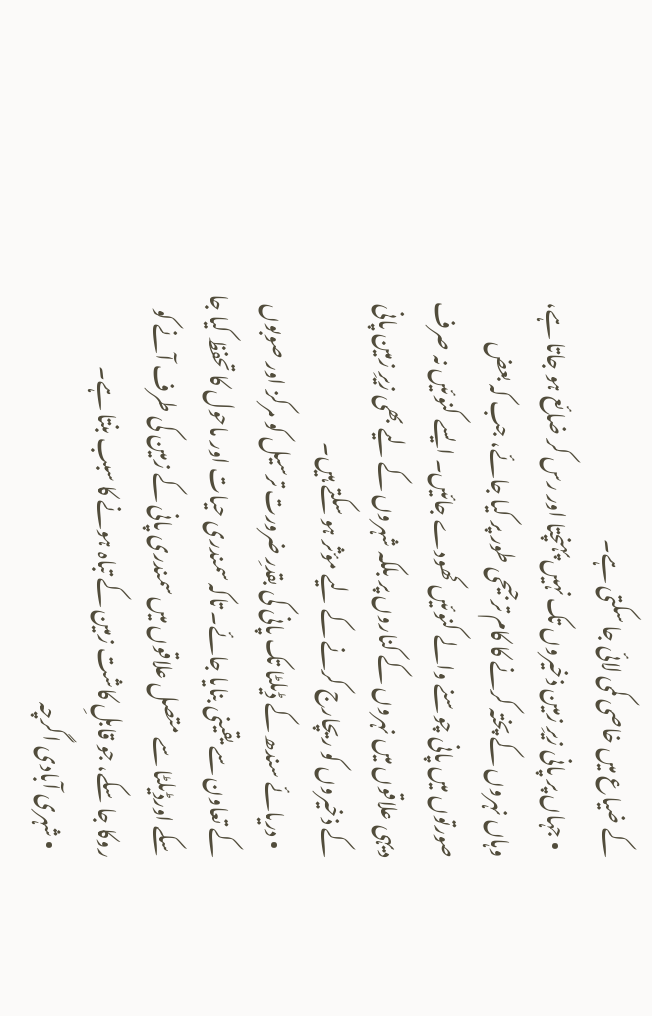کے ضیاع میں خاصی کمی لائی جا سکتی ہے۔
  • جہاں پر پانی زیرِ زمین ذخیروں تک نہیں پہنچتا اور رس کر ضائع ہو جاتا ہے، وہاں نہروں کے پختہ کرنے کا کام ترجیحی طور پر کیا جائے، جب کہ بعض صورتوں میں پانی چوسنے والے کنوئیں کھودے جائیں۔ ایسے کنوئیں نہ صرف دیہی علاقوں میں نہروں کے کناروں پر بلکہ شہروں کے لیے بھی زیرِ زمین پانی کے ذخیروں کو ریچارج کرنے کے لیے مؤثر ہو سکتے ہیں۔
  • دریائے سندھ کے ڈیلٹا تک پانی کی بقدرِ ضرورت ترسیل کو مرکز اور صوبوں کے تعاون سے یقینی بنایا جائے۔ تاکہ سمندری حیات اور ماحول کا تحفظ کیا جا سکے اورڈیلٹا سے متصل علاقوں میں سمندری پانی کے زمین کی طرف آنے کو روکا جا سکے، جو قابلِ کاشت زمین کے تباہ ہونے کا سبب بنتا ہے۔
  • شہری آبادی اگرچہ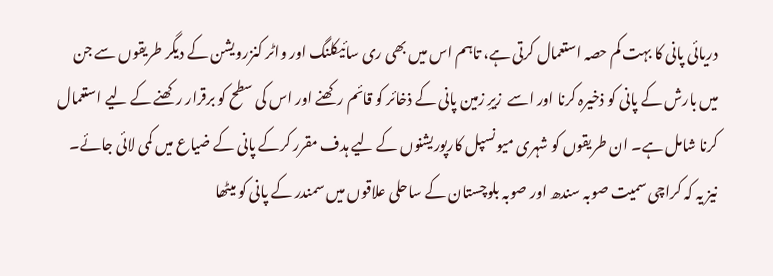دریائی پانی کا بہت کم حصہ استعمال کرتی ہے، تاہم اس میں بھی ری سائیکلنگ اور واٹر کنزرویشن کے دیگر طریقوں سے جن میں بارش کے پانی کو ذخیرہ کرنا اور اسے  زیرِ زمین پانی کے ذخائر کو قائم رکھنے اور اس کی سطح کو برقرار رکھنے کے لیے استعمال کرنا شامل ہے۔ ان طریقوں کو شہری میونسپل کارپوریشنوں کے لیے ہدف مقرر کرکے پانی کے ضیاع میں کمی لائی جائے۔ نیز یہ کہ کراچی سمیت صوبہ سندھ اور صوبہ بلوچستان کے ساحلی علاقوں میں سمندر کے پانی کو میٹھا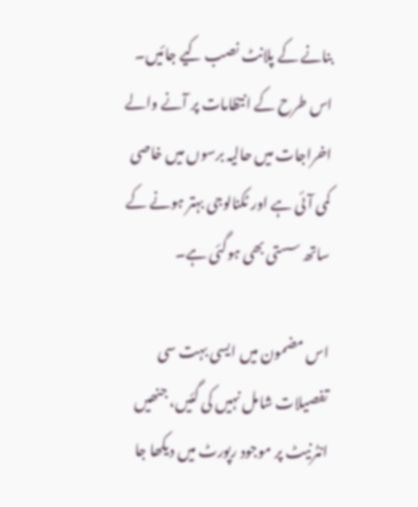بنانے کے پلانٹ نصب کیے جائیں۔ اس طرح کے انتظامات پر آنے والے اخراجات میں حالیہ برسوں میں خاصی کمی آئی ہے اور ٹکنالوجی بہتر ہونے کے ساتھ سستی بھی ہوگئی ہے۔

اس مضمون میں ایسی بہت سی تفصیلات شامل نہیں کی گئیں، جنھیں انٹرنیٹ پر موجود رپورٹ میں دیکھا جا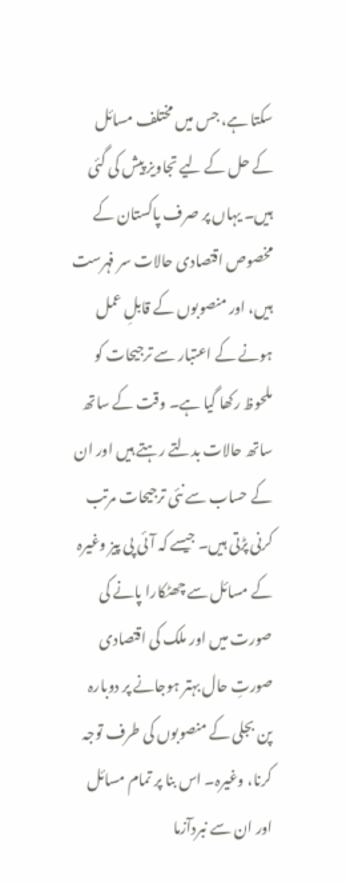سکتا ہے، جس میں مختلف مسائل کے حل کے لیے تجاویز پیش کی گئی ہیں۔ یہاں پر صرف پاکستان کے مخصوص اقتصادی حالات سر فہرست ہیں، اور منصوبوں کے قابلِ عمل ہونے کے اعتبار سے ترجیحات کو ملحوظ رکھا گیا ہے۔ وقت کے ساتھ ساتھ حالات بدلتے رہتے ہیں اور ان کے حساب سے نئی ترجیحات مرتب کرنی پڑتی ہیں۔ جیسے کہ آئی پی پیز وغیرہ کے مسائل سے چھٹکارا پانے کی صورت میں اور ملک کی اقتصادی صورتِ حال بہتر ہوجانے پر دوبارہ پن بجلی کے منصوبوں کی طرف توجہ کرنا، وغیرہ۔ اس بنا پر تمام مسائل اور ان سے نبردآزما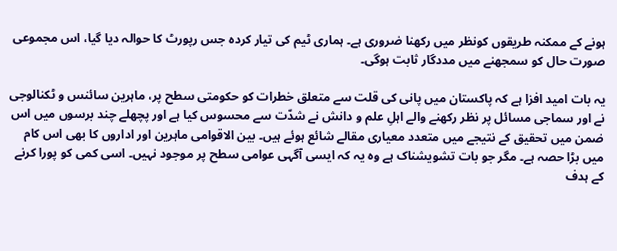ہونے کے ممکنہ طریقوں کونظر میں رکھنا ضروری ہے۔ ہماری ٹیم کی تیار کردہ جس رپورٹ کا حوالہ دیا گیا، اس مجموعی صورت حال کو سمجھنے میں مددگار ثابت ہوگی۔

یہ بات امید افزا ہے کہ پاکستان میں پانی کی قلت سے متعلق خطرات کو حکومتی سطح پر، ماہرین سائنس و ٹکنالوجی نے اور سماجی مسائل پر نظر رکھنے والے اہلِ علم و دانش نے شدّت سے محسوس کیا ہے اور پچھلے چند برسوں میں اس ضمن میں تحقیق کے نتیجے میں متعدد معیاری مقالے شائع ہوئے ہیں۔ بین الاقوامی ماہرین اور اداروں کا بھی اس کام میں بڑا حصہ ہے۔ مگر جو بات تشویشناک ہے وہ یہ کہ ایسی آگہی عوامی سطح پر موجود نہیں۔ اسی کمی کو پورا کرنے کے ہدف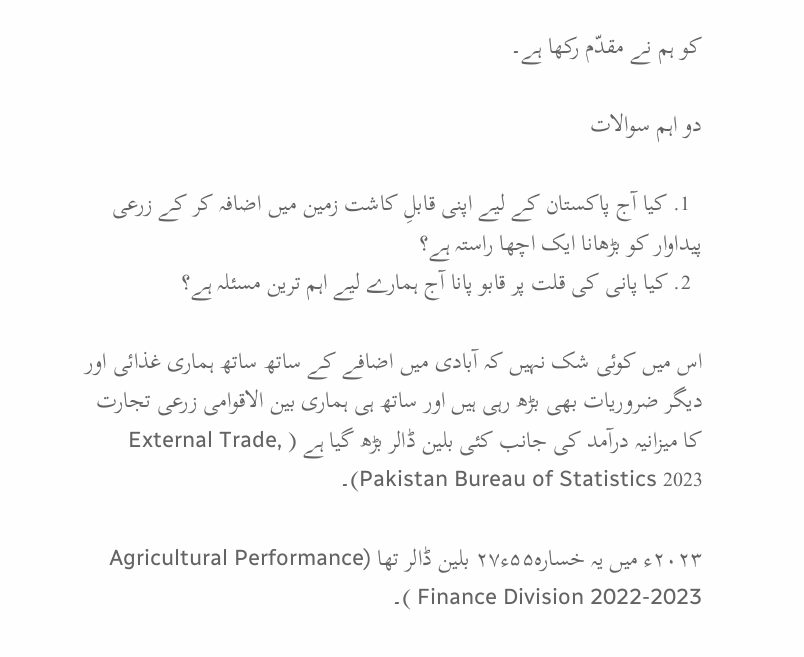کو ہم نے مقدّم رکھا ہے۔

دو اہم سوالات

  1. کیا آج پاکستان کے لیے اپنی قابلِ کاشت زمین میں اضافہ کر کے زرعی پیداوار کو بڑھانا ایک اچھا راستہ ہے؟
  2. کیا پانی کی قلت پر قابو پانا آج ہمارے لیے اہم ترین مسئلہ ہے؟

اس میں کوئی شک نہیں کہ آبادی میں اضافے کے ساتھ ساتھ ہماری غذائی اور دیگر ضروریات بھی بڑھ رہی ہیں اور ساتھ ہی ہماری بین الاقوامی زرعی تجارت کا میزانیہ درآمد کی جانب کئی بلین ڈالر بڑھ گیا ہے ( External Trade, Pakistan Bureau of Statistics 2023)۔

۲۰۲۳ء میں یہ خسارہ۵۵ء۲۷ بلین ڈالر تھا (Agricultural Performance Finance Division 2022-2023 )۔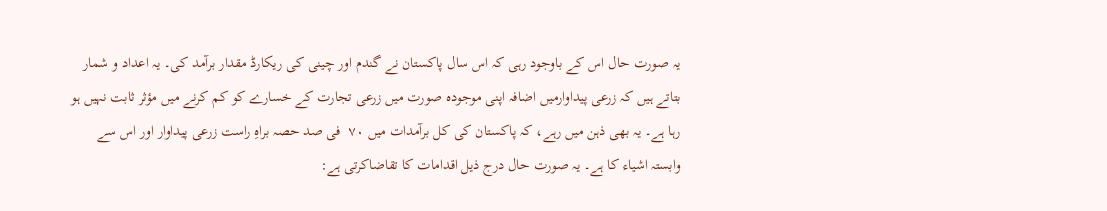یہ صورت حال اس کے باوجود رہی کہ اس سال پاکستان نے گندم اور چینی کی ریکارڈ مقدار برآمد کی۔ یہ اعداد و شمار بتاتے ہیں کہ زرعی پیداوارمیں اضافہ اپنی موجودہ صورت میں زرعی تجارت کے خسارے کو کم کرنے میں مؤثر ثابت نہیں ہو رہا ہے۔ یہ بھی ذہن میں رہے، کہ پاکستان کی کل برآمدات میں ۷۰  فی صد حصہ براہِ راست زرعی پیداوار اور اس سے وابستہ اشیاء کا ہے۔ یہ صورت حال درج ذیل اقدامات کا تقاضاکرتی ہے: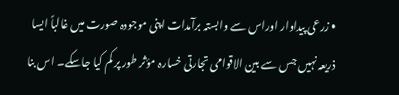• زرعی پیداوار اوراس سے وابستہ برآمدات اپنی موجودہ صورت میں غالباً ایسا ذریعہ نہیں جس سے بین الاقوامی تجارتی خسارہ مؤثر طور پر کم کیا جاسکے۔ اس بنا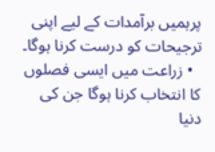پرہمیں برآمدات کے لیے اپنی ترجیحات کو درست کرنا ہوگا۔
  • زراعت میں ایسی فصلوں کا انتخاب کرنا ہوگا جن کی دنیا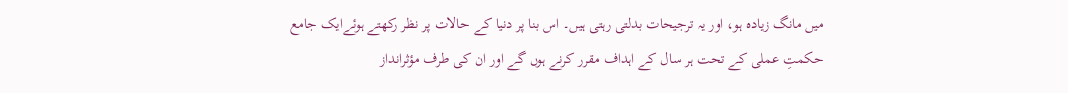میں مانگ زیادہ ہو، اور یہ ترجیحات بدلتی رہتی ہیں۔ اس بنا پر دنیا کے حالات پر نظر رکھتے ہوئےایک جامع حکمتِ عملی کے تحت ہر سال کے اہداف مقرر کرنے ہوں گے اور ان کی طرف مؤثرانداز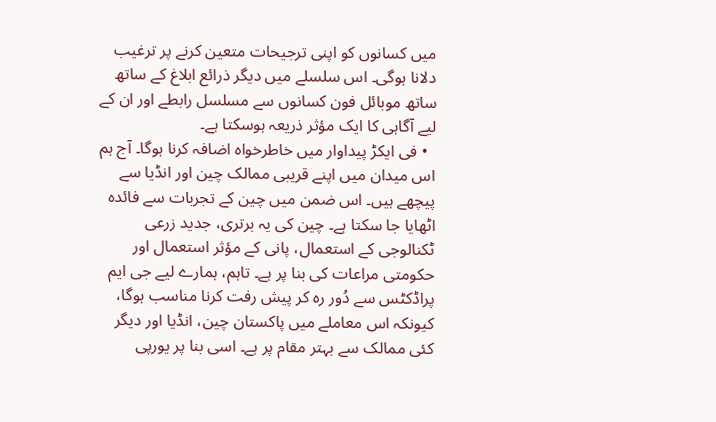میں کسانوں کو اپنی ترجیحات متعین کرنے پر ترغیب دلانا ہوگی۔ اس سلسلے میں دیگر ذرائع ابلاغ کے ساتھ ساتھ موبائل فون کسانوں سے مسلسل رابطے اور ان کے لیے آگاہی کا ایک مؤثر ذریعہ ہوسکتا ہے۔
  • فی ایکڑ پیداوار میں خاطرخواہ اضافہ کرنا ہوگا۔ آج ہم اس میدان میں اپنے قریبی ممالک چین اور انڈیا سے پیچھے ہیں۔ اس ضمن میں چین کے تجربات سے فائدہ اٹھایا جا سکتا ہے۔ چین کی یہ برتری، جدید زرعی ٹکنالوجی کے استعمال، پانی کے مؤثر استعمال اور حکومتی مراعات کی بنا پر ہے۔ تاہم، ہمارے لیے جی ایم پراڈکٹس سے دُور رہ کر پیش رفت کرنا مناسب ہوگا، کیونکہ اس معاملے میں پاکستان چین، انڈیا اور دیگر کئی ممالک سے بہتر مقام پر ہے۔ اسی بنا پر یورپی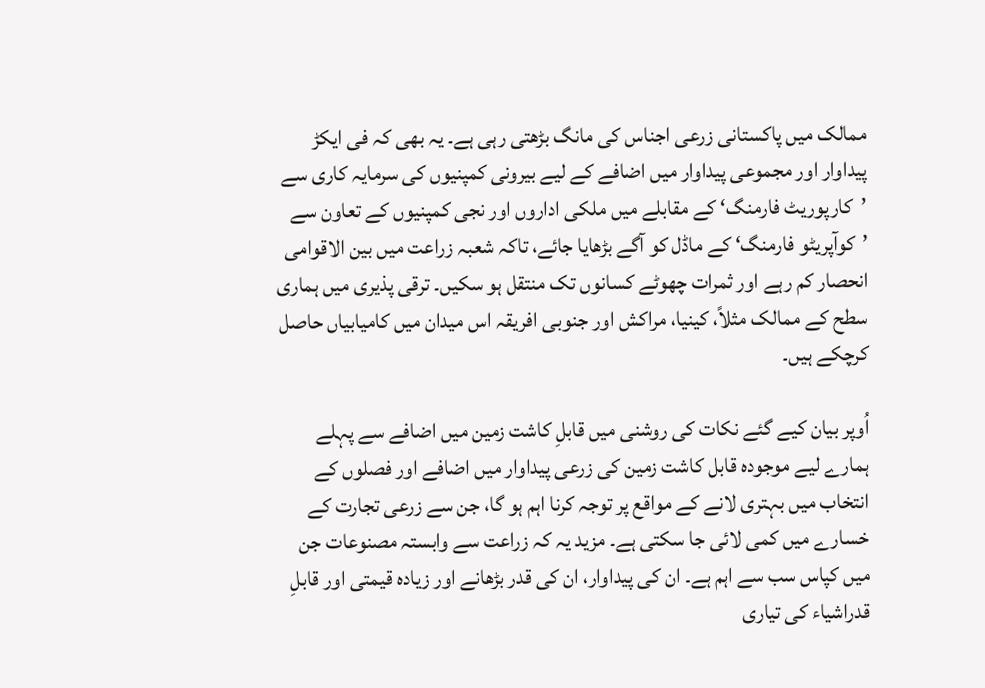ممالک میں پاکستانی زرعی اجناس کی مانگ بڑھتی رہی ہے۔ یہ بھی کہ فی ایکڑ پیداوار اور مجموعی پیداوار میں اضافے کے لیے بیرونی کمپنیوں کی سرمایہ کاری سے ’کارپوریٹ فارمنگ‘ کے مقابلے میں ملکی اداروں اور نجی کمپنیوں کے تعاون سے ’کوآپریٹو فارمنگ‘ کے ماڈل کو آگے بڑھایا جائے، تاکہ شعبہ زراعت میں بین الاقوامی انحصار کم رہے اور ثمرات چھوٹے کسانوں تک منتقل ہو سکیں۔ ترقی پذیری میں ہماری سطح کے ممالک مثلاً، کینیا، مراکش اور جنوبی افریقہ اس میدان میں کامیابیاں حاصل کرچکے ہیں۔

اُوپر بیان کیے گئے نکات کی روشنی میں قابلِ کاشت زمین میں اضافے سے پہلے ہمارے لیے موجودہ قابل کاشت زمین کی زرعی پیداوار میں اضافے اور فصلوں کے انتخاب میں بہتری لانے کے مواقع پر توجہ کرنا اہم ہو گا، جن سے زرعی تجارت کے خسارے میں کمی لائی جا سکتی ہے۔ مزید یہ کہ زراعت سے وابستہ مصنوعات جن میں کپاس سب سے اہم ہے۔ ان کی پیداوار، ان کی قدر بڑھانے اور زیادہ قیمتی اور قابلِ قدراشیاء کی تیاری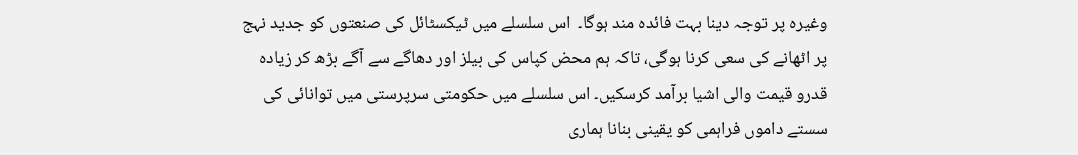وغیرہ پر توجہ دینا بہت فائدہ مند ہوگا۔  اس سلسلے میں ٹیکسٹائل کی صنعتوں کو جدید نہج پر اٹھانے کی سعی کرنا ہوگی، تاکہ ہم محض کپاس کی بیلز اور دھاگے سے آگے بڑھ کر زیادہ قدرو قیمت والی اشیا برآمد کرسکیں۔ اس سلسلے میں حکومتی سرپرستی میں توانائی کی سستے داموں فراہمی کو یقینی بنانا ہماری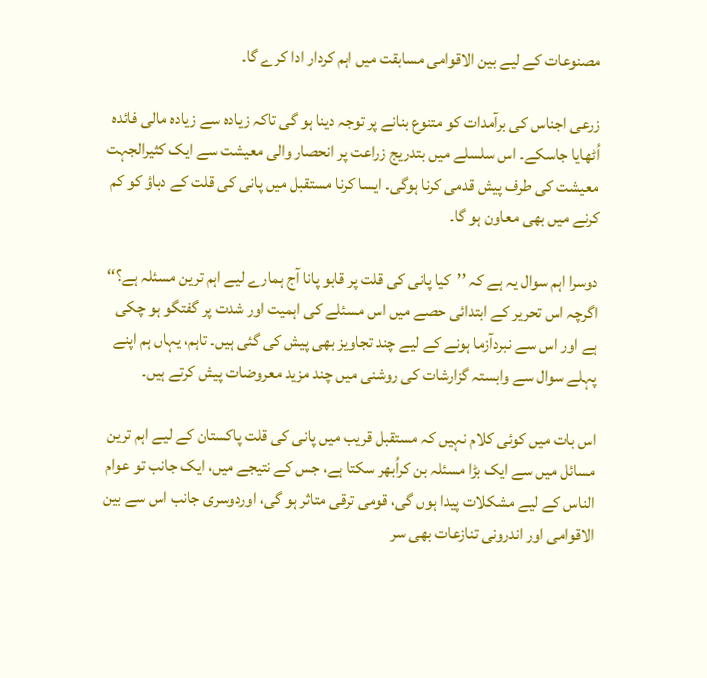مصنوعات کے لیے بین الاقوامی مسابقت میں اہم کردار ادا کرے گا۔

زرعی اجناس کی برآمدات کو متنوع بنانے پر توجہ دینا ہو گی تاکہ زیادہ سے زیادہ مالی فائدہ اُٹھایا جاسکے۔ اس سلسلے میں بتدریج زراعت پر انحصار والی معیشت سے ایک کثیرالجہت معیشت کی طرف پیش قدمی کرنا ہوگی۔ ایسا کرنا مستقبل میں پانی کی قلت کے دباؤ کو کم کرنے میں بھی معاون ہو گا۔

دوسرا اہم سوال یہ ہے کہ ’’کیا پانی کی قلت پر قابو پانا آج ہمارے لیے اہم ترین مسئلہ ہے؟‘‘ اگرچہ اس تحریر کے ابتدائی حصے میں اس مسئلے کی اہمیت اور شدت پر گفتگو ہو چکی ہے اور اس سے نبردآزما ہونے کے لیے چند تجاویز بھی پیش کی گئی ہیں۔ تاہم، یہاں ہم اپنے پہلے سوال سے وابستہ گزارشات کی روشنی میں چند مزید معروضات پیش کرتے ہیں۔

اس بات میں کوئی کلام نہیں کہ مستقبل قریب میں پانی کی قلت پاکستان کے لیے اہم ترین مسائل میں سے ایک بڑا مسئلہ بن کراُبھر سکتا ہے، جس کے نتیجے میں، ایک جانب تو عوام الناس کے لیے مشکلات پیدا ہوں گی، قومی ترقی متاثر ہو گی، اوردوسری جانب اس سے بین الاقوامی اور اندرونی تنازعات بھی سر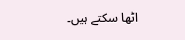اٹھا سکتے ہیں۔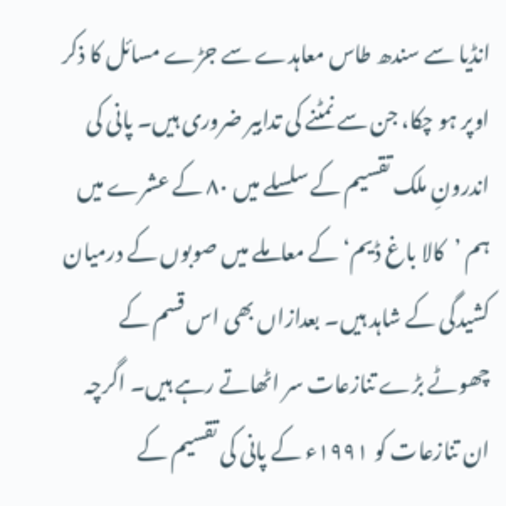انڈیا سے سندھ طاس معاہدے سے جڑے مسائل کا ذکر اوپر ہو چکا، جن سے نمٹنے کی تدابیر ضروری ہیں۔ پانی کی اندرونِ ملک تقسیم کے سلسلے میں ۸۰ کے عشرے میں ہم ’کالا باغ ڈیم‘ کے معاملے میں صوبوں کے درمیان کشیدگی کے شاہد ہیں۔ بعدازاں بھی اس قسم کے چھوٹے بڑے تنازعات سر اٹھاتے رہے ہیں۔ اگرچہ ان تنازعات کو ۱۹۹۱ء کے پانی کی تقسیم کے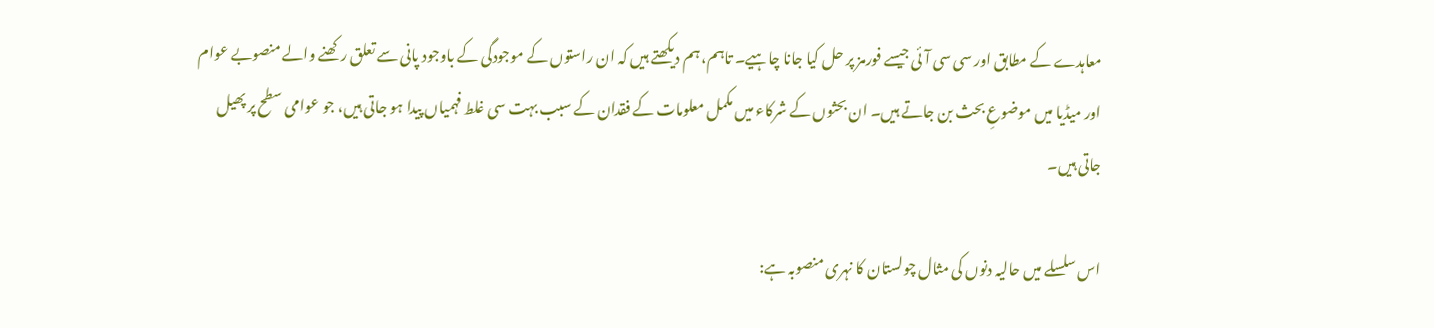معاہدے کے مطابق اور سی سی آئی جیسے فورمز پر حل کیا جانا چاہیے۔ تاہم، ہم دیکھتے ہیں کہ ان راستوں کے موجودگی کے باوجود پانی سے تعلق رکھنے والے منصوبے عوام اور میڈیا میں موضوعِ بحث بن جاتے ہیں۔ ان بحثوں کے شرکاء میں مکمل معلومات کے فقدان کے سبب بہت سی غلط فہمیاں پیدا ہو جاتی ہیں، جو عوامی سطح پر پھیل جاتی ہیں۔

اس سلسلے میں حالیہ دنوں کی مثال چولستان کا نہری منصوبہ ہے: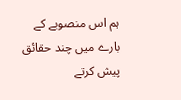ہم اس منصوبے کے بارے میں چند حقائق پیش کرتے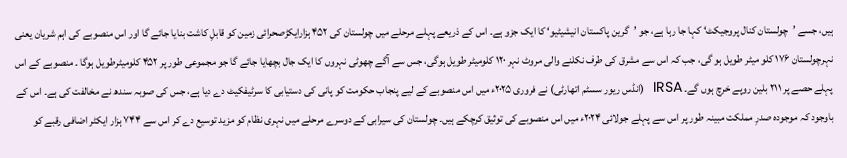ہیں، جسے ’چولستان کنال پروجیکٹ‘ کہا جا رہا ہے، جو ’گرین پاکستان انیشیٹیو‘ کا ایک جزو ہے۔ اس کے ذریعے پہلے مرحلے میں چولستان کی ۴۵۲ ہزارایکڑصحرائی زمین کو قابلِ کاشت بنایا جائے گا اور اس منصوبے کی اہم شریان یعنی نہرچولستان ۱۷۶ کلو میٹر طویل ہو گی، جب کہ اس سے مشرق کی طرف نکلنے والی مروٹ نہر ۱۲۰ کلومیٹر طویل ہوگی، جس سے آگے چھوٹی نہروں کا ایک جال بچھایا جائے گا جو مجموعی طور پر ۴۵۲ کلومیٹرطویل ہوگا ۔ منصوبے کے اس پہلے حصے پر ۲۱۱ بلین روپے خرچ ہوں گے۔ IRSA  (انڈس ریور سسٹم اتھارٹی) نے فروری ۲۰۲۵ء میں اس منصوبے کے لیے پنجاب حکومت کو پانی کی دستیابی کا سرٹیفکیٹ دے دیا ہے، جس کی صوبہ سندھ نے مخالفت کی ہے۔ اس کے باوجود کہ موجودہ صدرِ مملکت مبینہ طور پر اس سے پہلے جولائی ۲۰۲۴ء میں اس منصوبے کی توثیق کرچکے ہیں۔ چولستان کی سیرابی کے دوسرے مرحلے میں نہری نظام کو مزید توسیع دے کر اس سے ۷۴۴ ہزار ایکٹر اضافی رقبے کو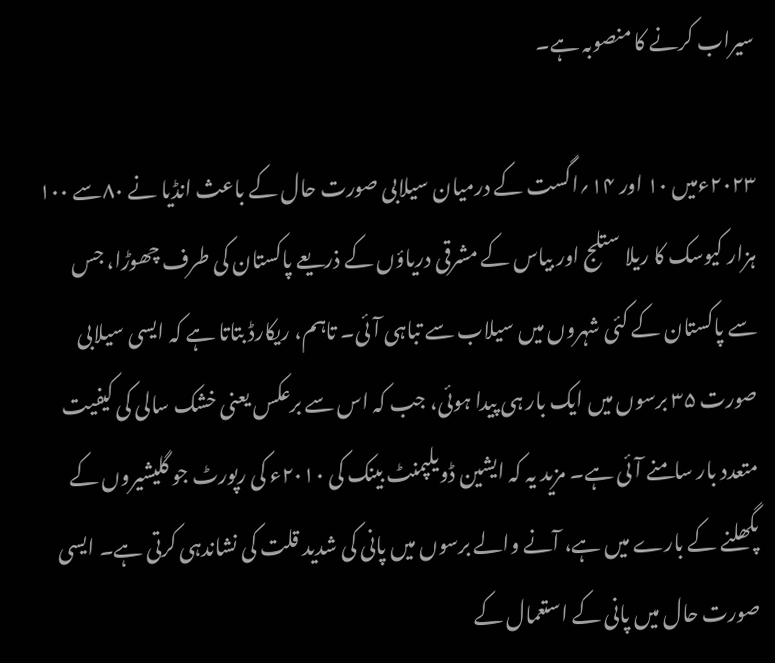سیراب کرنے کا منصوبہ ہے۔

۲۰۲۳ءمیں ۱۰ اور ۱۴؍اگست کے درمیان سیلابی صورت حال کے باعث انڈیا نے ۸۰سے ۱۰۰ ہزار کیوسک کا ریلا ستلج اور بیاس کے مشرقی دریاؤں کے ذریعے پاکستان کی طرف چھوڑا، جس سے پاکستان کے کئی شہروں میں سیلاب سے تباہی آئی۔ تاہم، ریکارڈ بتاتا ہے کہ ایسی سیلابی صورت ۳۵ برسوں میں ایک بار ہی پیدا ہوئی، جب کہ اس سے برعکس یعنی خشک سالی کی کیفیت متعدد بار سامنے آئی ہے۔ مزید یہ کہ ایشین ڈویلپمنٹ بینک کی ۲۰۱۰ء کی رپورٹ جو گلیشیروں کے پگھلنے کے بارے میں ہے، آنے والے برسوں میں پانی کی شدید قلت کی نشاندہی کرتی ہے۔ ایسی صورت حال میں پانی کے استعمال کے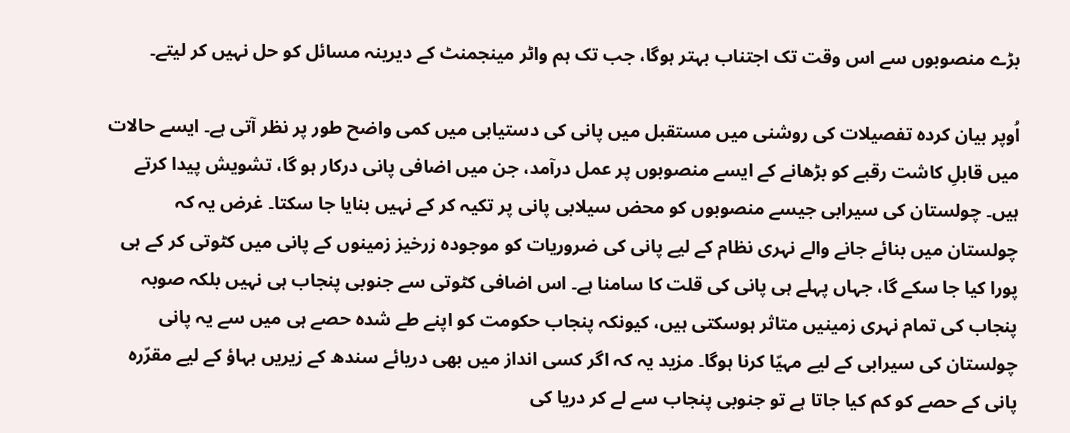بڑے منصوبوں سے اس وقت تک اجتناب بہتر ہوگا، جب تک ہم واٹر مینجمنٹ کے دیرینہ مسائل کو حل نہیں کر لیتے۔

اُوپر بیان کردہ تفصیلات کی روشنی میں مستقبل میں پانی کی دستیابی میں کمی واضح طور پر نظر آتی ہے۔ ایسے حالات میں قابلِ کاشت رقبے کو بڑھانے کے ایسے منصوبوں پر عمل درآمد، جن میں اضافی پانی درکار ہو گا، تشویش پیدا کرتے ہیں۔ چولستان کی سیرابی جیسے منصوبوں کو محض سیلابی پانی پر تکیہ کر کے نہیں بنایا جا سکتا۔ غرض یہ کہ چولستان میں بنائے جانے والے نہری نظام کے لیے پانی کی ضروریات کو موجودہ زرخیز زمینوں کے پانی میں کٹوتی کر کے ہی پورا کیا جا سکے گا، جہاں پہلے ہی پانی کی قلت کا سامنا ہے۔ اس اضافی کٹوتی سے جنوبی پنجاب ہی نہیں بلکہ صوبہ پنجاب کی تمام نہری زمینیں متاثر ہوسکتی ہیں، کیونکہ پنجاب حکومت کو اپنے طے شدہ حصے ہی میں سے یہ پانی چولستان کی سیرابی کے لیے مہیّا کرنا ہوگا۔ مزید یہ کہ اگر کسی انداز میں بھی دریائے سندھ کے زیریں بہاؤ کے لیے مقرّرہ پانی کے حصے کو کم کیا جاتا ہے تو جنوبی پنجاب سے لے کر دریا کی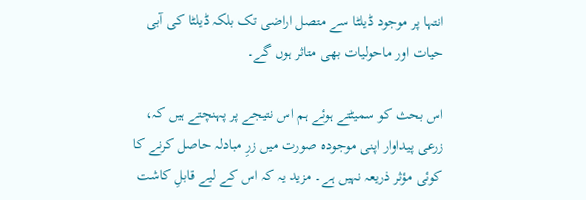انتہا پر موجود ڈیلٹا سے متصل اراضی تک بلکہ ڈیلٹا کی آبی حیات اور ماحولیات بھی متاثر ہوں گے۔

اس بحث کو سمیٹتے ہوئے ہم اس نتیجے پر پہنچتے ہیں کہ، زرعی پیداوار اپنی موجودہ صورت میں زرِ مبادلہ حاصل کرنے کا کوئی مؤثر ذریعہ نہیں ہے۔ مزید یہ کہ اس کے لیے قابلِ کاشت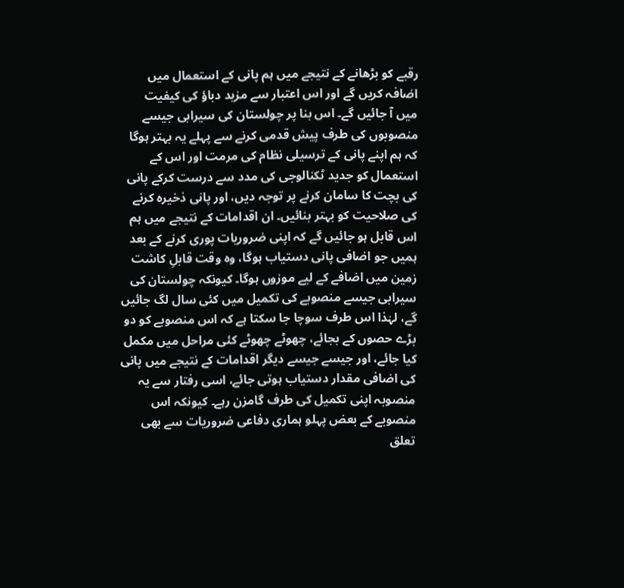رقبے کو بڑھانے کے نتیجے میں ہم پانی کے استعمال میں اضافہ کریں گے اور اس اعتبار سے مزید دباؤ کی کیفیت میں آ جائیں گے۔ اس بنا پر چولستان کی سیرابی جیسے منصوبوں کی طرف پیش قدمی کرنے سے پہلے یہ بہتر ہوگا کہ ہم اپنے پانی کے ترسیلی نظام کی مرمت اور اس کے استعمال کو جدید ٹکنالوجی کی مدد سے درست کرکے پانی کی بچت کا سامان کرنے پر توجہ دیں، اور پانی ذخیرہ کرنے کی صلاحیت کو بہتر بنائیں۔ ان اقدامات کے نتیجے میں ہم اس قابل ہو جائیں گے کہ اپنی ضروریات پوری کرنے کے بعد ہمیں جو اضافی پانی دستیاب ہوگا، وہ وقت قابلِ کاشت زمین میں اضافے کے لیے موزوں ہوگا۔ کیونکہ چولستان کی سیرابی جیسے منصوبے کی تکمیل میں کئی سال لگ جائیں گے، لہٰذا اس طرف سوچا جا سکتا ہے کہ اس منصوبے کو دو بڑے حصوں کے بجائے، چھوٹے چھوٹے کئی مراحل میں مکمل کیا جائے، اور جیسے جیسے دیگر اقدامات کے نتیجے میں پانی کی اضافی مقدار دستیاب ہوتی جائے، اسی رفتار سے یہ منصوبہ اپنی تکمیل کی طرف گامزن رہے۔ کیونکہ اس منصوبے کے بعض پہلو ہماری دفاعی ضروریات سے بھی تعلق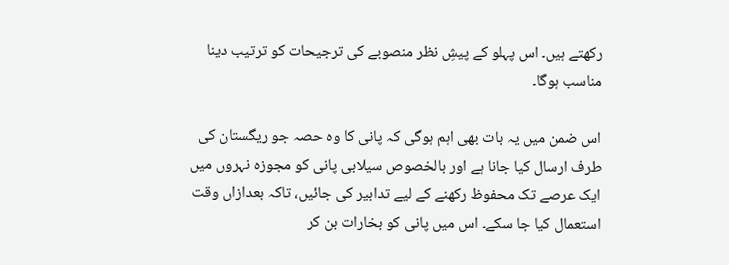رکھتے ہیں۔ اس پہلو کے پیشِ نظر منصوبے کی ترجیحات کو ترتیب دینا مناسب ہوگا۔

اس ضمن میں یہ بات بھی اہم ہوگی کہ پانی کا وہ حصہ جو ریگستان کی طرف ارسال کیا جانا ہے اور بالخصوص سیلابی پانی کو مجوزہ نہروں میں ایک عرصے تک محفوظ رکھنے کے لیے تدابیر کی جائیں، تاکہ بعدازاں وقت استعمال کیا جا سکے۔ اس میں پانی کو بخارات بن کر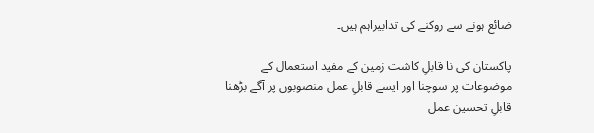ضائع ہونے سے روکنے کی تدابیراہم ہیں۔

پاکستان کی نا قابلِ کاشت زمین کے مفید استعمال کے موضوعات پر سوچنا اور ایسے قابلِ عمل منصوبوں پر آگے بڑھنا قابلِ تحسین عمل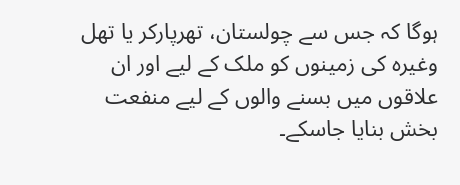ہوگا کہ جس سے چولستان، تھرپارکر یا تھل وغیرہ کی زمینوں کو ملک کے لیے اور ان علاقوں میں بسنے والوں کے لیے منفعت بخش بنایا جاسکے۔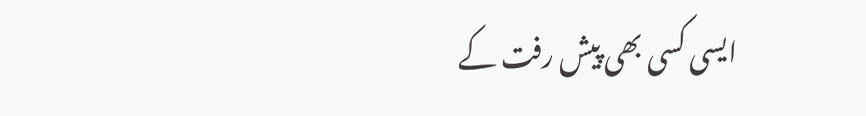ایسی کسی بھی پیش رفت کے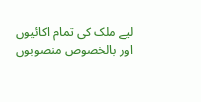لیے ملک کی تمام اکائیوں اور بالخصوص منصوبوں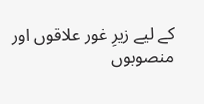کے لیے زیرِ غور علاقوں اور منصوبوں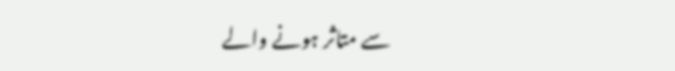سے متاثر ہونے والے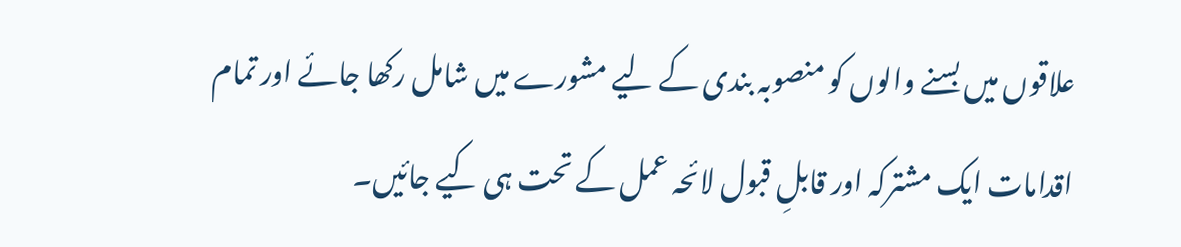علاقوں میں بسنے والوں کو منصوبہ بندی کے لیے مشورے میں شامل رکھا جائے اور تمام اقدامات ایک مشترکہ اور قابلِ قبول لائحہ عمل کے تحت ہی کیے جائیں۔